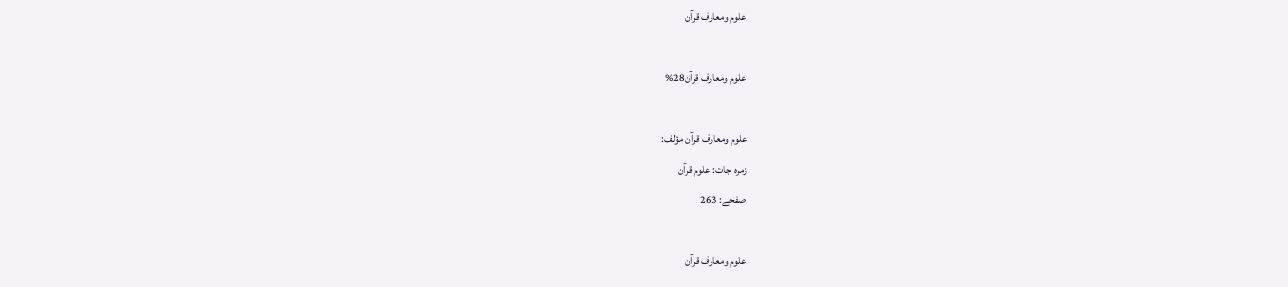علوم ومعارف قرآن

علوم ومعارف قرآن28%

علوم ومعارف قرآن مؤلف:
زمرہ جات: علوم قرآن
صفحے: 263

علوم ومعارف قرآن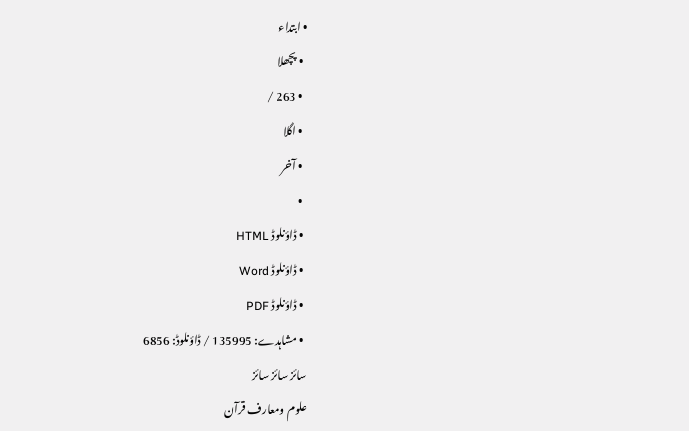• ابتداء
  • پچھلا
  • 263 /
  • اگلا
  • آخر
  •
  • ڈاؤنلوڈ HTML
  • ڈاؤنلوڈ Word
  • ڈاؤنلوڈ PDF
  • مشاہدے: 135995 / ڈاؤنلوڈ: 6856
سائز سائز سائز
علوم ومعارف قرآن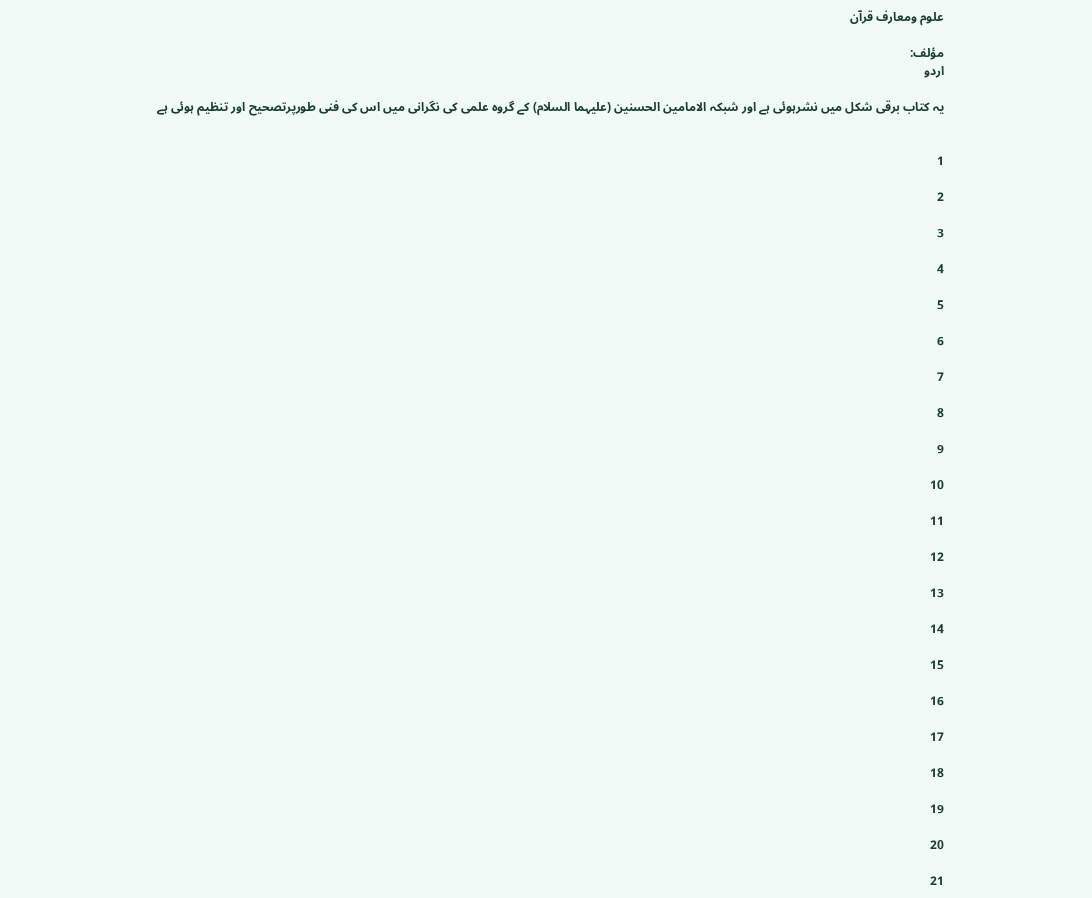علوم ومعارف قرآن

مؤلف:
اردو

یہ کتاب برقی شکل میں نشرہوئی ہے اور شبکہ الامامین الحسنین (علیہما السلام) کے گروہ علمی کی نگرانی میں اس کی فنی طورپرتصحیح اور تنظیم ہوئی ہے


1

2

3

4

5

6

7

8

9

10

11

12

13

14

15

16

17

18

19

20

21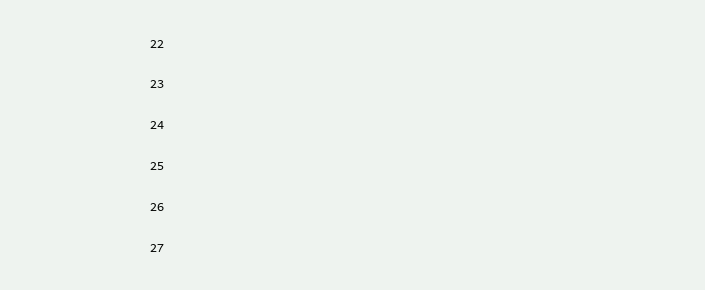22

23

24

25

26

27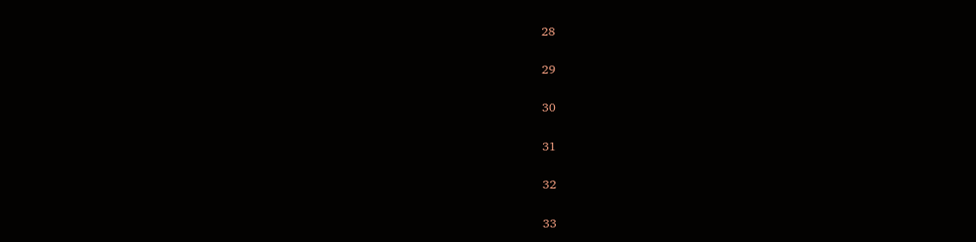28

29

30

31

32

33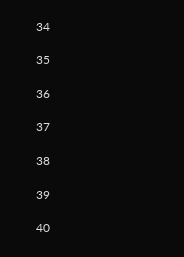34

35

36

37

38

39

40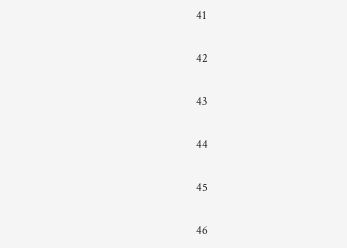41

42

43

44

45

46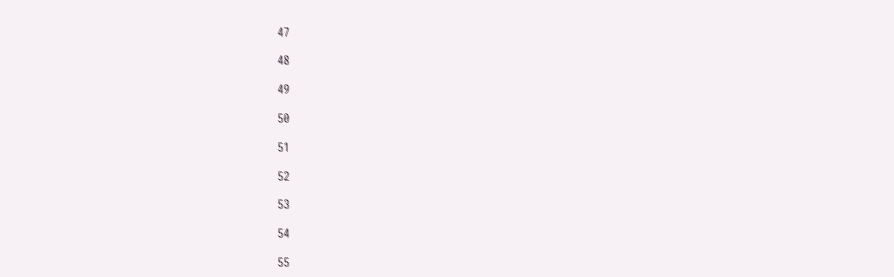47

48

49

50

51

52

53

54

55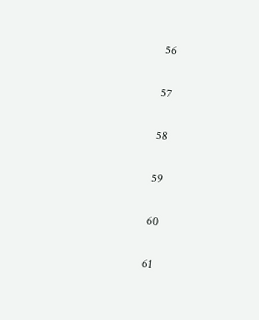56

57

58

59

60

61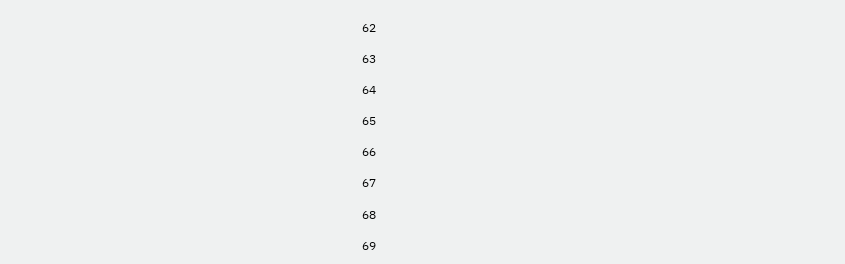62

63

64

65

66

67

68

69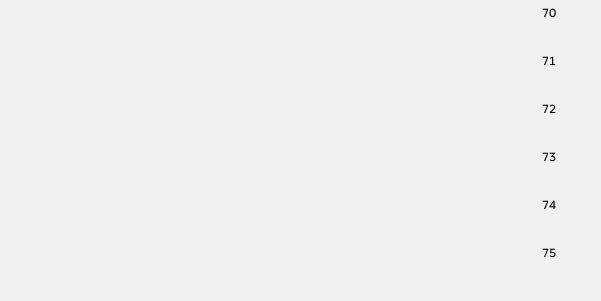70

71

72

73

74

75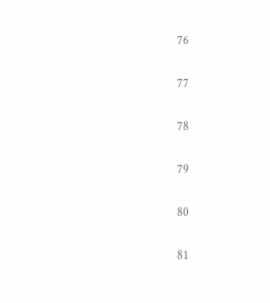76

77

78

79

80

81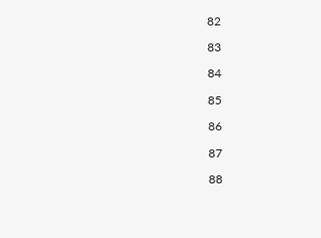82

83

84

85

86

87

88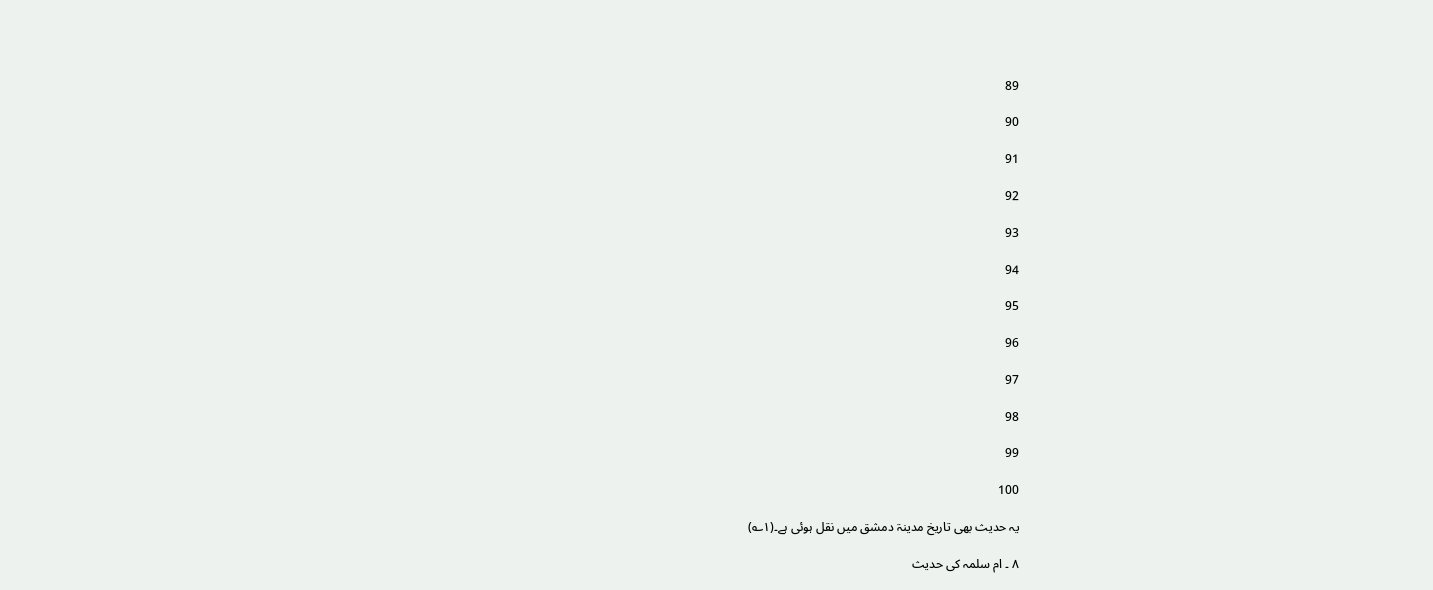89

90

91

92

93

94

95

96

97

98

99

100

یہ حدیث بھی تاریخ مدینۃ دمشق میں نقل ہوئی ہے۔(۱؎)

۸ ۔ ام سلمہ کی حدیث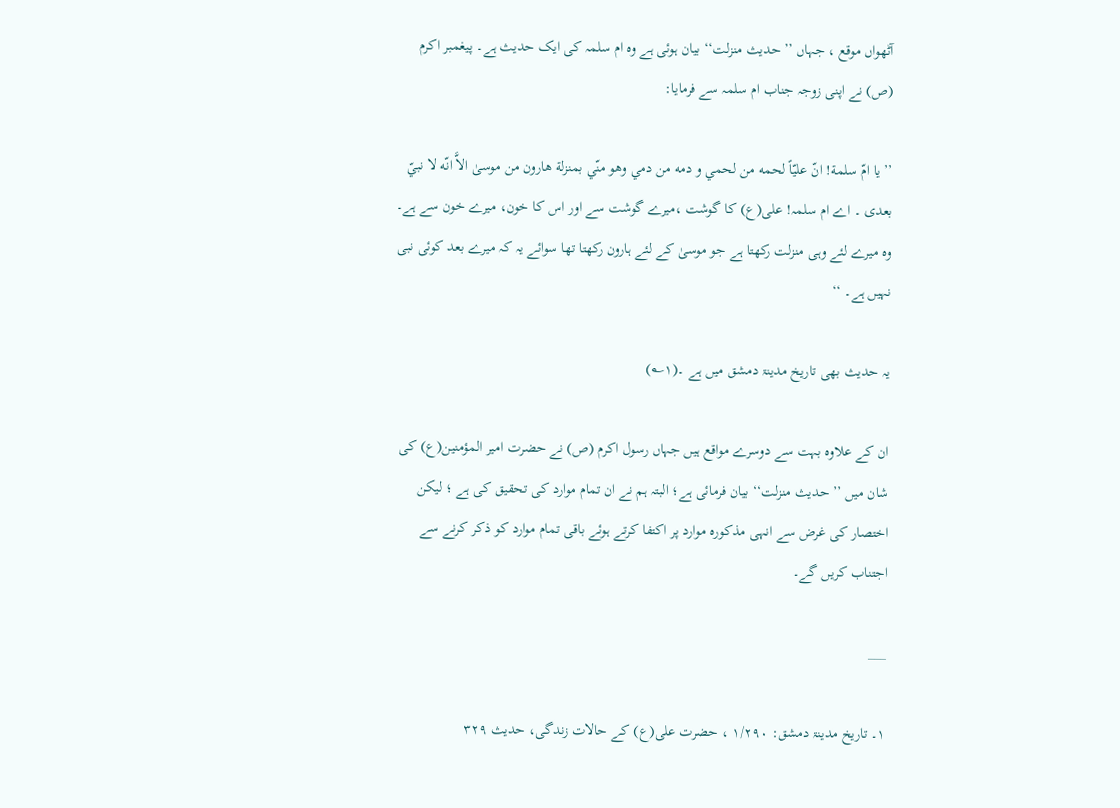آٹھواں موقع ، جہاں ’’ حدیث منزلت‘‘ بیان ہوئی ہے وہ ام سلمہ کی ایک حدیث ہے۔ پیغمبر اکرم (ص) نے اپنی زوجہ جناب ام سلمہ سے فرمایا:

’’یا امّ سلمة! انّ علیّاً لحمه من لحمي و دمه من دمي وهو منّي بمنزلة هارون من موسیٰ الاَّ انّه لا نبيّ بعدی ۔ اے ام سلمہ! علی(ع) کا گوشت ،میرے گوشت سے اور اس کا خون، میرے خون سے ہے۔ وہ میرے لئے وہی منزلت رکھتا ہے جو موسیٰ کے لئے ہارون رکھتا تھا سوائے یہ کہ میرے بعد کوئی نبی نہیں ہے۔ ‘‘

یہ حدیث بھی تاریخ مدینۃ دمشق میں ہے ۔(۱؎)

ان کے علاوہ بہت سے دوسرے مواقع ہیں جہاں رسول اکرم (ص) نے حضرت امیر المؤمنین(ع) کی شان میں ’’ حدیث منزلت‘‘ بیان فرمائی ہے؛ البتہ ہم نے ان تمام موارد کی تحقیق کی ہے ؛ لیکن اختصار کی غرض سے انہی مذکورہ موارد پر اکتفا کرتے ہوئے باقی تمام موارد کو ذکر کرنے سے اجتناب کریں گے۔

___

۱۔ تاریخ مدینۃ دمشق: ۱/۲۹۰ ، حضرت علی(ع) کے حالات زندگی، حدیث ۳۲۹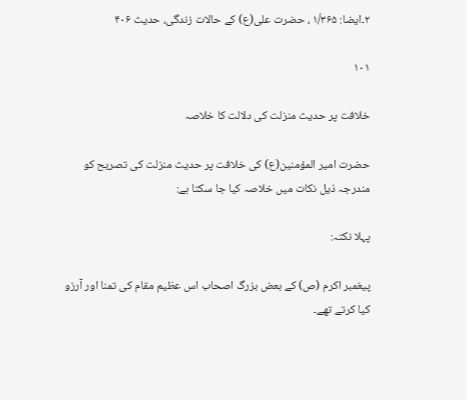۲۔ایضا: ۱/۳۶۵ ، حضرت علی(ع) کے حالات زندگی، حدیث ۴۰۶

۱۰۱

خلافت پر حدیث منزلت کی دلالت کا خلاصہ

حضرت امیر المؤمنین(ع) کی خلافت پر حدیث منزلت کی تصریح کو مندرجہ ذیل نکات میں خلاصہ کیا جا سکتا ہے:

پہلا نکتہ:

پیغمبر اکرم (ص) کے بعض بزرگ اصحاب اس عظیم مقام کی تمنا اور آرزو کیا کرتے تھے۔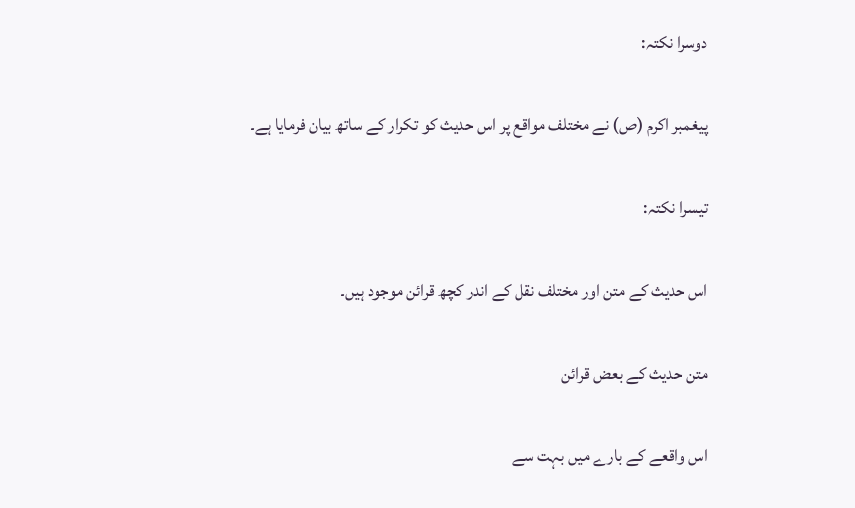دوسرا نکتہ:

پیغمبر اکرم (ص) نے مختلف مواقع پر اس حدیث کو تکرار کے ساتھ بیان فرمایا ہے۔

تیسرا نکتہ:

اس حدیث کے متن اور مختلف نقل کے اندر کچھ قرائن موجود ہیں۔

متن حدیث کے بعض قرائن

اس واقعے کے بارے میں بہت سے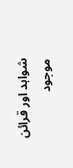شواہد اور قرائن موجود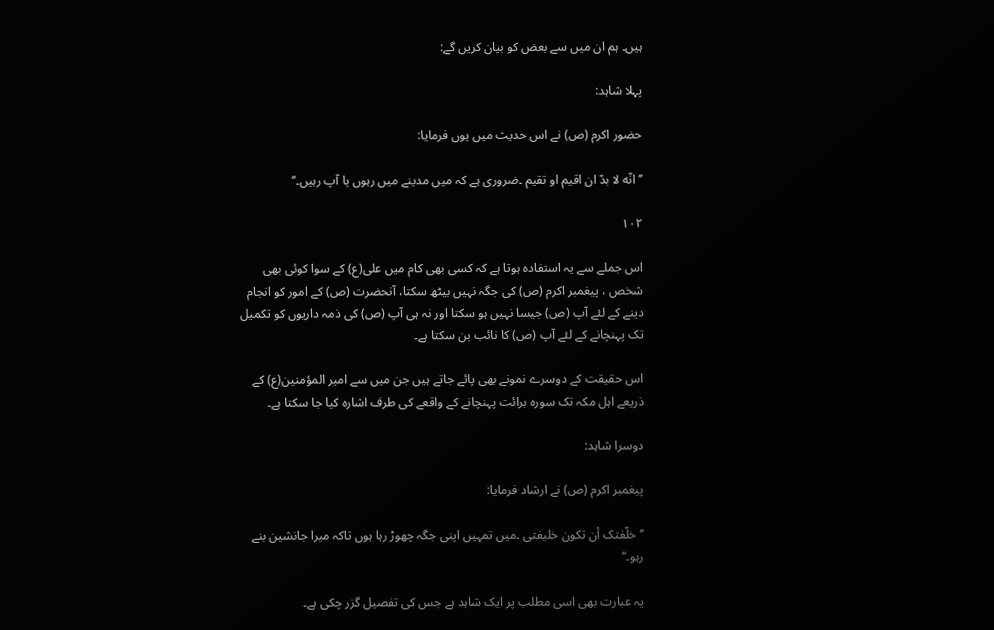ہیں۔ ہم ان میں سے بعض کو بیان کریں گے:

پہلا شاہد:

حضور اکرم (ص) نے اس حدیث میں یوں فرمایا:

’’انّه لا بدّ ان اقیم او تقیم ۔ضروری ہے کہ میں مدینے میں رہوں یا آپ رہیں۔‘‘

۱۰۲

اس جملے سے یہ استفادہ ہوتا ہے کہ کسی بھی کام میں علی(ع) کے سوا کوئی بھی شخص ، پیغمبر اکرم (ص) کی جگہ نہیں بیٹھ سکتا، آنحضرت (ص) کے امور کو انجام دینے کے لئے آپ (ص) جیسا نہیں ہو سکتا اور نہ ہی آپ (ص) کی ذمہ داریوں کو تکمیل تک پہنچانے کے لئے آپ (ص) کا نائب بن سکتا ہے۔

اس حقیقت کے دوسرے نمونے بھی پائے جاتے ہیں جن میں سے امیر المؤمنین(ع) کے ذریعے اہل مکہ تک سورہ برائت پہنچانے کے واقعے کی طرف اشارہ کیا جا سکتا ہے۔

دوسرا شاہد:

پیغمبر اکرم (ص) نے ارشاد فرمایا:

’’خلّفتک أن تکون خلیفتی ۔میں تمہیں اپنی جگہ چھوڑ رہا ہوں تاکہ میرا جانشین بنے رہو۔‘‘

یہ عبارت بھی اسی مطلب پر ایک شاہد ہے جس کی تفصیل گزر چکی ہے۔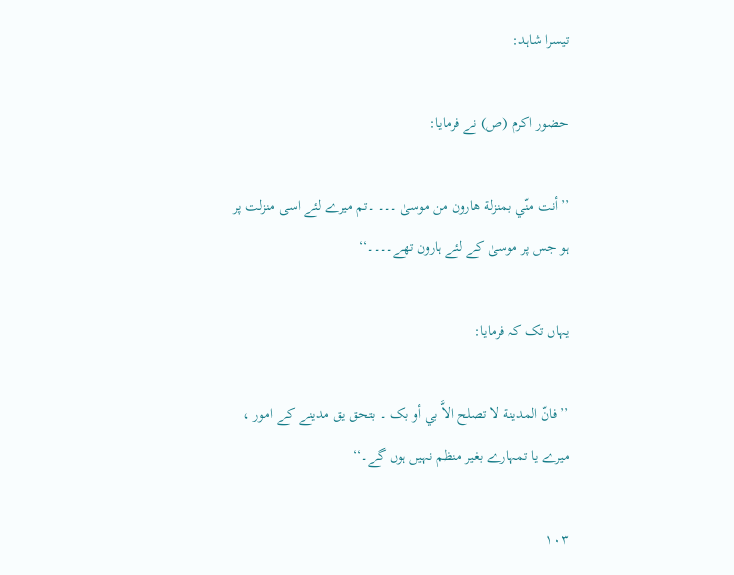تیسرا شاہد:

حضور اکرم (ص) نے فرمایا:

’’أنت منّي بمنزلة هارون من موسیٰ ۔۔۔ ۔تم میرے لئے اسی منزلت پر ہو جس پر موسیٰ کے لئے ہارون تھے۔۔۔۔‘‘

یہاں تک کہ فرمایا:

’’فانّ المدینة لا تصلح الاَّ بي أو بک ۔ بتحق یق مدینے کے امور ، میرے یا تمہارے بغیر منظم نہیں ہوں گے۔‘‘

۱۰۳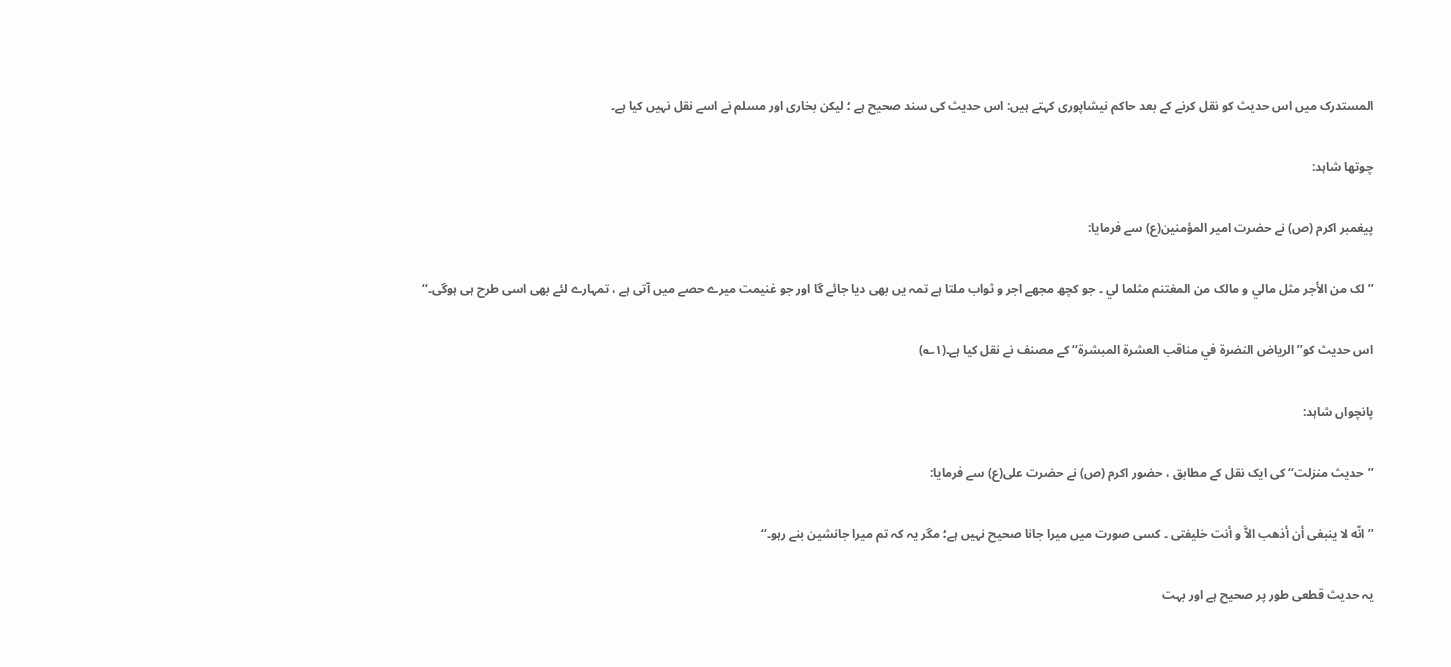المستدرک میں اس حدیث کو نقل کرنے کے بعد حاکم نیشاپوری کہتے ہیں: اس حدیث کی سند صحیح ہے ؛ لیکن بخاری اور مسلم نے اسے نقل نہیں کیا ہے۔

چوتھا شاہد:

پیغمبر اکرم (ص) نے حضرت امیر المؤمنین(ع) سے فرمایا:

’’لک من الأجر مثل مالي و مالک من المغتنم مثلما لي ۔ جو کچھ مجھے اجر و ثواب ملتا ہے تمہ یں بھی دیا جائے گا اور جو غنیمت میرے حصے میں آتی ہے ، تمہارے لئے بھی اسی طرح ہی ہوگی۔‘‘

اس حدیث کو’’الریاض النضرة في مناقب العشرة المبشرة‘‘ کے مصنف نے نقل کیا ہے۔(۱؎)

پانچواں شاہد:

’’حدیث منزلت‘‘ کی ایک نقل کے مطابق ، حضور اکرم (ص) نے حضرت علی(ع) سے فرمایا:

’’ انّه لا ینبغی أن أذهب الاَّ و أنت خلیفتی ۔ کسی صورت میں میرا جانا صحیح نہیں ہے؛ مگر یہ کہ تم میرا جانشین بنے رہو۔‘‘

یہ حدیث قطعی طور پر صحیح ہے اور بہت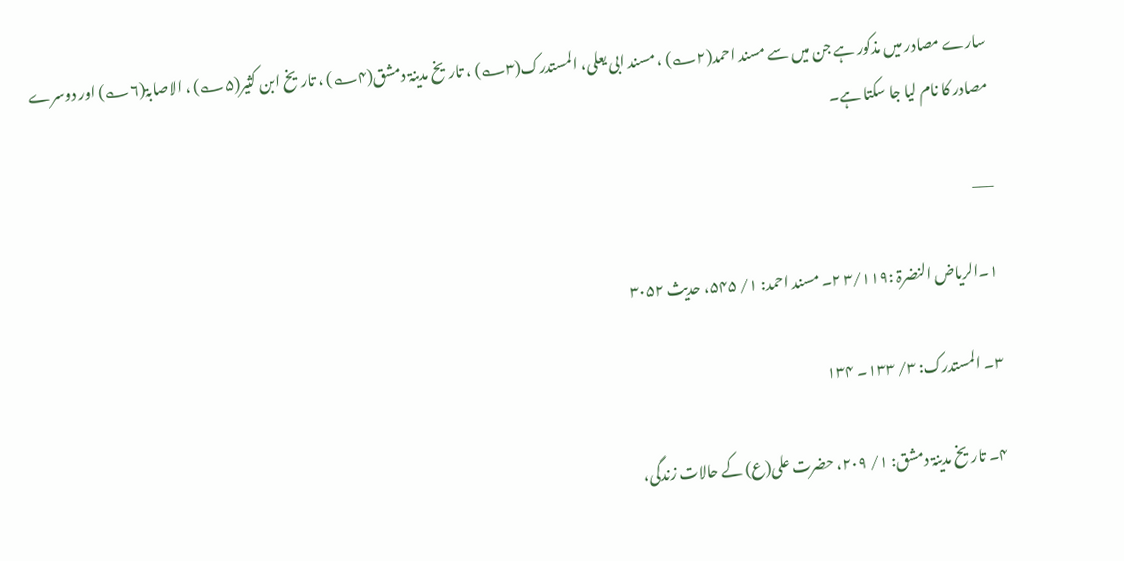سارے مصادر میں مذکور ہے جن میں سے مسند احمد(۲؎) ، مسند ابی یعلی، المستدرک(۳؎) ، تاریخ مدینۃ دمشق(۴؎) ، تاریخ ابن کثیر(۵؎) ، الاصابۃ(۶؎) اور دوسرے مصادر کا نام لیا جا سکتا ہے۔

___

۱۔الریاض النضرۃ :۳/۱۱۹ ۲۔ مسند احمد: ۱/ ۵۴۵، حدیث ۳۰۵۲

۳۔ المستدرک: ۳/ ۱۳۳۔ ۱۳۴

۴۔ تاریخ مدینۃ دمشق: ۱/ ۲۰۹، حضرت علی(ع) کے حالات زندگی،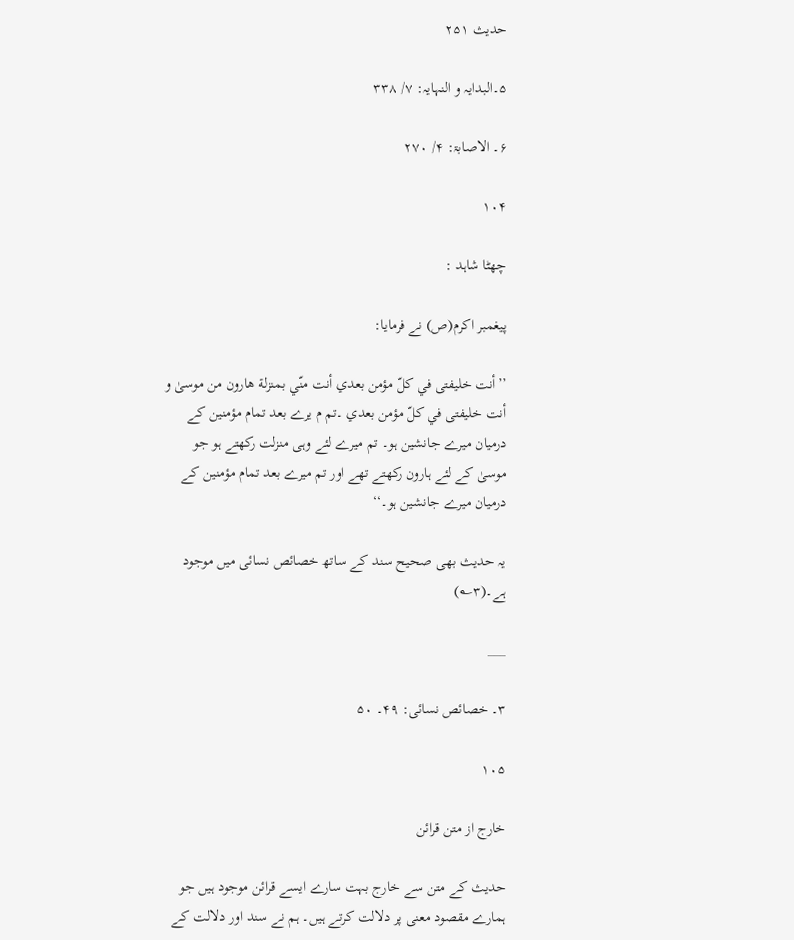حدیث ۲۵۱

۵۔البدایہ و النہایہ: ۷/ ۳۳۸

۶۔ الاصابۃ: ۴/ ۲۷۰

۱۰۴

چھٹا شاہد :

پیغمبر اکرم(ص) نے فرمایا:

’’أنت خلیفتی في کلّ مؤمن بعدي أنت منّي بمنزلة هارون من موسیٰ و أنت خلیفتی في کلّ مؤمن بعدي ۔تم م یرے بعد تمام مؤمنین کے درمیان میرے جانشین ہو۔ تم میرے لئے وہی منزلت رکھتے ہو جو موسیٰ کے لئے ہارون رکھتے تھے اور تم میرے بعد تمام مؤمنین کے درمیان میرے جانشین ہو۔‘‘

یہ حدیث بھی صحیح سند کے ساتھ خصائص نسائی میں موجود ہے۔(۳؎)

___

۳۔ خصائص نسائی: ۴۹۔ ۵۰

۱۰۵

خارج از متن قرائن

حدیث کے متن سے خارج بہت سارے ایسے قرائن موجود ہیں جو ہمارے مقصود معنی پر دلالت کرتے ہیں۔ ہم نے سند اور دلالت کے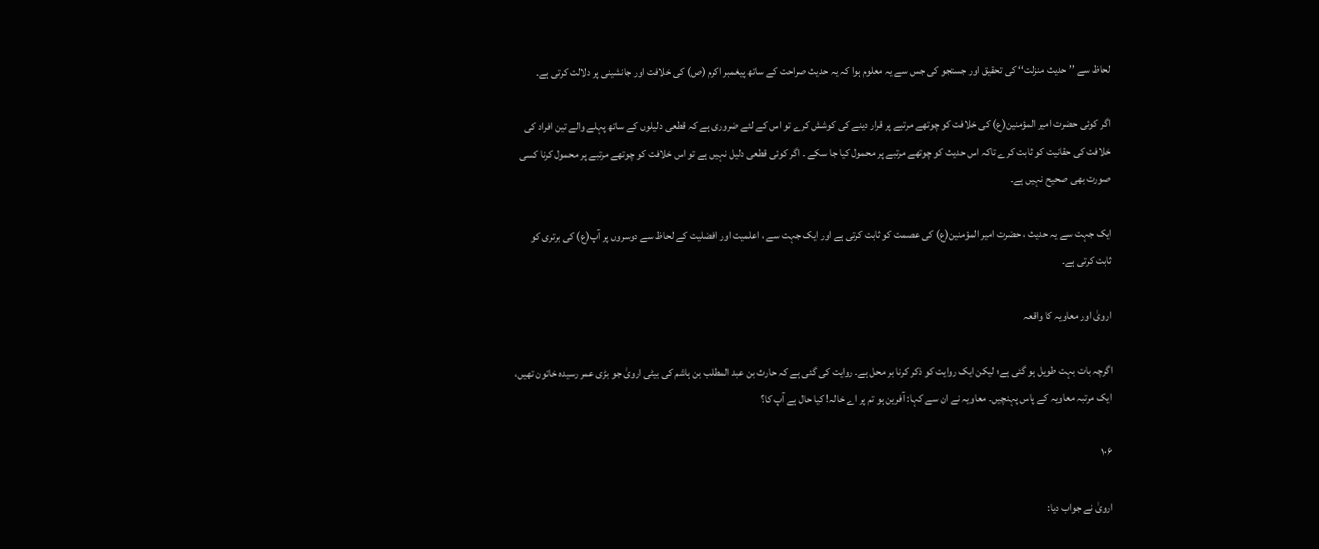لحاظ سے ’’ حدیث منزلت‘‘ کی تحقیق اور جستجو کی جس سے یہ معلوم ہوا کہ یہ حدیث صراحت کے ساتھ پیغمبر اکرم (ص) کی خلافت اور جانشینی پر دلالت کرتی ہے۔

اگر کوئی حضرت امیر المؤمنین(ع) کی خلافت کو چوتھے مرتبے پر قرار دینے کی کوشش کرے تو اس کے لئے ضروری ہے کہ قطعی دلیلوں کے ساتھ پہلے والے تین افراد کی خلافت کی حقانیت کو ثابت کرے تاکہ اس حدیث کو چوتھے مرتبے پر محمول کیا جا سکے ۔ اگر کوئی قطعی دلیل نہیں ہے تو اس خلافت کو چوتھے مرتبے پر محمول کرنا کسی صورت بھی صحیح نہیں ہے۔

ایک جہت سے یہ حدیث ، حضرت امیر المؤمنین(ع) کی عصمت کو ثابت کرتی ہے اور ایک جہت سے ، اعلمیت اور افضلیت کے لحاظ سے دوسروں پر آپ(ع) کی برتری کو ثابت کرتی ہے۔

ارویٰ اور معاویہ کا واقعہ

اگرچہ بات بہت طویل ہو گئی ہے؛ لیکن ایک روایت کو ذکر کرنا بر محل ہے۔ روایت کی گئی ہے کہ حارث بن عبد المطلب بن ہاشم کی بیٹی ارویٰ جو بڑی عمر رسیدہ خاتون تھیں، ایک مرتبہ معاویہ کے پاس پہنچیں۔ معاویہ نے ان سے کہا: آفرین ہو تم پر اے خالہ! کیا حال ہے آپ کا؟

۱۰۶

ارویٰ نے جواب دیا: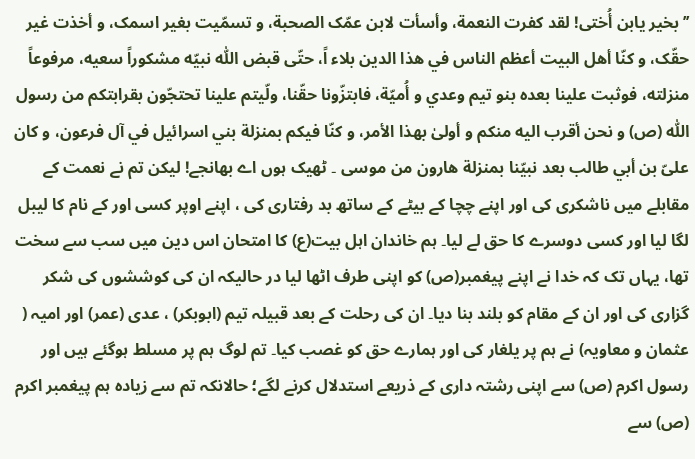’’بخیر یابن أُختی! لقد کفرت النعمة، وأسأت لابن عمّک الصحبة، و تسمّیت بغیر اسمک، و أخذت غیر حقّک، و کنّا أهل البیت أعظم الناس في هذا الدین بلاء اً، حتّی قبض اللّٰه نبیّه مشکوراً سعیه، مرفوعاً منزلته، فوثبت علینا بعده بنو تیم وعدي و أُمیّة، فابتزّونا حقّنا، ولّیتم علینا تحتجّون بقرابتکم من رسول اللّٰه (ص) و نحن أقرب الیه منکم و أولیٰ بهذا الأمر، و کنّا فیکم بمنزلة بني اسرائیل في آل فرعون، و کان علیّ بن أبي طالب بعد نبیّنا بمنزلة هارون من موسی ۔ ٹھیک ہوں اے بھانجے! لیکن تم نے نعمت کے مقابلے میں ناشکری کی اور اپنے چچا کے بیٹے کے ساتھ بد رفتاری کی ، اپنے اوپر کسی اور کے نام کا لیبل لگا لیا اور کسی دوسرے کا حق لے لیا۔ ہم خاندان اہل بیت(ع) کا امتحان اس دین میں سب سے سخت تھا، یہاں تک کہ خدا نے اپنے پیغمبر(ص) کو اپنی طرف اٹھا لیا در حالیکہ ان کی کوششوں کی شکر گزاری کی اور ان کے مقام کو بلند بنا دیا۔ ان کی رحلت کے بعد قبیلہ تیم (ابوبکر) ، عدی (عمر) اور امیہ ( عثمان و معاویہ) نے ہم پر یلغار کی اور ہمارے حق کو غصب کیا۔ تم لوگ ہم پر مسلط ہوگئے ہیں اور رسول اکرم (ص) سے اپنی رشتہ داری کے ذریعے استدلال کرنے لگے؛ حالانکہ تم سے زیادہ ہم پیغمبر اکرم (ص) سے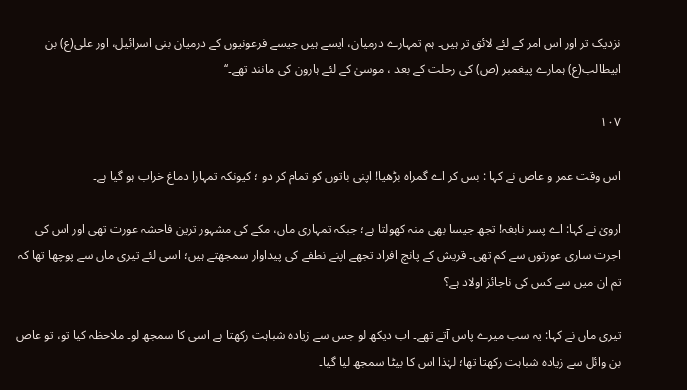نزدیک تر اور اس امر کے لئے لائق تر ہیں۔ ہم تمہارے درمیان، ایسے ہیں جیسے فرعونیوں کے درمیان بنی اسرائیل، اور علی(ع) بن ابیطالب(ع) ہمارے پیغمبر (ص) کی رحلت کے بعد ، موسیٰ کے لئے ہارون کی مانند تھے۔‘‘

۱۰۷

اس وقت عمر و عاص نے کہا : بس کر اے گمراہ بڑھیا! اپنی باتوں کو تمام کر دو ؛ کیونکہ تمہارا دماغ خراب ہو گیا ہے۔

ارویٰ نے کہا: اے پسر نابغہ! تجھ جیسا بھی منہ کھولتا ہے؛ جبکہ تمہاری ماں، مکے کی مشہور ترین فاحشہ عورت تھی اور اس کی اجرت ساری عورتوں سے کم تھی۔ قریش کے پانچ افراد تجھے اپنے نطفے کی پیداوار سمجھتے ہیں؛ اسی لئے تیری ماں سے پوچھا تھا کہ تم ان میں سے کس کی ناجائز اولاد ہے؟

تیری ماں نے کہا: یہ سب میرے پاس آتے تھے۔ اب دیکھ لو جس سے زیادہ شباہت رکھتا ہے اسی کا سمجھ لو۔ ملاحظہ کیا تو، تو عاص بن وائل سے زیادہ شباہت رکھتا تھا؛ لہٰذا اس کا بیٹا سمجھ لیا گیا۔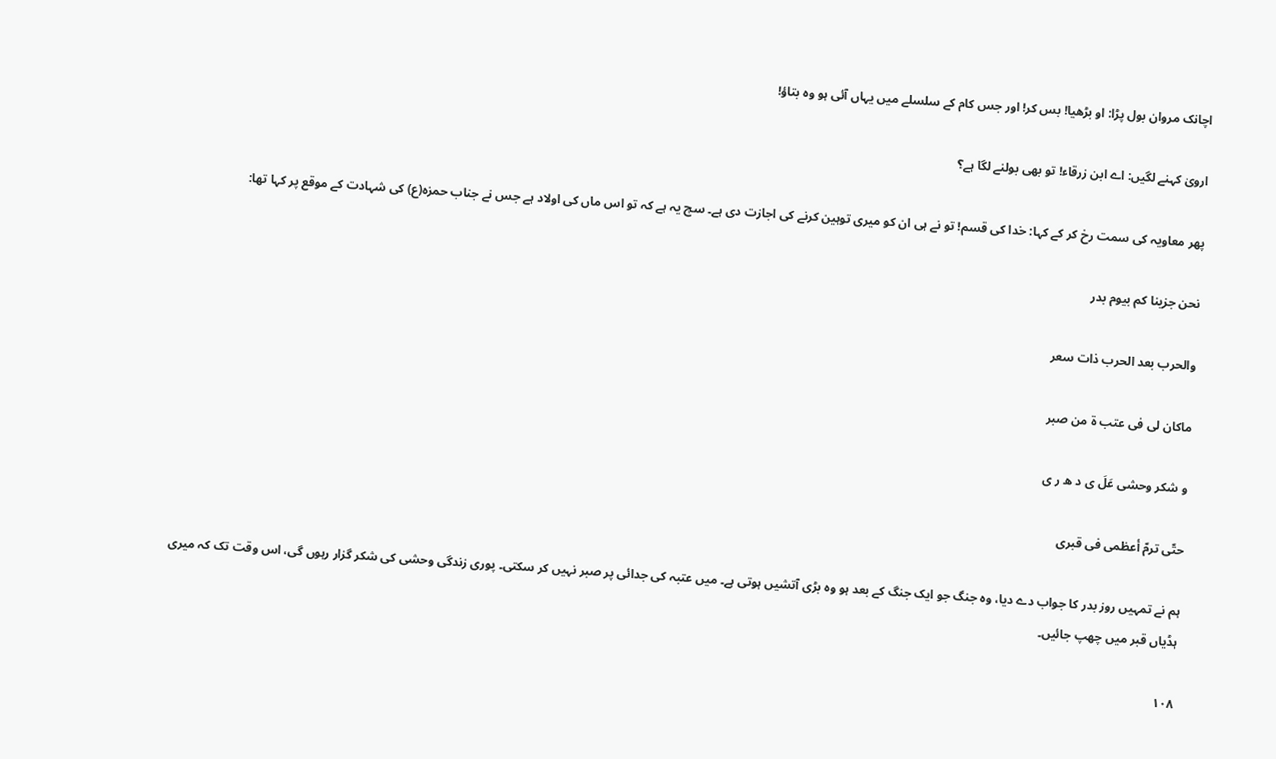اچانک مروان بول پڑا: او بڑھیا! بس کر! اور جس کام کے سلسلے میں یہاں آئی ہو وہ بتاؤ!

ارویٰ کہنے لگیں: اے ابن زرقاء! تو بھی بولنے لگا ہے؟

پھر معاویہ کی سمت رخ کر کے کہا: خدا کی قسم! تو نے ہی ان کو میری توہین کرنے کی اجازت دی ہے۔ سچ یہ ہے کہ تو اس ماں کی اولاد ہے جس نے جناب حمزہ(ع) کی شہادت کے موقع پر کہا تھا:

نحن جزینا کم بیوم بدر

والحرب بعد الحرب ذات سعر

ماکان لی فى عتب ة من صبر

و شکر وحشى عَلَ ى د ه ر ی

حتّی ترمّ أعظمی فی قبرى

ہم نے تمہیں روز بدر کا جواب دے دیا، وہ جنگ جو ایک جنگ کے بعد ہو وہ بڑی آتشیں ہوتی ہے۔ میں عتبہ کی جدائی پر صبر نہیں کر سکتی۔ پوری زندگی وحشی کی شکر گزار رہوں گی، اس وقت تک کہ میری ہڈیاں قبر میں چھپ جائیں۔

۱۰۸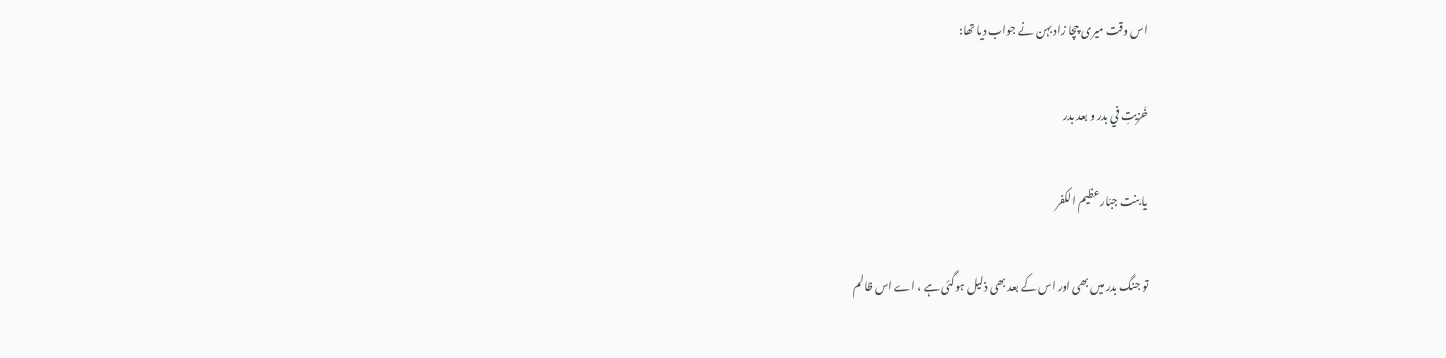اس وقت میری چچا زاد بہن نے جواب دیا تھا:

خَزیتِ في بدر و بعد بدر

یا بنت جبّار عظیم الکفر

تو جنگ بدر میں بھی اور اس کے بعد بھی ذلیل ہوگئی ہے ، اے اس ظالم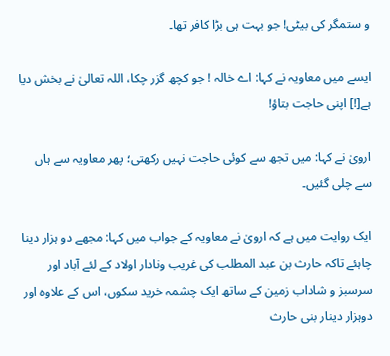و ستمگر کی بیٹی! جو بہت ہی بڑا کافر تھا۔

ایسے میں معاویہ نے کہا: اے خالہ ! جو کچھ گزر چکا، اللہ تعالیٰ نے بخش دیا ہے[!] اپنی حاجت بتاؤ!

ارویٰ نے کہا: میں تجھ سے کوئی حاجت نہیں رکھتی؛ پھر معاویہ سے ہاں سے چلی گئیں۔

ایک روایت میں ہے کہ ارویٰ نے معاویہ کے جواب میں کہا: مجھے دو ہزار دینا چاہئے تاکہ حارث بن عبد المطلب کی غریب ونادار اولاد کے لئے آباد اور سرسبز و شاداب زمین کے ساتھ ایک چشمہ خرید سکوں، اس کے علاوہ اور دوہزار دینار بنی حارث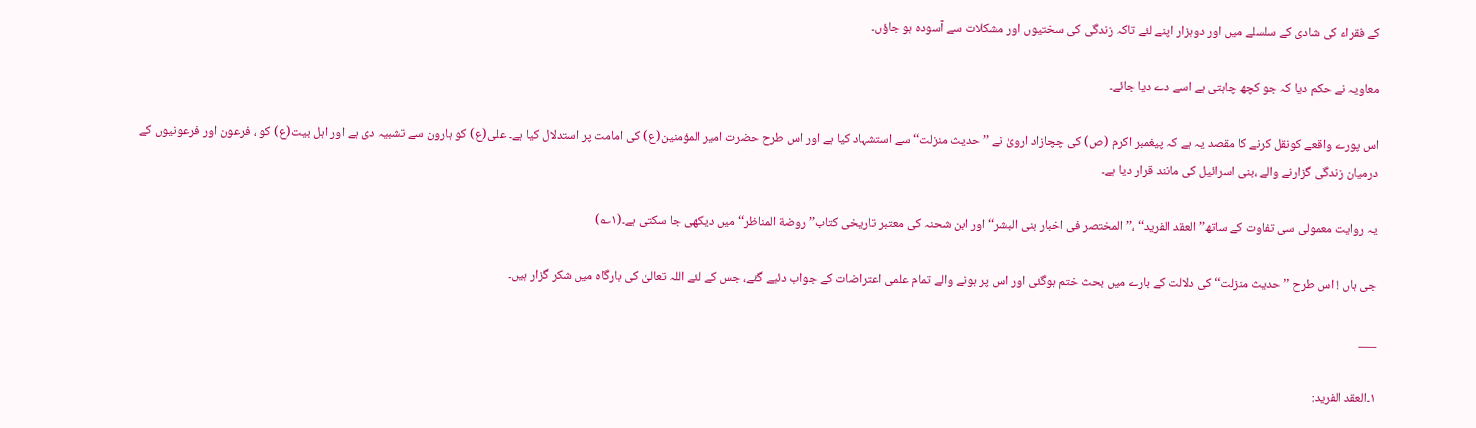کے فقراء کی شادی کے سلسلے میں اور دوہزار اپنے لئے تاکہ زندگی کی سختیوں اور مشکلات سے آسودہ ہو جاؤں۔

معاویہ نے حکم دیا کہ جو کچھ چاہتی ہے اسے دے دیا جائے۔

اس پورے واقعے کونقل کرنے کا مقصد یہ ہے کہ پیغمبر اکرم (ص) کی چچازاد ارویٰ نے ’’حدیث منزلت‘‘ سے استشہاد کیا ہے اور اس طرح حضرت امیر المؤمنین(ع) کی امامت پر استدلال کیا ہے۔ علی(ع) کو ہارون سے تشبیہ دی ہے اور اہل بیت(ع) کو ، فرعون اور فرعونیوں کے درمیان زندگی گزارنے والے ،بنی اسرائیل کی مانند قرار دیا ہے۔

یہ روایت معمولی سی تفاوت کے ساتھ’’ العقد الفرید‘‘ ،’’ المختصر فی اخبار بنی البشر‘‘ اور ابن شحنہ کی معتبر تاریخی کتاب’’ روضة المناظر‘‘ میں دیکھی جا سکتی ہے۔(۱؎)

جی ہاں ! اس طرح ’’ حدیث منزلت‘‘ کی دلالت کے بارے میں بحث ختم ہوگئی اور اس پر ہونے والے تمام علمی اعتراضات کے جواب دئیے گئے، جس کے لئے اللہ تعالیٰ کی بارگاہ میں شکر گزار ہیں۔

___

۱۔العقد الفرید: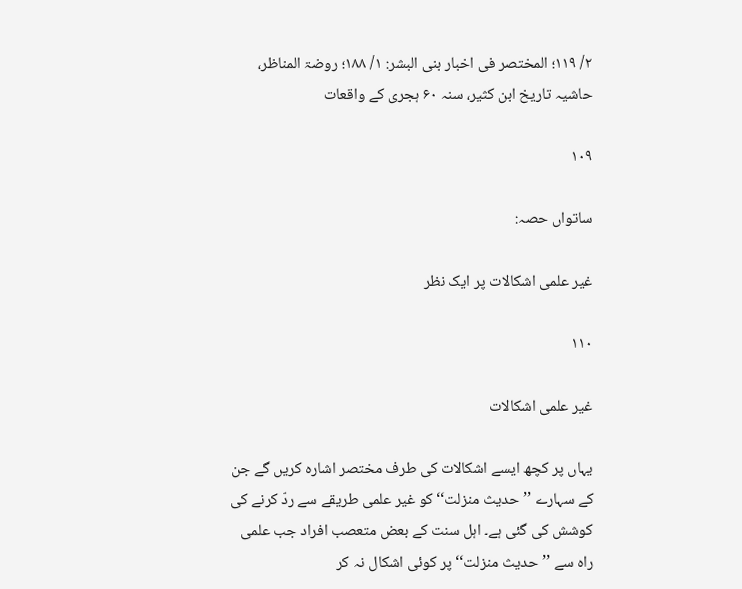۲/ ۱۱۹؛ المختصر فی اخبار بنی البشر: ۱/ ۱۸۸؛ روضۃ المناظر، حاشیہ تاریخ ابن کثیر، سنہ ۶۰ ہجری کے واقعات

۱۰۹

ساتواں حصہ:

غیر علمی اشکالات پر ایک نظر

۱۱۰

غیر علمی اشکالات

یہاں پر کچھ ایسے اشکالات کی طرف مختصر اشارہ کریں گے جن کے سہارے ’’حدیث منزلت‘‘ کو غیر علمی طریقے سے ردّ کرنے کی کوشش کی گئی ہے۔ اہل سنت کے بعض متعصب افراد جب علمی راہ سے ’’حدیث منزلت‘‘ پر کوئی اشکال نہ کر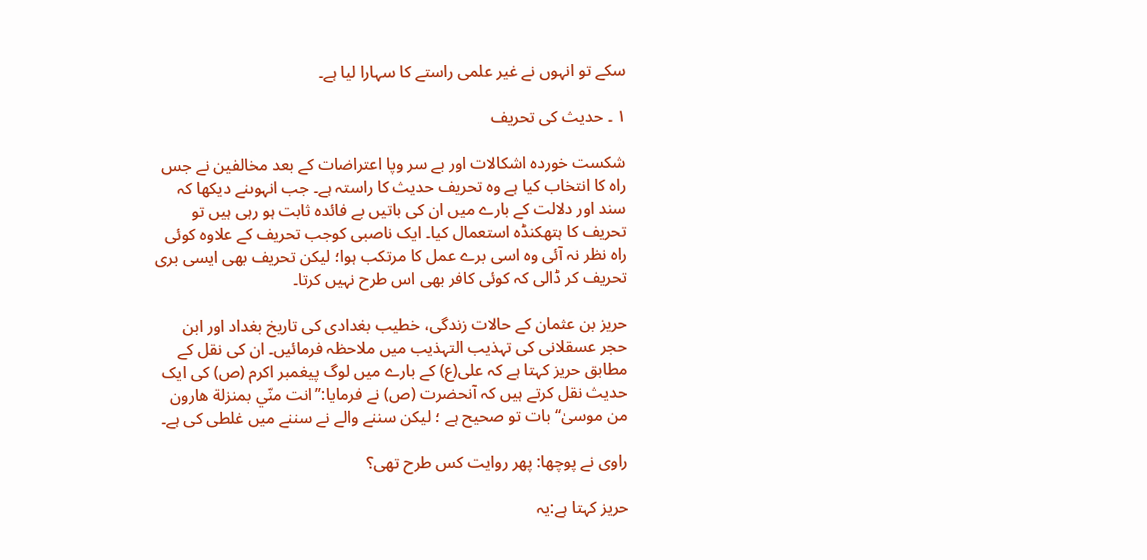سکے تو انہوں نے غیر علمی راستے کا سہارا لیا ہے۔

۱ ۔ حدیث کی تحریف

شکست خوردہ اشکالات اور بے سر وپا اعتراضات کے بعد مخالفین نے جس راہ کا انتخاب کیا ہے وہ تحریف حدیث کا راستہ ہے۔ جب انہوںنے دیکھا کہ سند اور دلالت کے بارے میں ان کی باتیں بے فائدہ ثابت ہو رہی ہیں تو تحریف کا ہتھکنڈہ استعمال کیا۔ ایک ناصبی کوجب تحریف کے علاوہ کوئی راہ نظر نہ آئی وہ اسی برے عمل کا مرتکب ہوا؛ لیکن تحریف بھی ایسی بری تحریف کر ڈالی کہ کوئی کافر بھی اس طرح نہیں کرتا۔

حریز بن عثمان کے حالات زندگی، خطیب بغدادی کی تاریخ بغداد اور ابن حجر عسقلانی کی تہذیب التہذیب میں ملاحظہ فرمائیں۔ ان کی نقل کے مطابق حریز کہتا ہے کہ علی(ع) کے بارے میں لوگ پیغمبر اکرم (ص) کی ایک حدیث نقل کرتے ہیں کہ آنحضرت (ص) نے فرمایا:’’انت منّي بمنزلة هارون من موسیٰ‘‘ بات تو صحیح ہے ؛ لیکن سننے والے نے سننے میں غلطی کی ہے۔

راوی نے پوچھا: پھر روایت کس طرح تھی؟

حریز کہتا ہے:یہ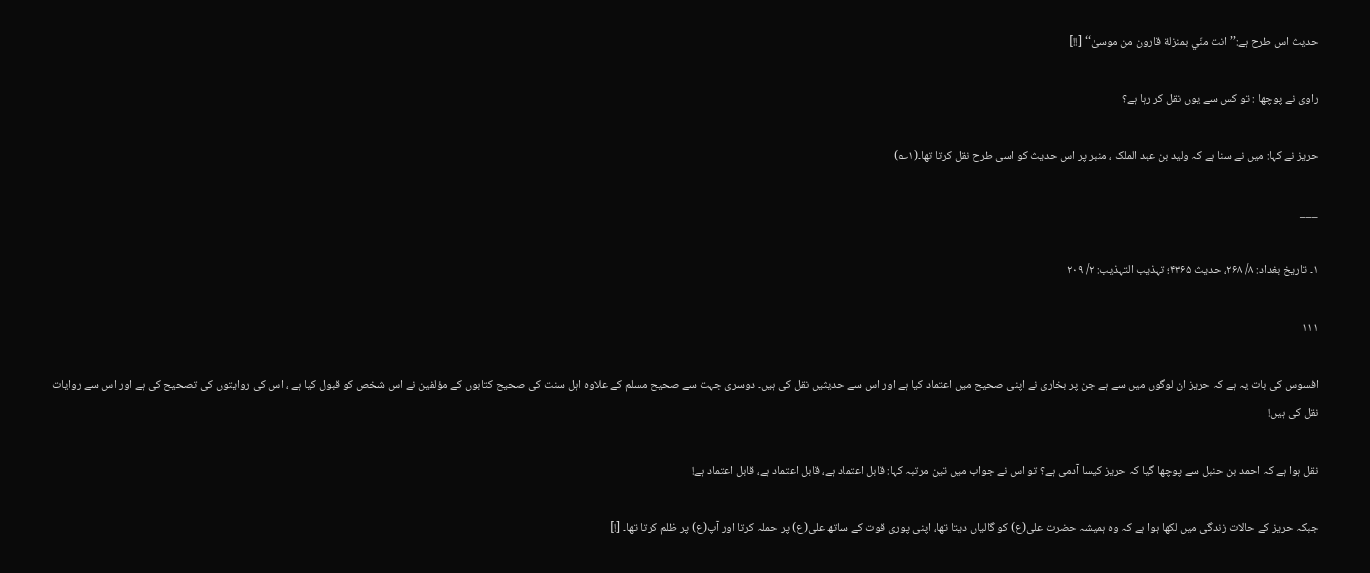حدیث اس طرح ہے:’’انت منّي بمنزلة قارون من موسیٰ‘‘ [!!]

راوی نے پوچھا : تو کس سے یوں نقل کر رہا ہے؟

حریز نے کہا: میں نے سنا ہے کہ ولید بن عبد الملک ، منبر پر اس حدیث کو اسی طرح نقل کرتا تھا۔(۱؎)

___

۱۔ تاریخ بغداد: ۸/ ۲۶۸، حدیث ۴۳۶۵؛ تہذیب التہذیب: ۲/ ۲۰۹

۱۱۱

افسوس کی بات یہ ہے کہ حریز ان لوگوں میں سے ہے جن پر بخاری نے اپنی صحیح میں اعتماد کیا ہے اور اس سے حدیثیں نقل کی ہیں۔ دوسری جہت سے صحیح مسلم کے علاوہ اہل سنت کی صحیح کتابوں کے مؤلفین نے اس شخص کو قبول کیا ہے ، اس کی روایتوں کی تصحیح کی ہے اور اس سے روایات نقل کی ہیں!

نقل ہوا ہے کہ احمد بن حنبل سے پوچھا گیا کہ حریز کیسا آدمی ہے؟ تو اس نے جواب میں تین مرتبہ کہا: قابل اعتماد ہے، قابل اعتماد ہے، قابل اعتماد ہے!

جبکہ حریز کے حالات زندگی میں لکھا ہوا ہے کہ وہ ہمیشہ حضرت علی(ع) کو گالیاں دیتا تھا، اپنی پوری قوت کے ساتھ علی(ع) پر حملہ کرتا اور آپ(ع) پر ظلم کرتا تھا۔ [!]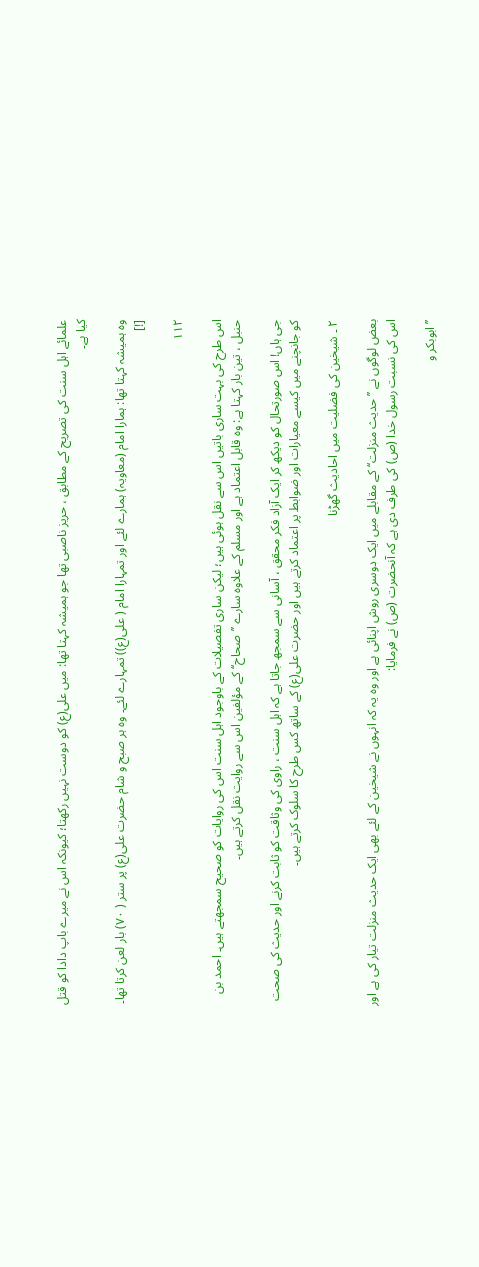علمائے اہل سنت کی تصریح کے مطابق ، حریز ناصبی تھا جو ہمیشہ کہتا تھا: میں علی(ع) کو دوست نہیں رکھتا؛ کیونکہ اس نے میرے باپ دادا کو قتل کیا ہے۔

وہ ہمیشہ کہتا تھا: ہمارا امام (معاویہ) ہمارے لئے اور تمہارا امام ( علی(ع)) تمہارے لئے۔ وہ ہر صبح و شام حضرت علی(ع) پر ستر ( ۷۰) بار لعن کرتا تھا۔ [!]

۱۱۲

اس طرح کی بہت ساری باتیں اس سے نقل ہوئی ہیں؛ لیکن ساری تفصیلات کے باوجود اہل سنت اس کی روایات کو صحیح سمجھتے ہیں۔ احمد بن حنبل ، تین بار کہتا ہے: وہ قابل اعتماد ہے اور مسلم کے علاوہ سارے ’’صحاح‘‘ کے مؤلفین اس سے روایت نقل کرتے ہیں۔

جی ہاں! اس صورتحال کو دیکھ کر ایک آزاد فکر محقق ، آسانی سے سمجھ جاتا ہے کہ اہل سنت ، راوی کی وثاقت کو ثابت کرنے اور حدیث کی صحت کو جانچنے میں کیسے معیارات اور ضوابط پر اعتماد کرتے ہیں اور حضرت علی(ع) کے ساتھ کس طرح کا سلوک کرتے ہیں۔

۲ ۔ شیخین کی فضلیت میں احادیث گھڑنا

بعض لوگوں نے ’’ حدیث منزلت‘‘ کے مقابلے میں ایک دوسری روش اپنائی ہے اور وہ یہ کہ انہوں نے شیخین کے لئے بھی ایک حدیث منزلت تیار کی ہے اور اس کی نسبت رسول خدا (ص) کی طرف دی ہے کہ آنحضرت (ص) نے فرمایا:

’’ابوبکر و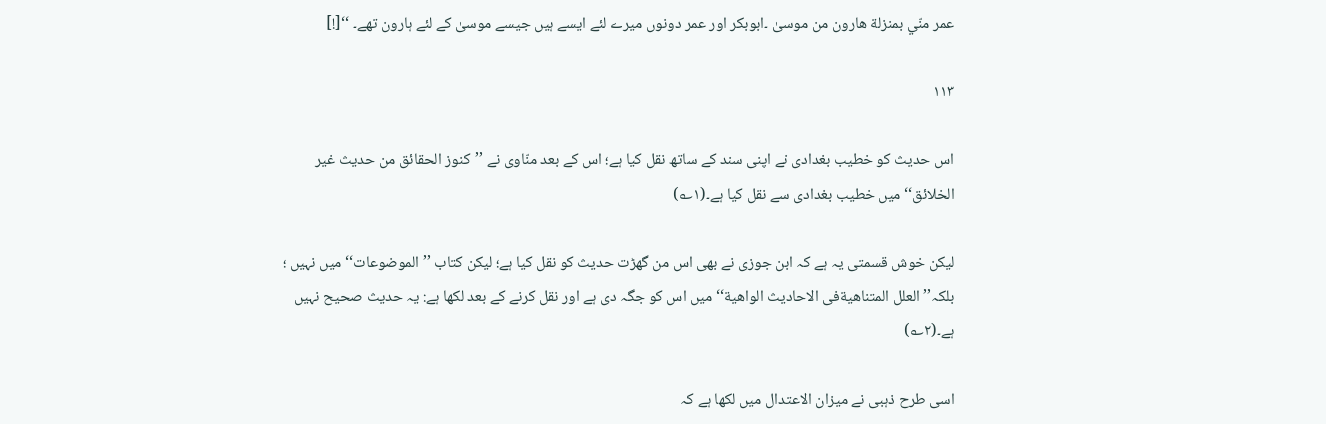عمر منّي بمنزلة هارون من موسیٰ ۔ابوبکر اور عمر دونوں میرے لئے ایسے ہیں جیسے موسیٰ کے لئے ہارون تھے۔ ‘‘[!]

۱۱۳

اس حدیث کو خطیب بغدادی نے اپنی سند کے ساتھ نقل کیا ہے؛ اس کے بعد منّاوی نے ’’کنوز الحقائق من حدیث غیر الخلائق‘‘ میں خطیب بغدادی سے نقل کیا ہے۔(۱؎)

لیکن خوش قسمتی یہ ہے کہ ابن جوزی نے بھی اس من گھڑت حدیث کو نقل کیا ہے؛ لیکن کتاب ’’ الموضوعات‘‘ میں نہیں ؛ بلکہ’’ العلل المتناهیةفی الاحادیث الواهیة‘‘ میں اس کو جگہ دی ہے اور نقل کرنے کے بعد لکھا ہے: یہ حدیث صحیح نہیں ہے۔(۲؎)

اسی طرح ذہبی نے میزان الاعتدال میں لکھا ہے کہ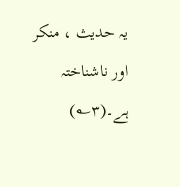یہ حدیث ، منکر اور ناشناختہ ہے۔(۳؎)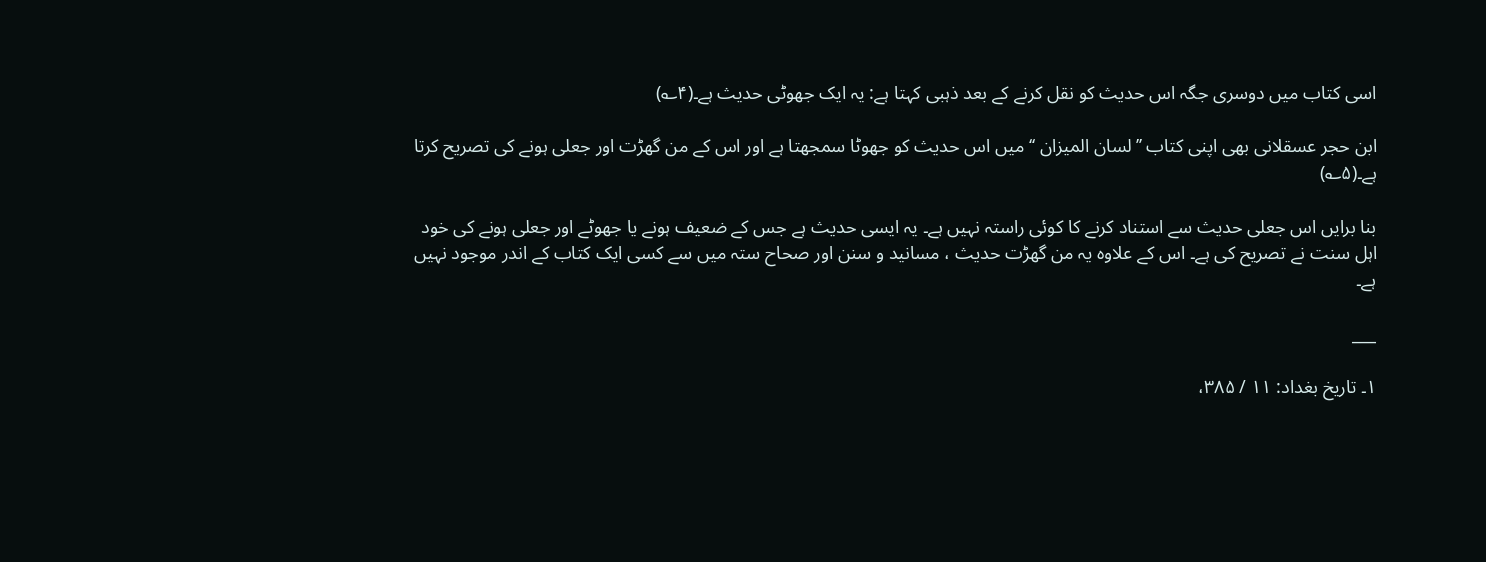اسی کتاب میں دوسری جگہ اس حدیث کو نقل کرنے کے بعد ذہبی کہتا ہے: یہ ایک جھوٹی حدیث ہے۔(۴؎)

ابن حجر عسقلانی بھی اپنی کتاب ’’لسان المیزان ‘‘میں اس حدیث کو جھوٹا سمجھتا ہے اور اس کے من گھڑت اور جعلی ہونے کی تصریح کرتا ہے۔(۵؎)

بنا برایں اس جعلی حدیث سے استناد کرنے کا کوئی راستہ نہیں ہے۔ یہ ایسی حدیث ہے جس کے ضعیف ہونے یا جھوٹے اور جعلی ہونے کی خود اہل سنت نے تصریح کی ہے۔ اس کے علاوہ یہ من گھڑت حدیث ، مسانید و سنن اور صحاح ستہ میں سے کسی ایک کتاب کے اندر موجود نہیں ہے۔

___

۱۔ تاریخ بغداد: ۱۱ / ۳۸۵،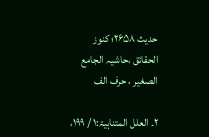حدیث ۲۶۵۸؛ کنوز الحقائق ،حاشیہ الجامع الصغیر ، حرف الف

۲۔ العلل المتناہیۃ:۱ / ۱۹۹،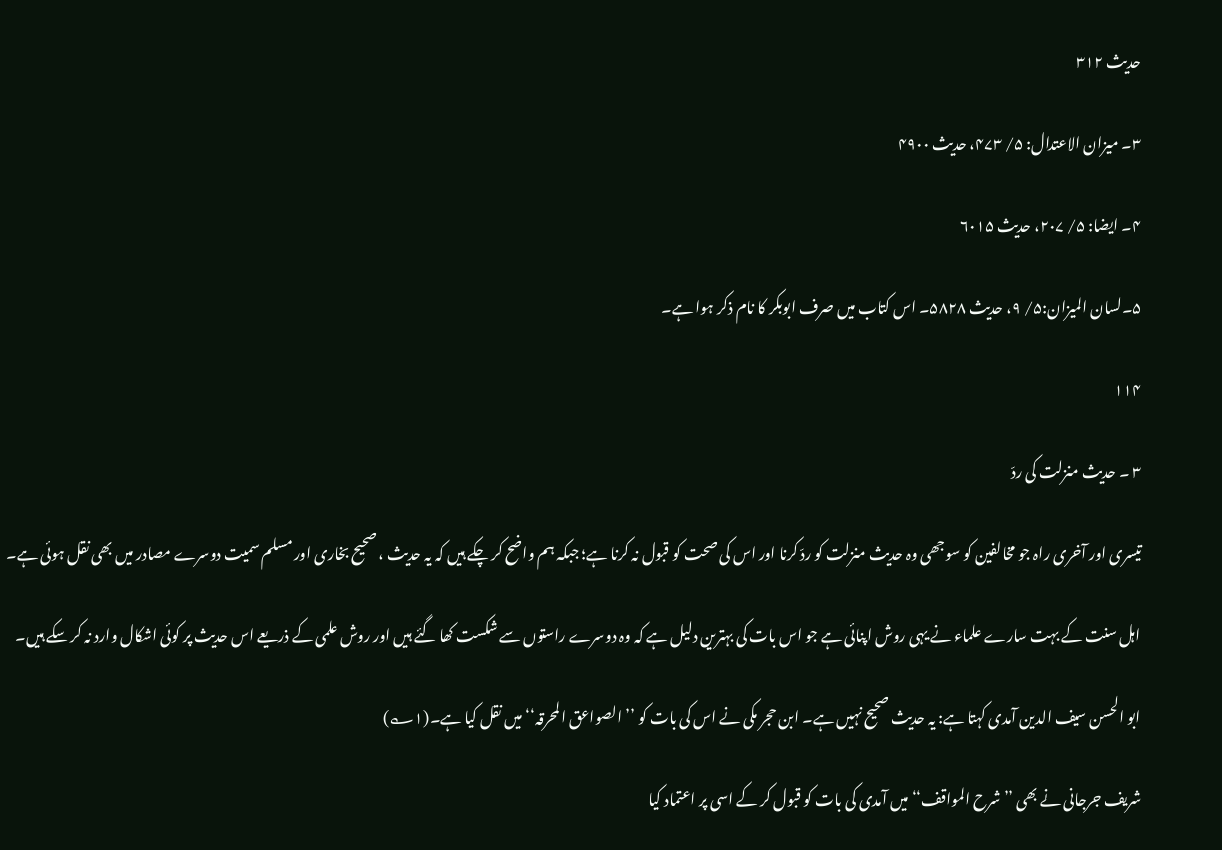حدیث ۳۱۲

۳۔ میزان الاعتدال: ۵/ ۴۷۳، حدیث ۴۹۰۰

۴۔ ایضا: ۵/ ۲۰۷، حدیث ۶۰۱۵

۵۔لسان المیزان:۵/ ۹، حدیث ۵۸۲۸۔ اس کتاب میں صرف ابوبکر کا نام ذکر ہوا ہے۔

۱۱۴

۳ ۔ حدیث منزلت کی ردّ

تیسری اور آخری راہ جو مخالفین کو سوجھی وہ حدیث منزلت کو ردّ کرنا اور اس کی صحت کو قبول نہ کرنا ہے؛ جبکہ ہم واضح کر چکے ہیں کہ یہ حدیث ، صحیح بخاری اور مسلم سمیت دوسرے مصادر میں بھی نقل ہوئی ہے۔

اہل سنت کے بہت سارے علماء نے یہی روش اپنائی ہے جو اس بات کی بہترین دلیل ہے کہ وہ دوسرے راستوں سے شکست کھا گئے ہیں اور روش علمی کے ذریعے اس حدیث پر کوئی اشکال وارد نہ کر سکے ہیں۔

ابو الحسن سیف الدین آمدی کہتا ہے: یہ حدیث صحیح نہیں ہے۔ ابن حجر مکی نے اس کی بات کو ’’ الصواعق المحرقہ‘‘ میں نقل کیا ہے۔(۱؎)

شریف جرجانی نے بھی ’’ شرح المواقف‘‘ میں آمدی کی بات کو قبول کر کے اسی پر اعتماد کیا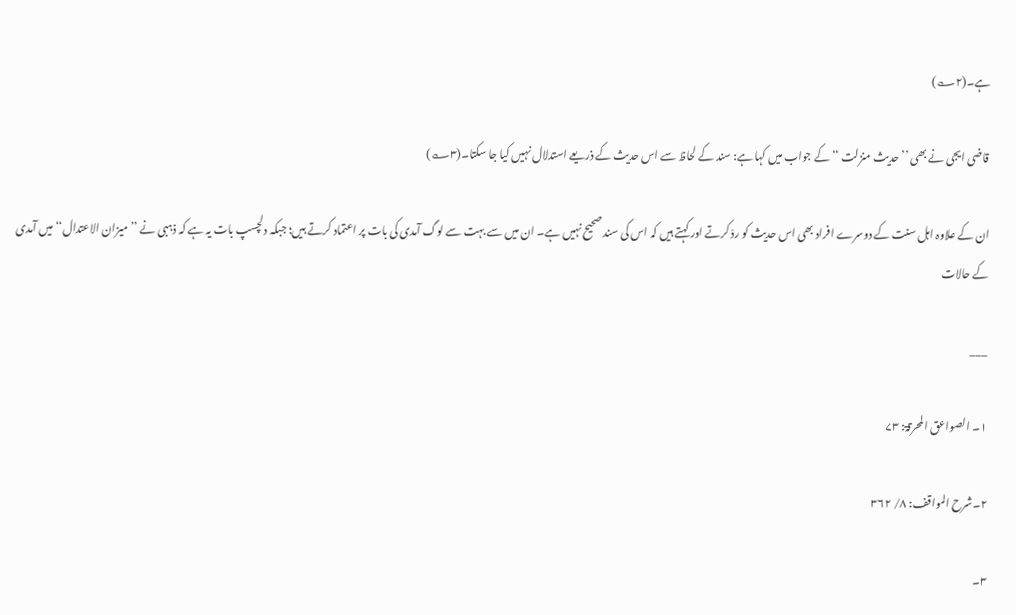ہے۔(۲؎)

قاضی ایجی نے بھی ’’حدیث منزلت ‘‘کے جواب میں کہا ہے: سند کے لحاظ سے اس حدیث کے ذریعے استدلال نہیں کیا جا سکتا۔(۳؎)

ان کے علاوہ اہل سنت کے دوسرے افراد بھی اس حدیث کو ردّ کرتے اور کہتے ہیں کہ اس کی سند صحیح نہیں ہے۔ ان میں سے بہت سے لوگ آمدی کی بات پر اعتماد کرتے ہیں؛ جبکہ دلچسپ بات یہ ہے کہ ذہبی نے ’’میزان الاعتدال‘‘ میں آمدی کے حالات

___

۱۔ الصواعق المحرقۃ: ۷۳

۲۔شرح المواقف: ۸/ ۳۶۲

۳۔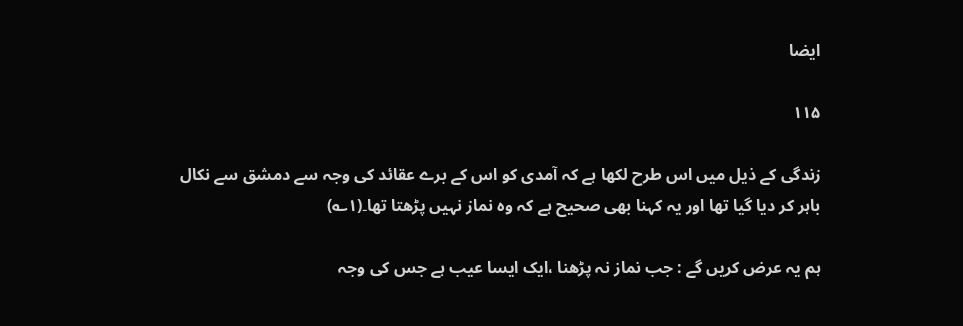ایضا

۱۱۵

زندگی کے ذیل میں اس طرح لکھا ہے کہ آمدی کو اس کے برے عقائد کی وجہ سے دمشق سے نکال باہر کر دیا گیا تھا اور یہ کہنا بھی صحیح ہے کہ وہ نماز نہیں پڑھتا تھا۔(۱؎)

ہم یہ عرض کریں گے : جب نماز نہ پڑھنا ،ایک ایسا عیب ہے جس کی وجہ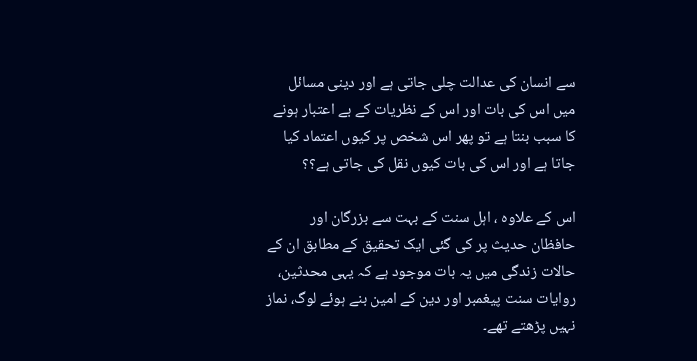سے انسان کی عدالت چلی جاتی ہے اور دینی مسائل میں اس کی بات اور اس کے نظریات کے بے اعتبار ہونے کا سبب بنتا ہے تو پھر اس شخص پر کیوں اعتماد کیا جاتا ہے اور اس کی بات کیوں نقل کی جاتی ہے؟؟

اس کے علاوہ ، اہل سنت کے بہت سے بزرگان اور حافظان حدیث پر کی گئی ایک تحقیق کے مطابق ان کے حالات زندگی میں یہ بات موجود ہے کہ یہی محدثین، روایات سنت پیغمبر اور دین کے امین بنے ہوئے لوگ، نماز نہیں پڑھتے تھے۔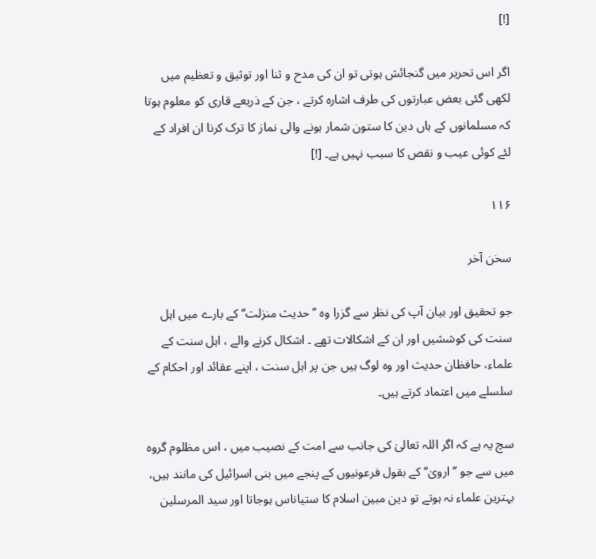[!]

اگر اس تحریر میں گنجائش ہوتی تو ان کی مدح و ثنا اور توثیق و تعظیم میں لکھی گئی بعض عبارتوں کی طرف اشارہ کرتے ، جن کے ذریعے قاری کو معلوم ہوتا کہ مسلمانوں کے ہاں دین کا ستون شمار ہونے والی نماز کا ترک کرنا ان افراد کے لئے کوئی عیب و نقص کا سبب نہیں ہے۔ [!]

۱۱۶

سخن آخر

جو تحقیق اور بیان آپ کی نظر سے گزرا وہ ’’ حدیث منزلت‘‘ کے بارے میں اہل سنت کی کوششیں اور ان کے اشکالات تھے ۔ اشکال کرنے والے ، اہل سنت کے علماء، حافظان حدیث اور وہ لوگ ہیں جن پر اہل سنت ، اپنے عقائد اور احکام کے سلسلے میں اعتماد کرتے ہیں۔

سچ یہ ہے کہ اگر اللہ تعالیٰ کی جانب سے امت کے نصیب میں ، اس مظلوم گروہ میں سے جو ’’ارویٰ‘‘ کے بقول فرعونیوں کے پنجے میں بنی اسرائیل کی مانند ہیں، بہترین علماء نہ ہوتے تو دین مبین اسلام کا ستیاناس ہوجاتا اور سید المرسلین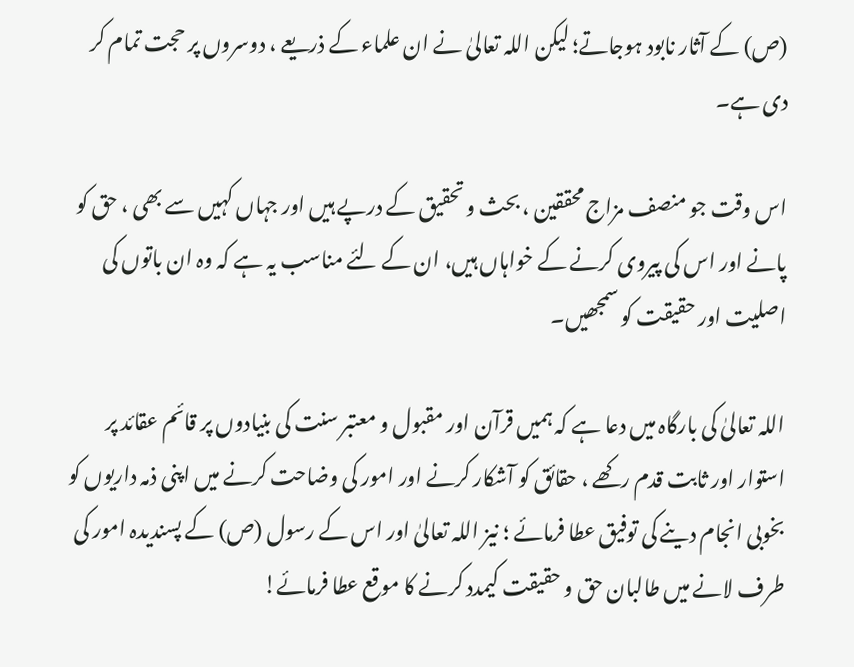(ص) کے آثار نابود ہوجاتے؛ لیکن اللہ تعالیٰ نے ان علماء کے ذریعے ، دوسروں پر حجت تمام کر دی ہے۔

اس وقت جو منصف مزاج محققین ، بحث و تحقیق کے درپے ہیں اور جہاں کہیں سے بھی ، حق کو پانے اور اس کی پیروی کرنے کے خواہاں ہیں، ان کے لئے مناسب یہ ہے کہ وہ ان باتوں کی اصلیت اور حقیقت کو سمجھیں۔

اللہ تعالیٰ کی بارگاہ میں دعا ہے کہ ہمیں قرآن اور مقبول و معتبر سنت کی بنیادوں پر قائم عقائد پر استوار اور ثابت قدم رکھے ، حقائق کو آشکار کرنے اور امور کی وضاحت کرنے میں اپنی ذمہ داریوں کو بخوبی انجام دینے کی توفیق عطا فرمائے ؛ نیز اللہ تعالیٰ اور اس کے رسول (ص) کے پسندیدہ امور کی طرف لانے میں طالبان حق و حقیقت کیمدد کرنے کا موقع عطا فرمائے!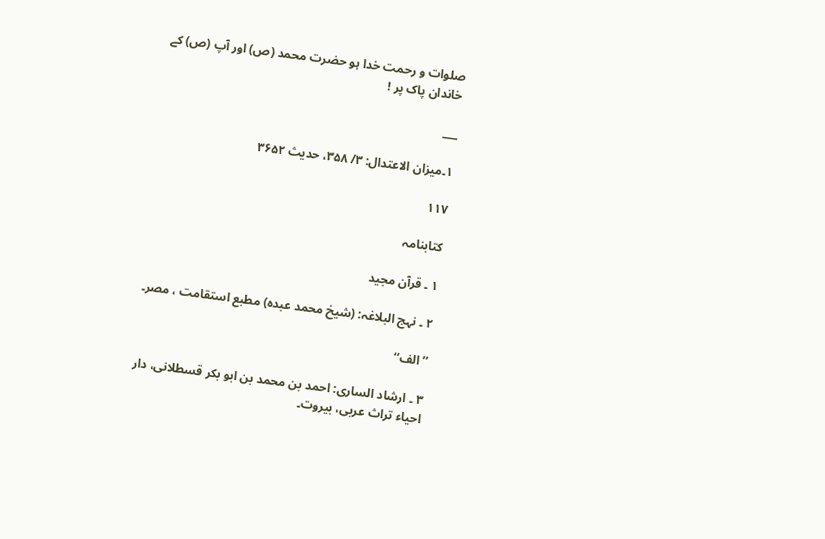صلوات و رحمت خدا ہو حضرت محمد (ص) اور آپ (ص) کے خاندان پاک پر !

___

۱۔میزان الاعتدال: ۳/ ۳۵۸، حدیث ۳۶۵۲

۱۱۷

کتابنامہ

۱ ۔ قرآن مجید

۲ ۔ نہج البلاغہ: (شیخ محمد عبدہ) مطبع استقامت ، مصر۔

’’الف‘‘

۳ ۔ ارشاد الساری: احمد بن محمد بن ابو بکر قسطلانی، دار احیاء تراث عربی، بیروت۔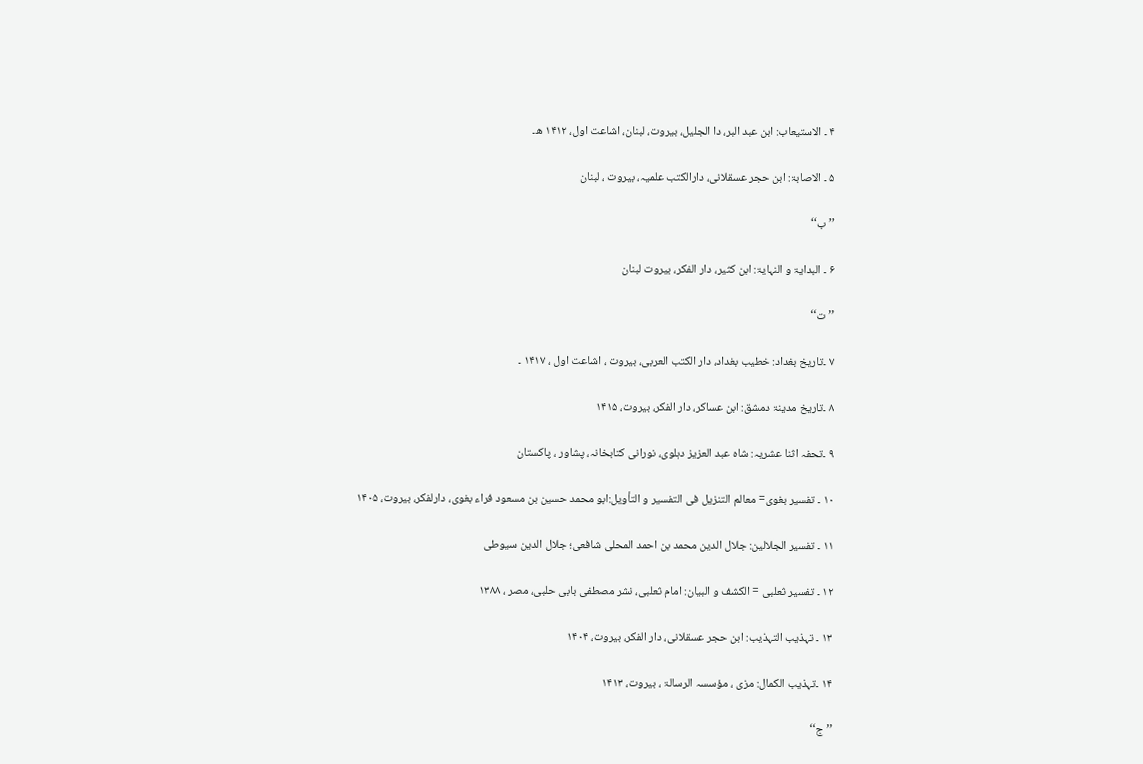۴ ۔ الاستیعاب: ابن عبد البر، دا الجلیل، بیروت، لبنان، اشاعت اول، ۱۴۱۲ ھ۔

۵ ۔ الاصابۃ: ابن حجر عسقلانی، دارالکتب علمیہ، بیروت ، لبنان

’’ب‘‘

۶ ۔ البدایۃ و النہایۃ: ابن کثیر، دار الفکر، بیروت لبنان

’’ت‘‘

۷ ۔تاریخ بغداد: خطیب بغداد، دار الکتب العربی، بیروت ، اشاعت اول ، ۱۴۱۷ ۔

۸ ۔تاریخ مدینۃ دمشق: ابن عساکر، دار الفکر، بیروت، ۱۴۱۵

۹ ۔تحفہ اثنا عشریہ: شاہ عبد العزیز دہلوی، نورانی کتابخانہ، پشاور ، پاکستان

۱۰ ۔ تفسیر بغوی= معالم التنزیل فی التفسیر و التأویل:ابو محمد حسین بن مسعود فراء بغوی، دارلفکر، بیروت، ۱۴۰۵

۱۱ ۔ تفسیر الجلالین: جلال الدین محمد بن احمد المحلی شافعی؛ جلال الدین سیوطی

۱۲ ۔ تفسیر ثعلبی = الکشف و البیان: امام ثعلبی، نشر مصطفی بابی حلبی، مصر ، ۱۳۸۸

۱۳ ۔ تہذیب التہذیب: ابن حجر عسقلانی، دار الفکر، بیروت، ۱۴۰۴

۱۴ ۔تہذیب الکمال: مزی ، مؤسسہ الرسالۃ ، بیروت، ۱۴۱۳

’’ج‘‘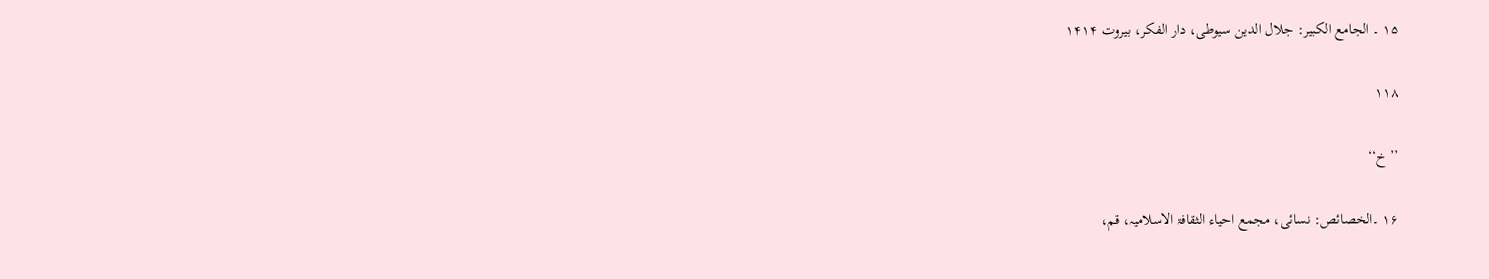۱۵ ۔ الجامع الکبیر: جلال الدین سیوطی، دار الفکر، بیروت ۱۴۱۴

۱۱۸

’’خ‘‘

۱۶ ۔الخصائص: نسائی، مجمع احیاء الثقافۃ الاسلامیہ، قم،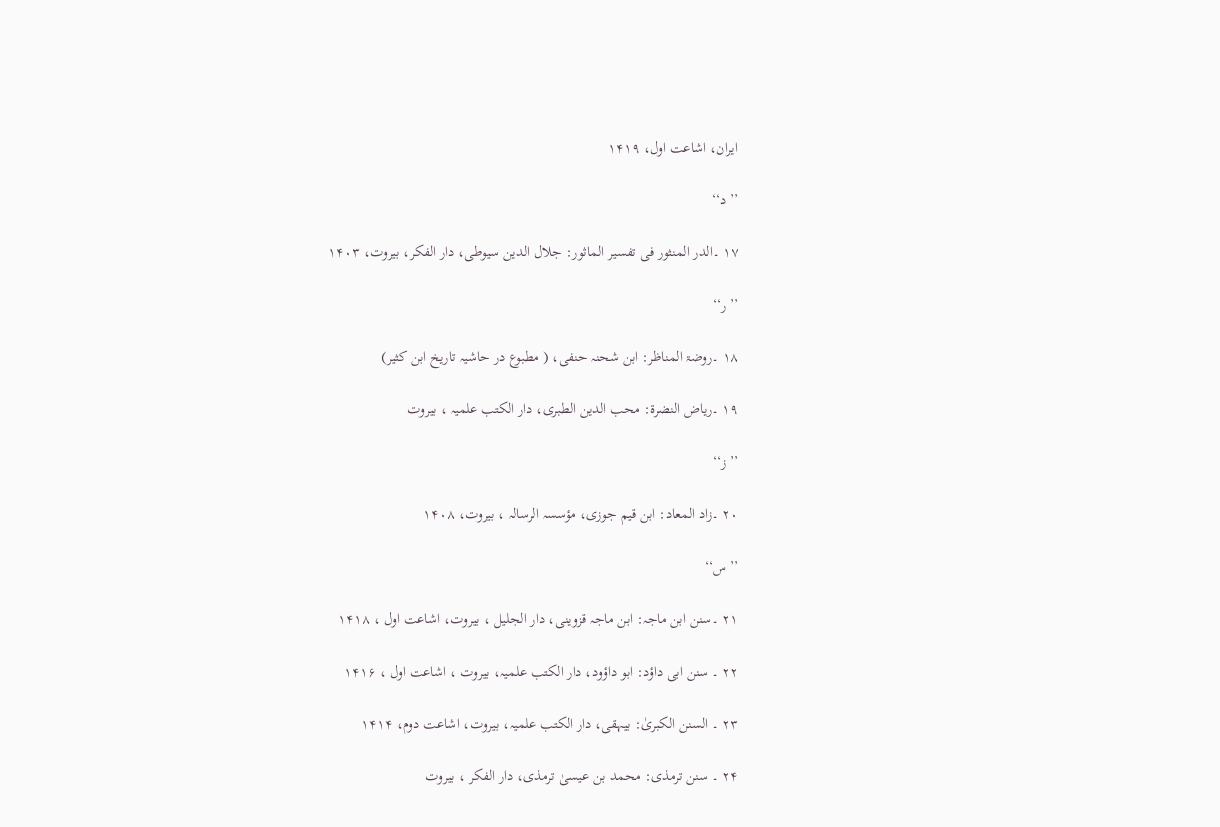ایران، اشاعت اول، ۱۴۱۹

’’د‘‘

۱۷ ۔الدر المنثور فی تفسیر الماثور: جلال الدین سیوطی، دار الفکر، بیروت، ۱۴۰۳

’’ر‘‘

۱۸ ۔روضۃ المناظر: ابن شحنہ حنفی، ( مطبوع در حاشیہ تاریخ ابن کثیر)

۱۹ ۔ریاض النضرۃ: محب الدین الطبری، دار الکتب علمیہ ، بیروت

’’ز‘‘

۲۰ ۔زاد المعاد: ابن قیم جوزی، مؤسسہ الرسالہ ، بیروت، ۱۴۰۸

’’س‘‘

۲۱ ۔سنن ابن ماجہ: ابن ماجہ قزوینی، دار الجلیل ، بیروت، اشاعت اول ، ۱۴۱۸

۲۲ ۔ سنن ابی داؤد: ابو داؤود، دار الکتب علمیہ، بیروت ، اشاعت اول ، ۱۴۱۶

۲۳ ۔ السنن الکبریٰ: بیہقی، دار الکتب علمیہ، بیروت، اشاعت دوم، ۱۴۱۴

۲۴ ۔ سنن ترمذی: محمد بن عیسیٰ ترمذی، دار الفکر ، بیروت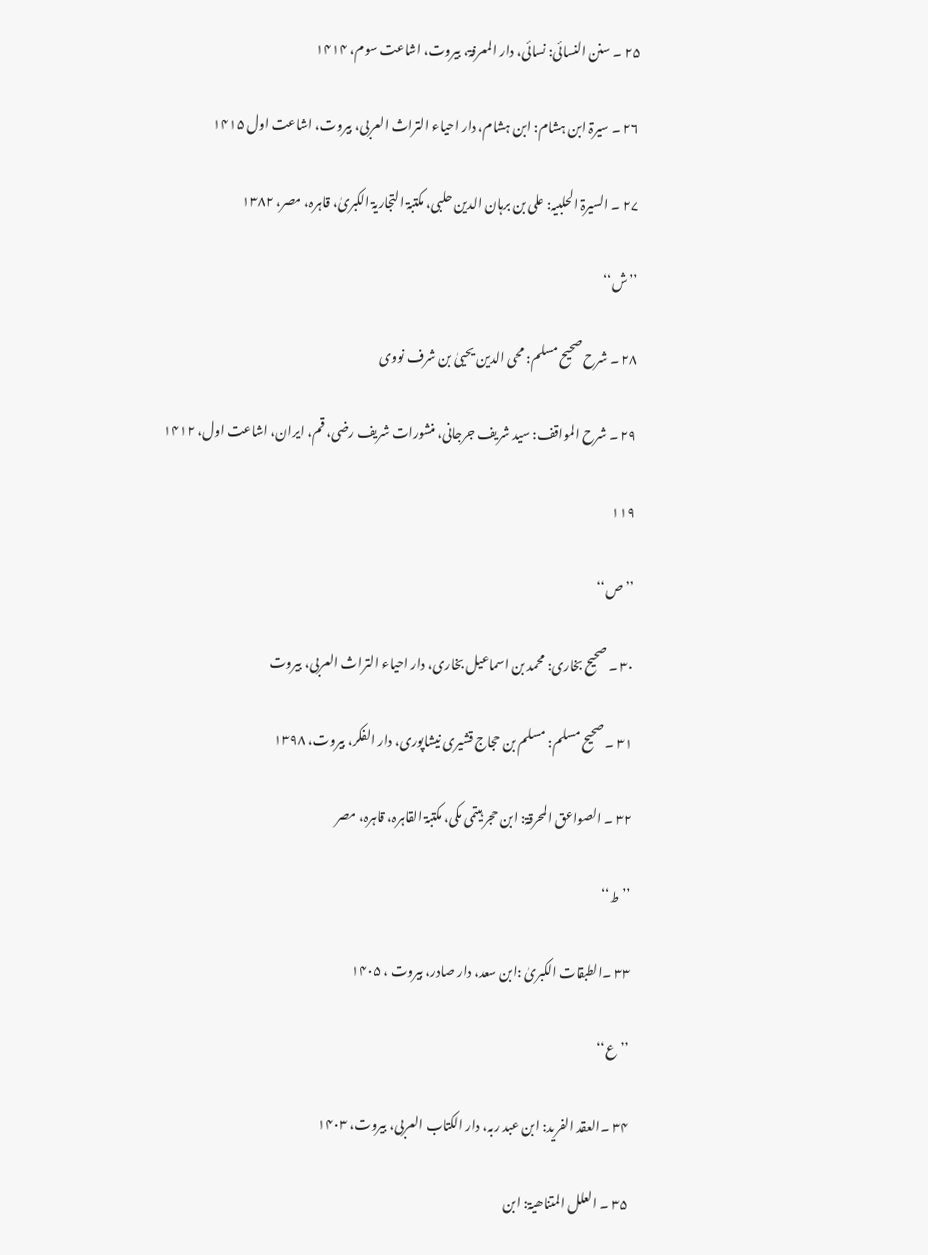۲۵ ۔ سنن النسائی: نسائی، دار المعرفۃ، بیروت، اشاعت سوم، ۱۴۱۴

۲۶ ۔ سیرۃ ابن ہشام: ابن ہشام، دار احیاء التراث العربی، بیروت، اشاعت اول ۱۴۱۵

۲۷ ۔ السیرۃ الحلبیہ: علی بن برہان الدین حلبی، مکتبۃ التجاریۃ الکبریٰ، قاہرہ، مصر، ۱۳۸۲

’’ش‘‘

۲۸ ۔ شرح صحیح مسلم: محی الدین یحییٰ بن شرف نووی

۲۹ ۔ شرح المواقف: سید شریف جرجانی، منشورات شریف رضی، قم، ایران، اشاعت اول، ۱۴۱۲

۱۱۹

’’ص‘‘

۳۰ ۔ صحیح بخاری: محمد بن اسماعیل بخاری، دار احیاء التراث العربی، بیروت

۳۱ ۔ صحیح مسلم: مسلم بن حجاج قشیری نیشاپوری، دار الفکر، بیروت، ۱۳۹۸

۳۲ ۔ الصواعق المحرقۃ: ابن حجر ہیتمی مکی، مکتبۃ القاہرہ، قاہرہ، مصر

’’ط‘‘

۳۳ ۔الطبقات الکبریٰ :ابن سعد، دار صادر، بیروت ، ۱۴۰۵

’’ع‘‘

۳۴ ۔العقد الفرید: ابن عبد ربہ، دار الکتاب العربی، بیروت، ۱۴۰۳

۳۵ ۔ العلل المتناھیۃ: ابن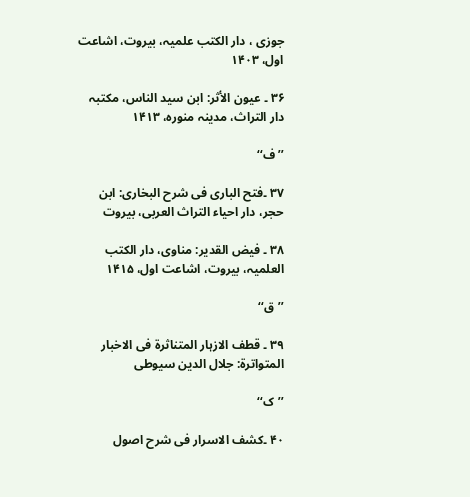جوزی ، دار الکتب علمیہ، بیروت، اشاعت اول، ۱۴۰۳

۳۶ ۔ عیون الأثر: ابن سید الناس، مکتبہ دار التراث، مدینہ منورہ، ۱۴۱۳

’’ف‘‘

۳۷ ۔فتح الباری فی شرح البخاری: ابن حجر، دار احیاء التراث العربی، بیروت

۳۸ ۔ فیض القدیر: مناوی، دار الکتب العلمیہ، بیروت، اشاعت اول، ۱۴۱۵

’’ق‘‘

۳۹ ۔ قطف الازہار المتناثرۃ فی الاخبار المتواترۃ: جلال الدین سیوطی

’’ک‘‘

۴۰ ۔کشف الاسرار فی شرح اصول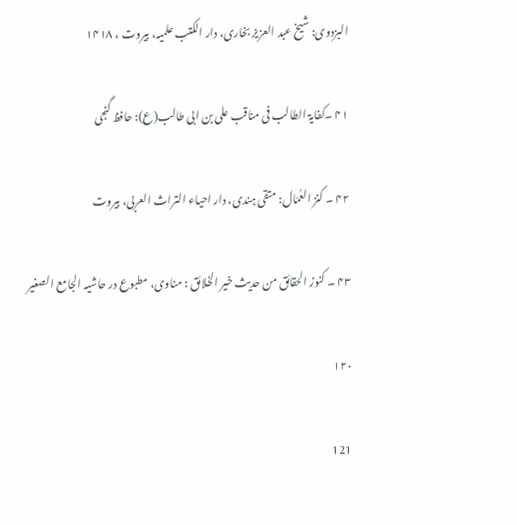البزدوی: شیخ عبد العزیز بخاری، دار الکتب علمیہ، بیروت ، ۱۴۱۸

۴۱ ۔کفایۃ الطالب فی مناقب علی بن ابی طالب(ع): حافظ گنجی

۴۲ ۔ کنز العُمّال: متقی ہندی، دار احیاء التراث العربی، بیروت

۴۳ ۔ کنوز الحقائق من حدیث خیر الخلائق : مناوی، مطبوع در حاشیہ الجامع الصغیر

۱۲۰

121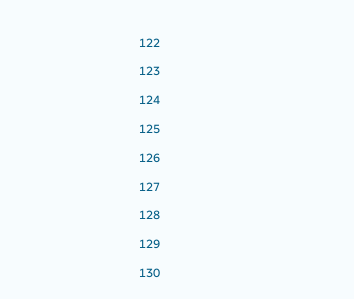122

123

124

125

126

127

128

129

130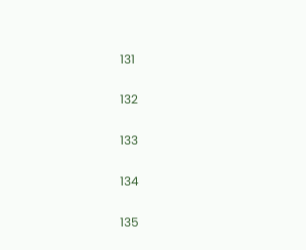131

132

133

134

135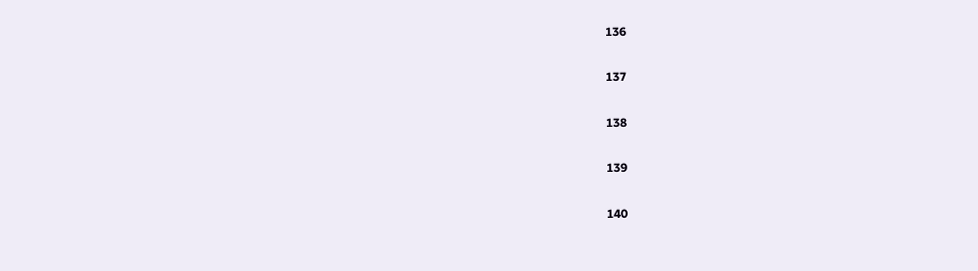136

137

138

139

140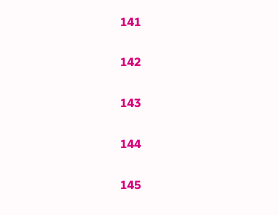141

142

143

144

145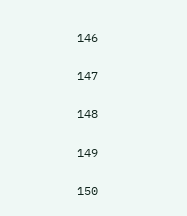146

147

148

149

150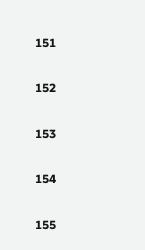151

152

153

154

155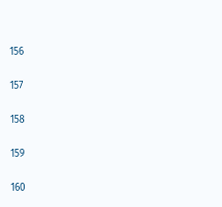156

157

158

159

160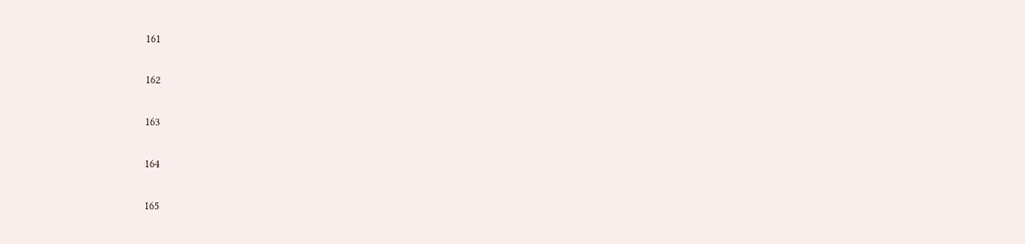161

162

163

164

165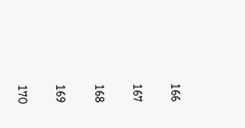166

167

168

169

170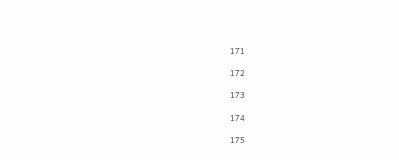171

172

173

174

175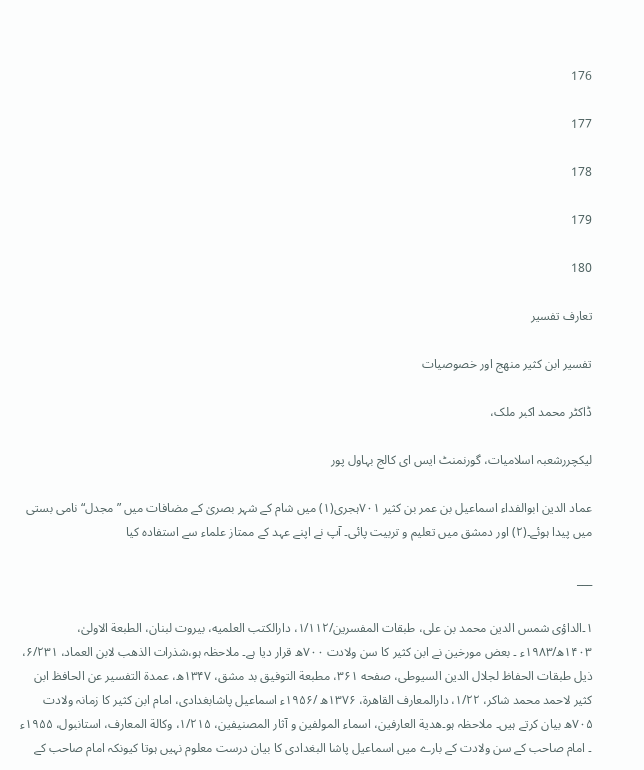176

177

178

179

180

تعارف تفسیر

تفسیر ابن کثیر منھج اور خصوصیات

ڈاکٹر محمد اکبر ملک،

لیکچررشعبہ اسلامیات، گورنمنٹ ایس ای کالج بہاول پور

عماد الدین ابوالفداء اسماعیل بن عمر بن کثیر ۷۰۱ہجری(۱) میں شام کے شہر بصریٰ کے مضافات میں ”مجدل“ نامی بستی میں پیدا ہوئے۔(۲) اور دمشق میں تعلیم و تربیت پائی۔ آپ نے اپنے عہد کے ممتاز علماء سے استفادہ کیا

___

۱۔الداؤی شمس الدین محمد بن علی، طبقات المفسرین/۱/۱۱۲، دارالکتب العلمیه، بیروت لبنان، الطبعة الاولیٰ، ۱۴۰۳ه/۱۹۸۳ء ۔ بعض مورخین نے ابن کثیر کا سن ولادت ۷۰۰ھ قرار دیا ہے۔ ملاحظہ ہو،شذرات الذهب لابن العماد، ۶/۲۳۱، ذیل طبقات الحفاظ لجلال الدین السیوطی، صفحه ۳۶۱، مطبعة التوفیق بد مشق، ۱۳۴۷ه، عمدة التفسیر عن الحافظ ابن کثیر لاحمد محمد شاکر، ۱/۲۲، دارالمعارف القاهرة، ۱۳۷۶ه /۱۹۵۶ء اسماعیل پاشابغدادی، امام ابن کثیر کا زمانہ ولادت ۷۰۵ھ بیان کرتے ہیں۔ ملاحظہ ہو۔هدیة العارفین، اسماء المولفین و آثار المصنیفین، ۱/۲۱۵، وکالة المعارف، استانبول، ۱۹۵۵ء ۔ امام صاحب کے سن ولادت کے بارے میں اسماعیل پاشا البغدادی کا بیان درست معلوم نہیں ہوتا کیونکہ امام صاحب کے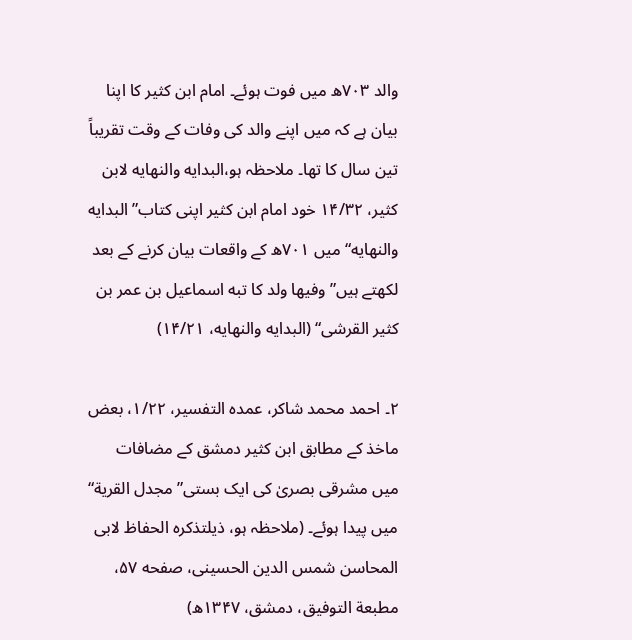والد ۷۰۳ھ میں فوت ہوئے۔ امام ابن کثیر کا اپنا بیان ہے کہ میں اپنے والد کی وفات کے وقت تقریباً تین سال کا تھا۔ ملاحظہ ہو،البدایه والنهایه لابن کثیر، ۱۴/۳۲ خود امام ابن کثیر اپنی کتاب”البدایه والنهایه“ میں ۷۰۱ھ کے واقعات بیان کرنے کے بعد لکھتے ہیں”وفیها ولد کا تبه اسماعیل بن عمر بن کثیر القرشی“ (البدایه والنهایه، ۱۴/۲۱)

۲۔ احمد محمد شاکر، عمدہ التفسیر، ۱/۲۲، بعض ماخذ کے مطابق ابن کثیر دمشق کے مضافات میں مشرقی بصریٰ کی ایک بستی”مجدل القریة“ میں پیدا ہوئے۔ (ملاحظہ ہو، ذیلتذکره الحفاظ لابی المحاسن شمس الدین الحسینی، صفحه ۵۷، مطبعة التوفیق، دمشق، ۱۳۴۷ه)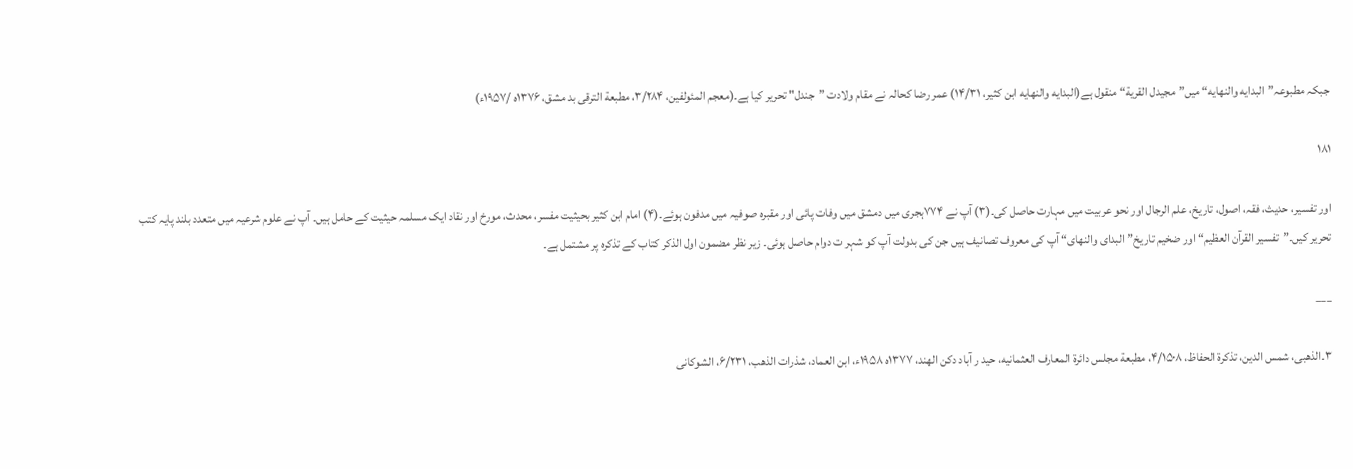جبکہ مطبوعہ”البدایه والنهایه“ میں”مجیدل القریة“ منقول ہے(البدایه والنهایه ابن کثیر، ۱۴/۳۱) عمر رضا کحالہ نے مقام ولادت ”جندل" تحریر کیا ہے۔(معجم المئولفین، ۳/۲۸۴، مطبعة الترقی بد مشق، ۱۳۷۶ه /۱۹۵۷ء)

۱۸۱

اور تفسیر، حدیث، فقہ، اصول، تاریخ، علم الرجال اور نحو عربیت میں مہارت حاصل کی۔(۳) آپ نے ۷۷۴ہجری میں دمشق میں وفات پائی اور مقبرہ صوفیہ میں مدفون ہوئے۔(۴) امام ابن کثیر بحیثیت مفسر، محدث، مورخ اور نقاد ایک مسلمہ حیثیت کے حامل ہیں۔ آپ نے علوم شرعیہ میں متعدد بلند پایہ کتب تحریر کیں۔”تفسیر القرآن العظیم“ اور ضخیم تاریخ”البدای والنهای“ آپ کی معروف تصانیف ہیں جن کی بدولت آپ کو شہر ت دوام حاصل ہوئی۔ زیر نظر مضمون اول الذکر کتاب کے تذکرہ پر مشتمل ہے۔

___

۳۔الذهبی، شمس الدین، تذکرة الحفاظ، ۴/۱۵۰۸، مطبعة مجلس دائرة المعارف العثمانیه، حید ر آباد دکن الهند، ۱۳۷۷ه ۱۹۵۸ء، ابن العماد، شذرات الذهب، ۶/۲۳۱، الشوکانی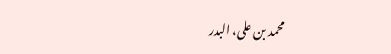محمد بن علی، البدر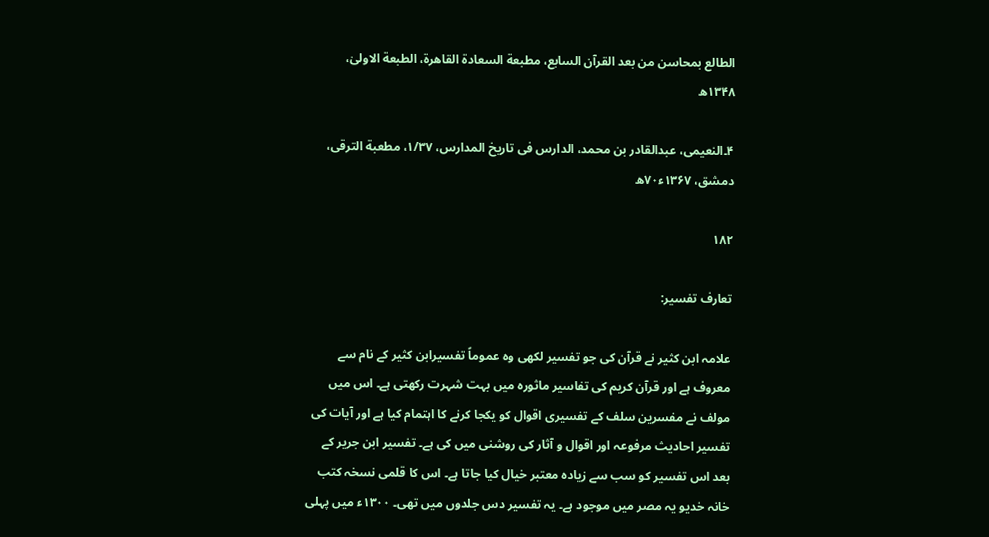الطالع بمحاسن من بعد القرآن السابع، مطبعة السعادة القاهرة، الطبعة الاولیٰ، ۱۳۴۸ه

۴۔النعیمی، عبدالقادر بن محمد، الدارس فی تاریخ المدارس، ۱/۳۷، مطعبة الترقی، دمشق، ۱۳۶۷ء۷۰ه

۱۸۲

تعارف تفسیر:

علامہ ابن کثیر نے قرآن کی جو تفسیر لکھی وہ عموماً تفسیرابن کثیر کے نام سے معروف ہے اور قرآن کریم کی تفاسیر ماثورہ میں بہت شہرت رکھتی ہے۔ اس میں مولف نے مفسرین سلف کے تفسیری اقوال کو یکجا کرنے کا اہتمام کیا ہے اور آیات کی تفسیر احادیث مرفوعہ اور اقوال و آثار کی روشنی میں کی ہے۔ تفسیر ابن جریر کے بعد اس تفسیر کو سب سے زیادہ معتبر خیال کیا جاتا ہے۔ اس کا قلمی نسخہ کتب خانہ خدیو یہ مصر میں موجود ہے۔ یہ تفسیر دس جلدوں میں تھی۔ ۱۳۰۰ء میں پہلی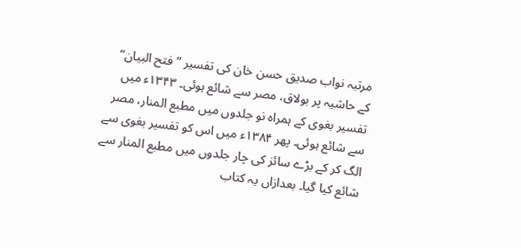مرتبہ نواب صدیق حسن خان کی تفسیر ”فتح البیان“ کے حاشیہ پر بولاق، مصر سے شائع ہوئی۔ ۱۳۴۳ء میں تفسیر بغوی کے ہمراہ نو جلدوں میں مطبع المنار، مصر سے شائع ہوئی۔ پھر ۱۳۸۴ء میں اس کو تفسیر بغوی سے الگ کر کے بڑے سائز کی چار جلدوں میں مطبع المنار سے شائع کیا گیا۔ بعدازاں یہ کتاب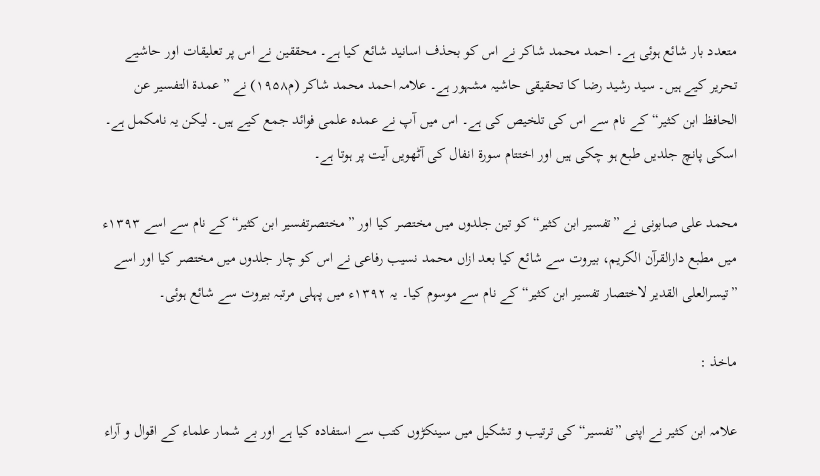متعدد بار شائع ہوئی ہے۔ احمد محمد شاکر نے اس کو بحذف اسانید شائع کیا ہے۔ محققین نے اس پر تعلیقات اور حاشیے تحریر کیے ہیں۔ سید رشید رضا کا تحقیقی حاشیہ مشہور ہے۔ علامہ احمد محمد شاکر (م۱۹۵۸) نے ”عمدة التفسیر عن الحافظ ابن کثیر“ کے نام سے اس کی تلخیص کی ہے۔ اس میں آپ نے عمدہ علمی فوائد جمع کیے ہیں۔ لیکن یہ نامکمل ہے۔ اسکی پانچ جلدیں طبع ہو چکی ہیں اور اختتام سورة انفال کی آٹھویں آیت پر ہوتا ہے۔

محمد علی صابونی نے ”تفسیر ابن کثیر“ کو تین جلدوں میں مختصر کیا اور ”مختصرتفسیر ابن کثیر“ کے نام سے اسے ۱۳۹۳ء میں مطبع دارالقرآن الکریم، بیروت سے شائع کیا بعد ازاں محمد نسیب رفاعی نے اس کو چار جلدوں میں مختصر کیا اور اسے ”تیسرالعلی القدیر لاختصار تفسیر ابن کثیر“ کے نام سے موسوم کیا۔ یہ ۱۳۹۲ء میں پہلی مرتبہ بیروت سے شائع ہوئی۔

ماخذ :

علامہ ابن کثیر نے اپنی ”تفسیر“ کی ترتیب و تشکیل میں سینکڑوں کتب سے استفادہ کیا ہے اور بے شمار علماء کے اقوال و آراء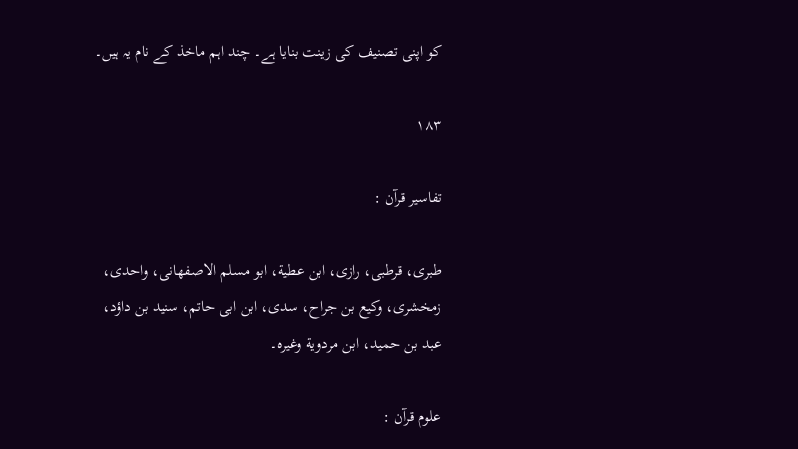کو اپنی تصنیف کی زینت بنایا ہے۔ چند اہم ماخذ کے نام یہ ہیں۔

۱۸۳

تفاسیر قرآن :

طبری، قرطبی، رازی، ابن عطیة، ابو مسلم الاصفهانی، واحدی، زمخشری، وکیع بن جراح، سدی، ابن ابی حاتم، سنید بن داؤد، عبد بن حمید، ابن مردویة وغیرہ۔

علوم قرآن :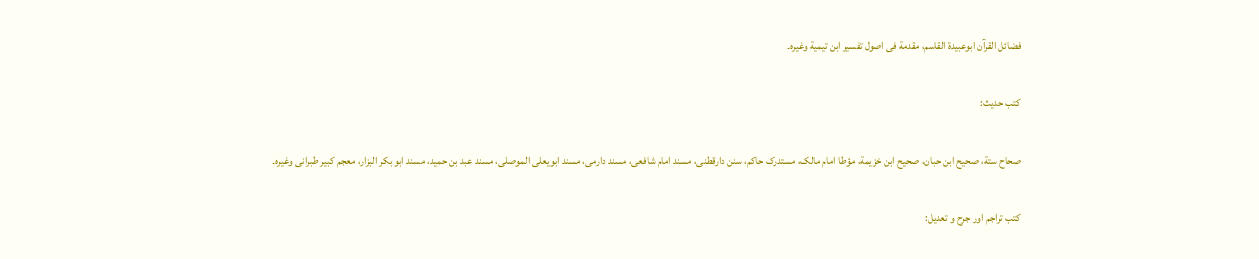فضائل القرآن ابوعبیدة القاسم، مقدمة فی اصول تفسیر ابن تیمیة وغیرہ۔

کتب حدیث:

صحاح ستة، صحیح ابن حبان، صحیح ابن خزیمة، مؤطا امام مالک، مستدرک حاکم، سنن دارقطنی، مسند امام شافعی، مسند دارمی، مسند ابویعلی الموصلی، مسند عبد بن حمید، مسند ابو بکر البزار، معجم کبیر طبرانی وغیرہ۔

کتب تراجم اور جرح و تعدیل: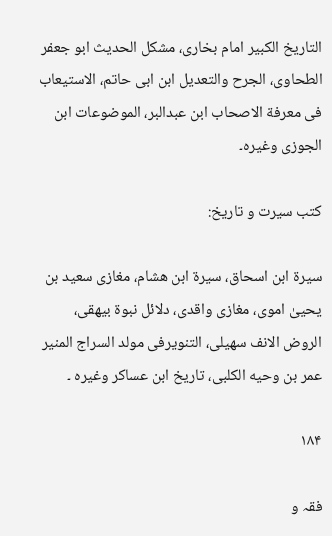التاریخ الکبیر امام بخاری، مشکل الحدیث ابو جعفر الطحاوی، الجرح والتعدیل ابن ابی حاتم، الاستیعاب فی معرفة الاصحاب ابن عبدالبر، الموضوعات ابن الجوزی وغیرہ۔

کتب سیرت و تاریخ:

سیرة ابن اسحاق، سیرة ابن هشام، مغازی سعید بن یحییٰ اموی، مغازی واقدی، دلائل نبوة بیهقی، الروض الانف سهیلی، التنویرفی مولد السراج المنیر عمر بن وحیه الکلبی، تاریخ ابن عساکر وغیره ۔

۱۸۴

فقہ و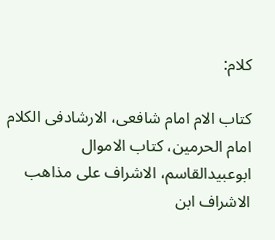کلام:

کتاب الام امام شافعی، الارشادفی الکلام امام الحرمین، کتاب الاموال ابوعبیدالقاسم، الاشراف علی مذاهب الاشراف ابن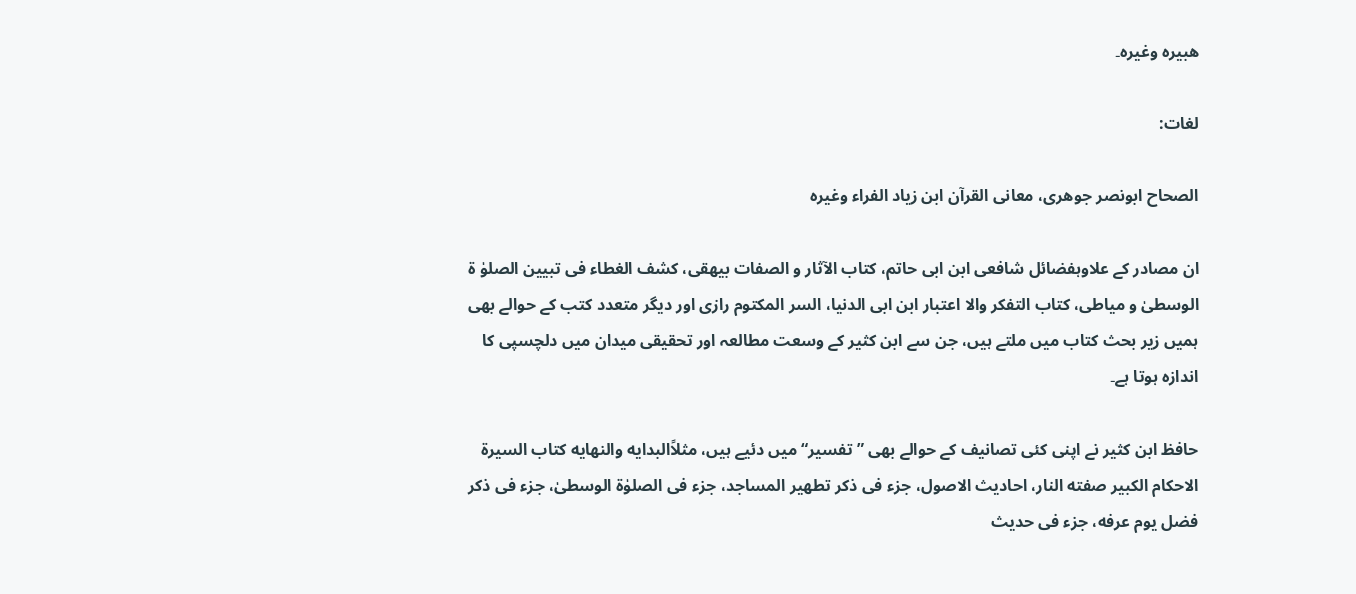هبیره وغیرہ۔

لغات:

الصحاح ابونصر جوهری، معانی القرآن ابن زیاد الفراء وغیره

ان مصادر کے علاوہفضائل شافعی ابن ابی حاتم، کتاب الآثار و الصفات بیهقی، کشف الغطاء فی تبیین الصلوٰ ة الوسطیٰ و میاطی، کتاب التفکر والا اعتبار ابن ابی الدنیا، السر المکتوم رازی اور دیگر متعدد کتب کے حوالے بھی ہمیں زیر بحث کتاب میں ملتے ہیں، جن سے ابن کثیر کے وسعت مطالعہ اور تحقیقی میدان میں دلچسپی کا اندازہ ہوتا ہے۔

حافظ ابن کثیر نے اپنی کئی تصانیف کے حوالے بھی ”تفسیر“ میں دئیے ہیں، مثلاًالبدایه والنهایه کتاب السیرة الاحکام الکبیر صفته النار، احادیث الاصول، جزء فی ذکر تطهیر المساجد، جزء فی الصلوٰة الوسطیٰ، جزء فی ذکر فضل یوم عرفه، جزء فی حدیث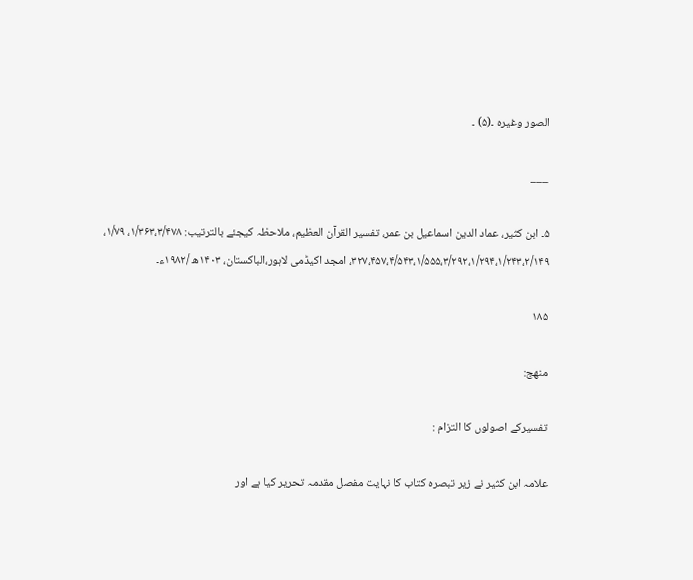الصور وغیره ۔(۵) ۔

___

۵۔ ابن کثیر، عماد الدین اسماعیل بن عمر، تفسیر القرآن العظیم، ملاحظہ کیجئے بالترتیب: ۱/۳۶۳،۳/۴۷۸، ۱/۷۹، ۳۲۷،۴۵۷،۴/۵۴۳،۱/۵۵۵،۳/۲۹۲،۱/۲۹۴،۱/۲۴۳،۲/۱۴۹، امجد اکیڈمی لاہور،الباکستان، ۱۴۰۳ھ /۱۹۸۲ء۔

۱۸۵

منھج:

تفسیرکے اصولوں کا التزام :

علامہ ابن کثیر نے زیر تبصرہ کتاب کا نہایت مفصل مقدمہ تحریر کیا ہے اور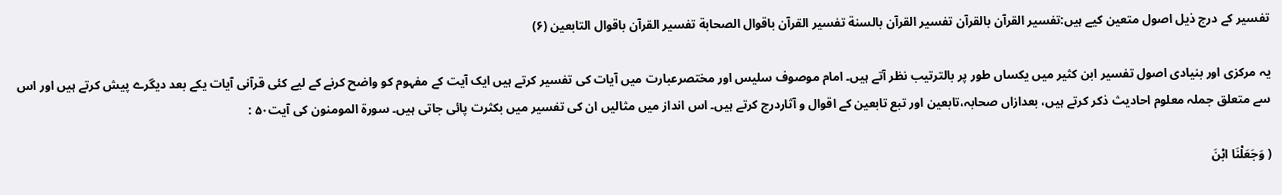تفسیر کے درج ذیل اصول متعین کیے ہیں:تفسیر القرآن بالقرآن تفسیر القرآن بالسنة تفسیر القرآن باقوال الصحابة تفسیر القرآن باقوال التابعین (۶)

یہ مرکزی اور بنیادی اصول تفسیر ابن کثیر میں یکساں طور پر بالترتیب نظر آتے ہیں۔ امام موصوف سلیس اور مختصرعبارت میں آیات کی تفسیر کرتے ہیں ایک آیت کے مفہوم کو واضح کرنے کے لیے کئی قرآنی آیات یکے بعد دیگرے پیش کرتے ہیں اور اس سے متعلق جملہ معلوم احادیث ذکر کرتے ہیں، بعدازاں صحابہ،تابعین اور تبع تابعین کے اقوال و آثاردرج کرتے ہیں۔ اس انداز میں مثالیں ان کی تفسیر میں بکثرت پائی جاتی ہیں۔ سورة المومنون کی آیت۵۰ :

( وَجَعَلْنَا ابْنَ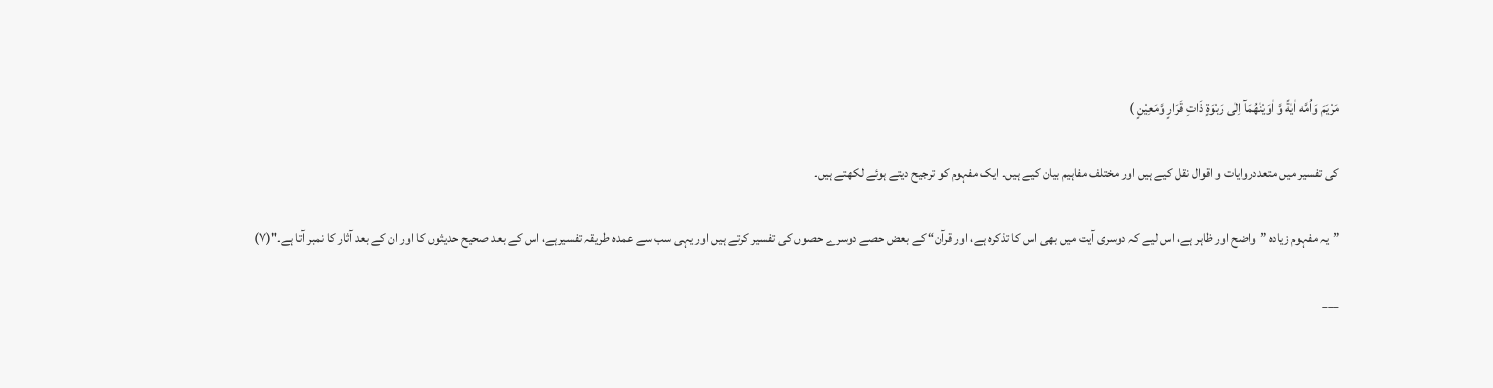مَرْیَمَ وَاُمَّه اٰیٰةً وَّ اٰوَیْنٰهُمَآ اِلٰی رَبْوَةٍ ذَاتِ قَرَارٍ وَّمَعِیْنٍ )

کی تفسیر میں متعددروایات و اقوال نقل کیے ہیں اور مختلف مفاہیم بیان کیے ہیں۔ ایک مفہوم کو ترجیح دیتے ہوئے لکھتے ہیں۔

”یہ مفہوم زیادہ ”واضح اور ظاہر ہے، اس لیے کہ دوسری آیت میں بھی اس کا تذکرہ ہے، اور قرآن“ کے بعض حصے دوسرے حصوں کی تفسیر کرتے ہیں اور یہی سب سے عمدہ طریقہ تفسیرہے، اس کے بعد صحیح حدیثوں کا اور ان کے بعد آثار کا نمبر آتا ہے۔"(۷)

___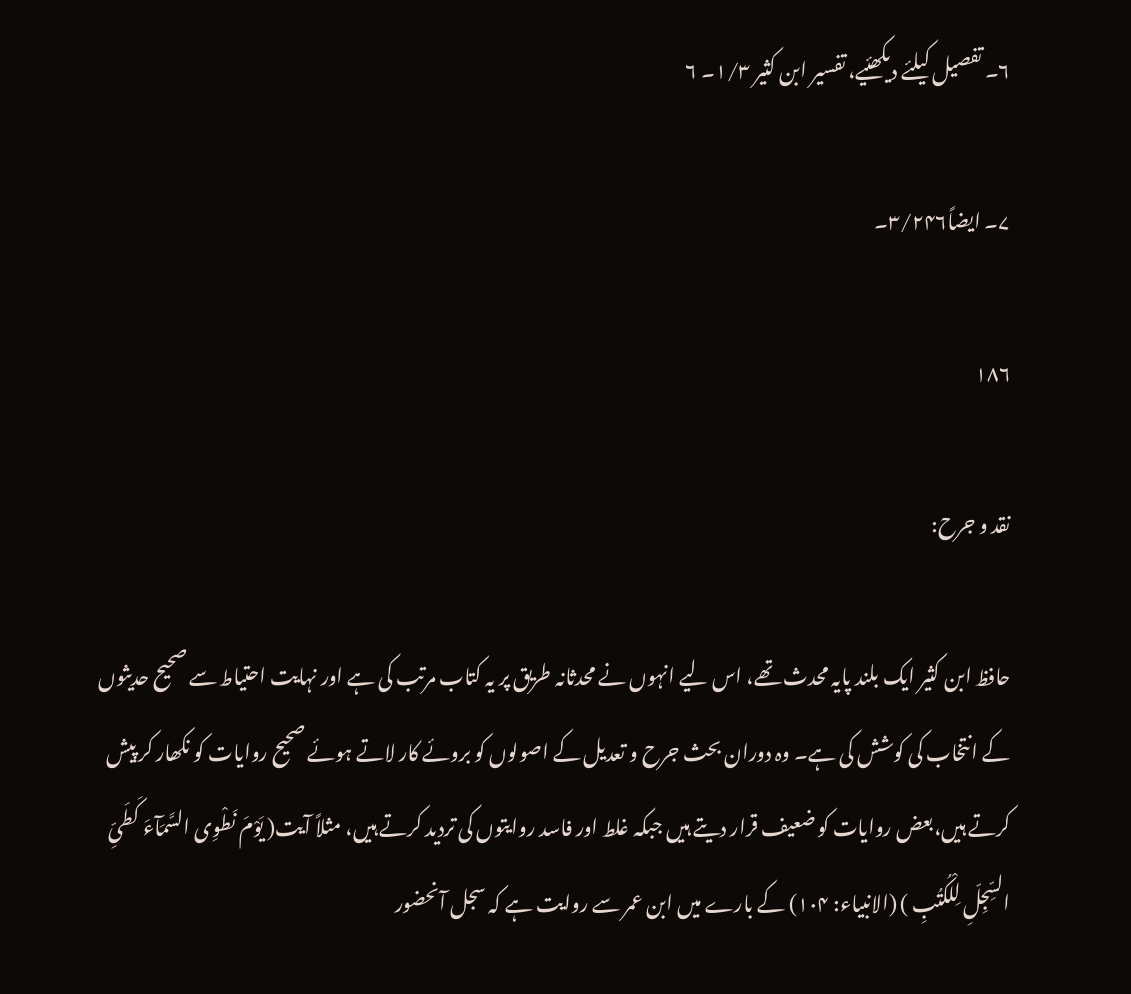۶۔ تفصیل کیلئے دیکھئیے، تفسیر ابن کثیر ۱/۳۔ ۶

۷۔ ایضاً۳/۲۴۶۔

۱۸۶

نقد و جرح:

حافظ ابن کثیر ایک بلند پایہ محدث تھے، اس لیے انہوں نے محدثانہ طریق پر یہ کتاب مرتب کی ہے اور نہایت احتیاط سے صحیح حدیثوں کے انتخاب کی کوشش کی ہے۔ وہ دوران بحث جرح و تعدیل کے اصولوں کو بروئے کار لاتے ہوئے صحیح روایات کو نکھار کر پیش کرتے ہیں،بعض روایات کو ضعیف قرار دیتے ہیں جبکہ غلط اور فاسد روایتوں کی تردید کرتے ہیں، مثلاً آیت( یَوْمَ نَطْوِی السَّمَآءَ کَطَیِّ السِّجِلِّ لِلْکُتُبِ ) (الانبیاء: ۱۰۴) کے بارے میں ابن عمر سے روایت ہے کہ سجل آنحضور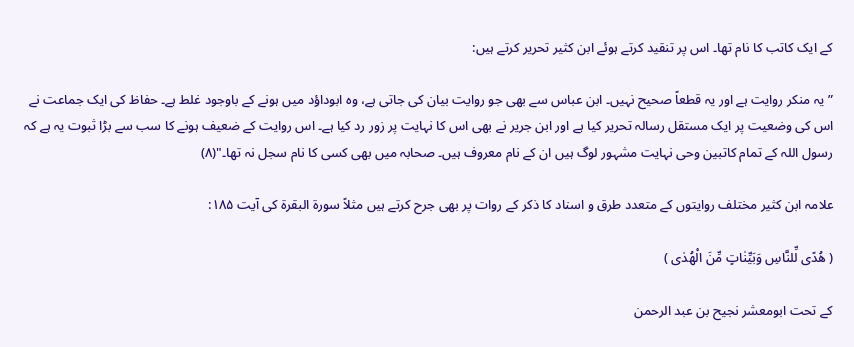کے ایک کاتب کا نام تھا۔ اس پر تنقید کرتے ہوئے ابن کثیر تحریر کرتے ہیں:

”یہ منکر روایت ہے اور یہ قطعاً صحیح نہیں۔ ابن عباس سے بھی جو روایت بیان کی جاتی ہے، وہ ابوداؤد میں ہونے کے باوجود غلط ہے۔ حفاظ کی ایک جماعت نے اس کی وضعیت پر ایک مستقل رسالہ تحریر کیا ہے اور ابن جریر نے بھی اس کا نہایت پر زور رد کیا ہے۔ اس روایت کے ضعیف ہونے کا سب سے بڑا ثبوت یہ ہے کہ رسول اللہ کے تمام کاتبین وحی نہایت مشہور لوگ ہیں ان کے نام معروف ہیں۔ صحابہ میں بھی کسی کا نام سجل نہ تھا۔"(۸)

علامہ ابن کثیر مختلف روایتوں کے متعدد طرق و اسناد کا ذکر کے روات پر بھی جرح کرتے ہیں مثلاً سورة البقرة کی آیت ۱۸۵:

( هُدًی لِّلنَّاسِ وَبَیِّنٰاتٍ مِّنَ الْهُدٰی )

کے تحت ابومعشر نجیح بن عبد الرحمن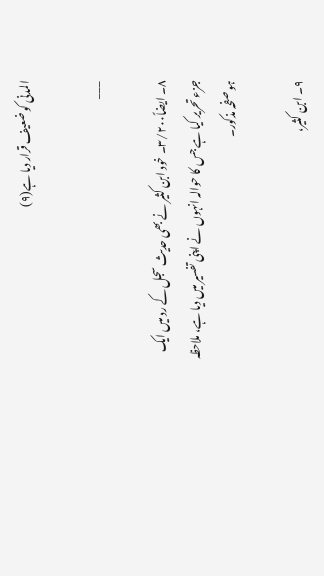المدنی کو ضعیف قرار دیا ہے(۹)

___

۸۔ ایضاً۳/۲۰۰۔ خود ابن کثیر نے بھی حدیث سجل کے رد میں ایک جزء تحریر کیا ہے جس کا حوالہ انہوں نے اپنی تفسیر میں دیا ہے، ملاحظہ ہو صفحہ مذکور۔

۹۔ ابن کثیر،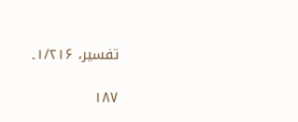تفسیر، ۱/۲۱۶۔

۱۸۷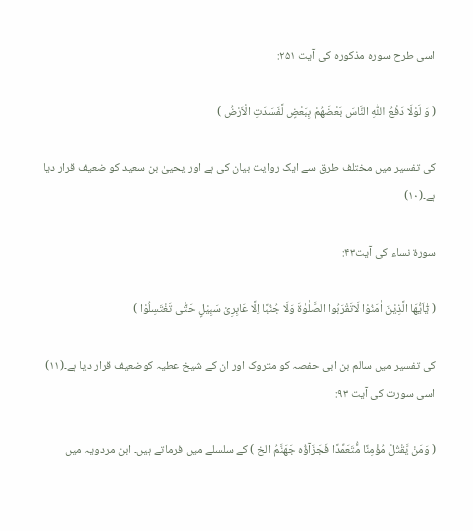اسی طرح سورہ مذکورہ کی آیت ۲۵۱:

( وَ لَوْلَا دَفْعُ اللّٰهِ النَّاسَ بَعْضَهُمْ بِبَعْضٍ لَّفَسَدَتِ الْاَرْضُ )

کی تفسیر میں مختلف طرق سے ایک روایت بیان کی ہے اور یحییٰ بن سعید کو ضعیف قرار دیا ہے۔(۱۰)

سورة نساء کی آیت۴۳:

( یٰٓاَیُّهَا الَّذِیْنَ اٰمَنُوْا لَاتَقْرَبُوا الصَّلٰوٰةَ وَلَا جُنُبًا اِلَّا عَابِرِیْ سَبِیْلٍ حَتّٰی تَغْتَسِلُوْا )

کی تفسیر میں سالم بن ابی حفصہ کو متروک اور ان کے شیخ عطیہ کوضعیف قرار دیا ہے۔(۱۱) اسی سورت کی آیت ۹۳:

( وَمَنْ یَّقْتُلْ مُؤْمِنًا مَُّتَعَمِّدًا فَجَزَآؤُه جَهَنَّمُ الخ ) کے سلسلے میں فرماتے ہیں۔ ابن مردویہ میں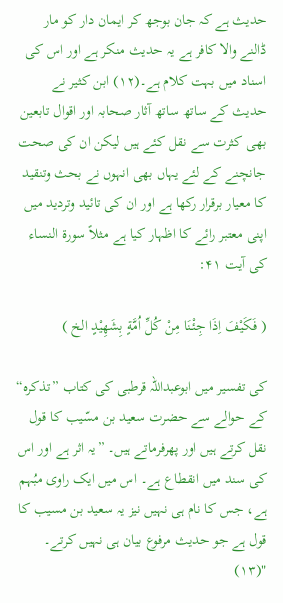حدیث ہے کہ جان بوجھ کر ایمان دار کو مار ڈالنے والا کافر ہے یہ حدیث منکر ہے اور اس کی اسناد میں بہت کلام ہے۔(۱۲) ابن کثیر نے حدیث کے ساتھ ساتھ آثار صحابہ اور اقوال تابعین بھی کثرت سے نقل کئے ہیں لیکن ان کی صحت جانچنے کے لئے یہاں بھی انہوں نے بحث وتنقید کا معیار برقرار رکھا ہے اور ان کی تائید وتردید میں اپنی معتبر رائے کا اظہار کیا ہے مثلاً سورة النساء کی آیت ۴۱:

( فَکَیْفَ اِذَا جِئْنَا مِنْ کُلِّ اُمَّةٍ بِشَهِیْدٍ الخ )

کی تفسیر میں ابوعبداللہ قرطبی کی کتاب ”تذکرہ“ کے حوالے سے حضرت سعید بن مسّیب کا قول نقل کرتے ہیں اور پھرفرماتے ہیں۔ ”یہ اثر ہے اور اس کی سند میں انقطاع ہے۔ اس میں ایک راوی مبُہم ہے، جس کا نام ہی نہیں نیز یہ سعید بن مسیب کا قول ہے جو حدیث مرفوع بیان ہی نہیں کرتے۔ "(۱۳)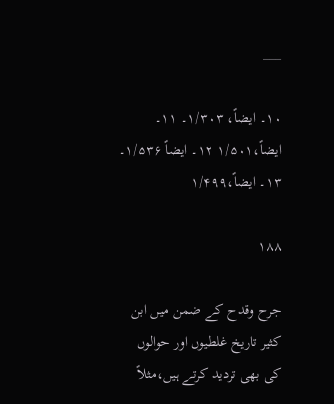___

۱۰۔ ایضاً، ۱/۳۰۳۔ ۱۱۔ ایضاً،۱/۵۰۱ ۱۲۔ ایضاً ۱/۵۳۶۔ ۱۳۔ ایضاً،۱/۴۹۹

۱۸۸

جرح وقدح کے ضمن میں ابن کثیر تاریخ غلطیوں اور حوالوں کی بھی تردید کرتے ہیں،مثلاً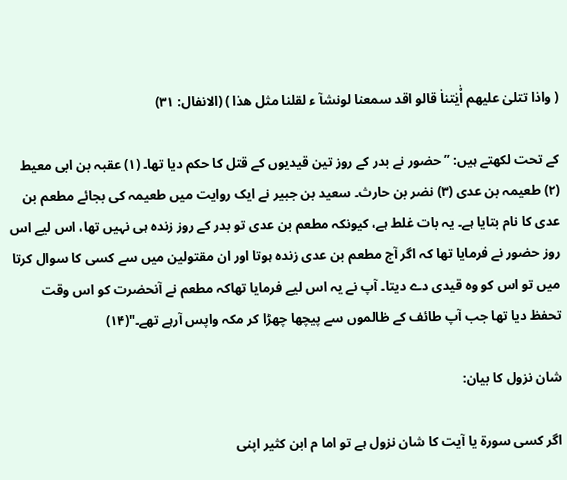( واذا تتلیٰ علیهم اْٰیٰتناٰ قالو اقد سمعنا لونشآ ء لقلنا مثل هذا ) (الانفال: ۳۱)

کے تحت لکھتے ہیں: ”حضور نے بدر کے روز تین قیدیوں کے قتل کا حکم دیا تھا۔ (۱) عقبہ بن ابی معیط (۲) طعیمہ بن عدی (۳) نضر بن حارث۔ سعید بن جبیر نے ایک روایت میں طعیمہ کی بجائے مطعم بن عدی کا نام بتایا ہے۔ یہ بات غلط ہے، کیونکہ مطعم بن عدی تو بدر کے روز زندہ ہی نہیں تھا، اس لیے اس روز حضور نے فرمایا تھا کہ اگر آج مطعم بن عدی زندہ ہوتا اور ان مقتولین میں سے کسی کا سوال کرتا میں تو اس کو وہ قیدی دے دیتا۔ آپ نے یہ اس لیے فرمایا تھاکہ مطعم نے آنحضرت کو اس وقت تحفظ دیا تھا جب آپ طائف کے ظالموں سے پیچھا چھڑا کر مکہ واپس آرہے تھے۔"(۱۴)

شان نزول کا بیان:

اگر کسی سورة یا آیت کا شان نزول ہے تو اما م ابن کثیر اپنی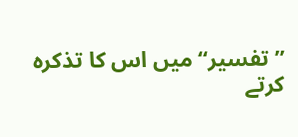”تفسیر“ میں اس کا تذکرہ کرتے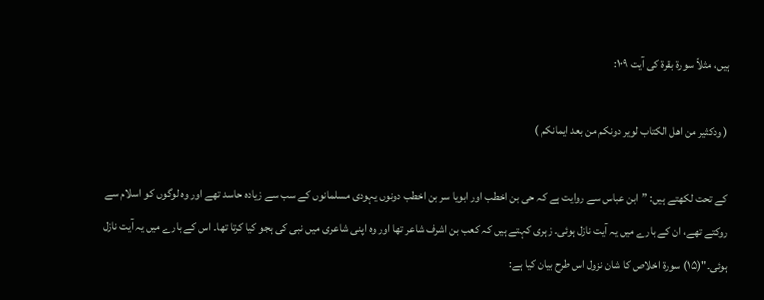ہیں، مثلاً سورة بقرة کی آیت ۱۰۹:

( ودکثیر من اهل الکتاب لویر دونکم من بعد ایمانکم )

کے تحت لکھتے ہیں: ”ابن عباس سے روایت ہے کہ حی بن اخطب اور ابویا سر بن اخطب دونوں یہودی مسلمانوں کے سب سے زیادہ حاسد تھے اور وہ لوگوں کو اسلام سے روکتے تھے، ان کے بارے میں یہ آیت نازل ہوئی۔ زہری کہتے ہیں کہ کعب بن اشرف شاعر تھا اور وہ اپنی شاعری میں نبی کی ہجو کیا کرتا تھا۔ اس کے بارے میں یہ آیت نازل ہوئی۔"(۱۵) سورة اخلاص کا شان نزول اس طرح بیان کیا ہے: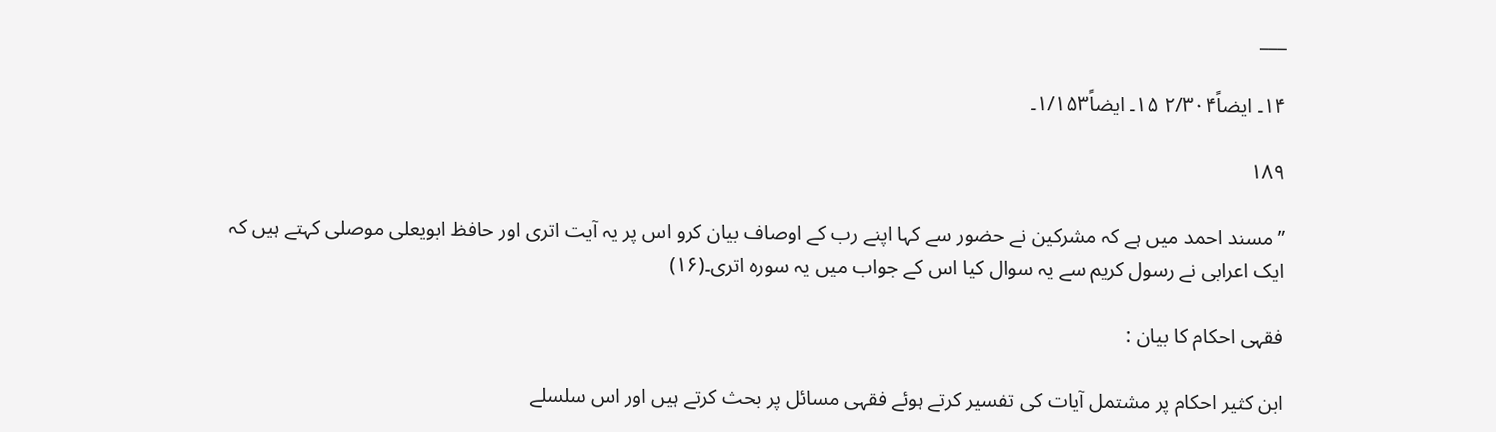___

۱۴۔ ایضاً۲/۳۰۴ ۱۵۔ ایضاً۱/۱۵۳۔

۱۸۹

”مسند احمد میں ہے کہ مشرکین نے حضور سے کہا اپنے رب کے اوصاف بیان کرو اس پر یہ آیت اتری اور حافظ ابویعلی موصلی کہتے ہیں کہ ایک اعرابی نے رسول کریم سے یہ سوال کیا اس کے جواب میں یہ سورہ اتری۔(۱۶)

فقہی احکام کا بیان :

ابن کثیر احکام پر مشتمل آیات کی تفسیر کرتے ہوئے فقہی مسائل پر بحث کرتے ہیں اور اس سلسلے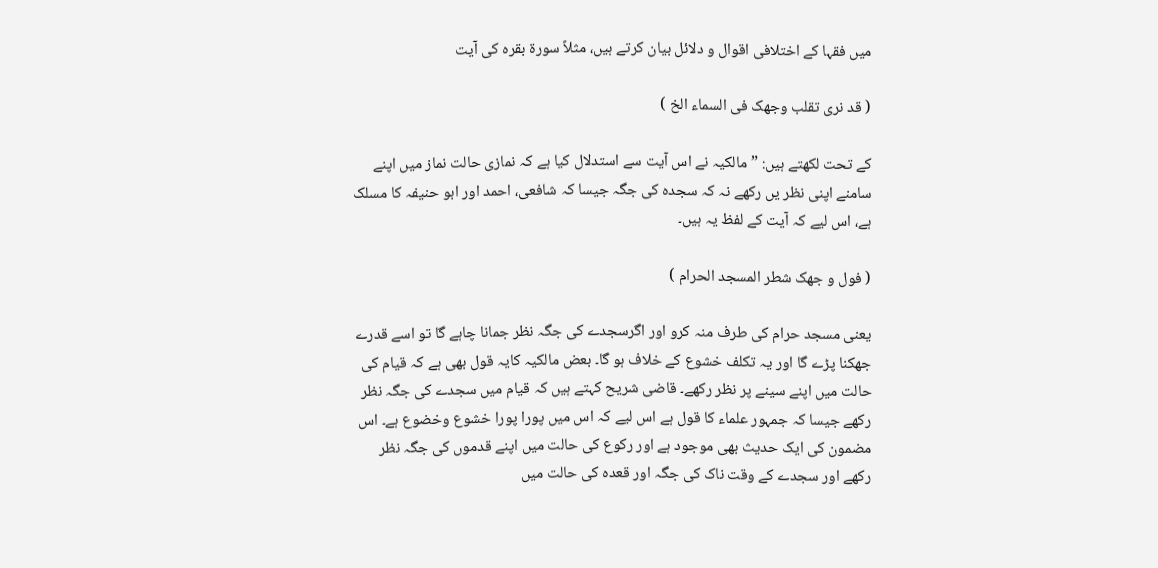میں فقہا کے اختلافی اقوال و دلائل بیان کرتے ہیں، مثلاً سورة بقرہ کی آیت

( قد نری تقلب وجهک فی السماء الخ )

کے تحت لکھتے ہیں: ”مالکیہ نے اس آیت سے استدلال کیا ہے کہ نمازی حالت نماز میں اپنے سامنے اپنی نظر یں رکھے نہ کہ سجدہ کی جگہ جیسا کہ شافعی، احمد اور ابو حنیفہ کا مسلک ہے، اس لیے کہ آیت کے لفظ یہ ہیں۔

( فول و جهک شطر المسجد الحرام )

یعنی مسجد حرام کی طرف منہ کرو اور اگرسجدے کی جگہ نظر جمانا چاہے گا تو اسے قدرے جھکنا پڑے گا اور یہ تکلف خشوع کے خلاف ہو گا۔ بعض مالکیہ کایہ قول بھی ہے کہ قیام کی حالت میں اپنے سینے پر نظر رکھے۔ قاضی شریح کہتے ہیں کہ قیام میں سجدے کی جگہ نظر رکھے جیسا کہ جمہور علماء کا قول ہے اس لیے کہ اس میں پورا پورا خشوع وخضوع ہے۔ اس مضمون کی ایک حدیث بھی موجود ہے اور رکوع کی حالت میں اپنے قدموں کی جگہ نظر رکھے اور سجدے کے وقت ناک کی جگہ اور قعدہ کی حالت میں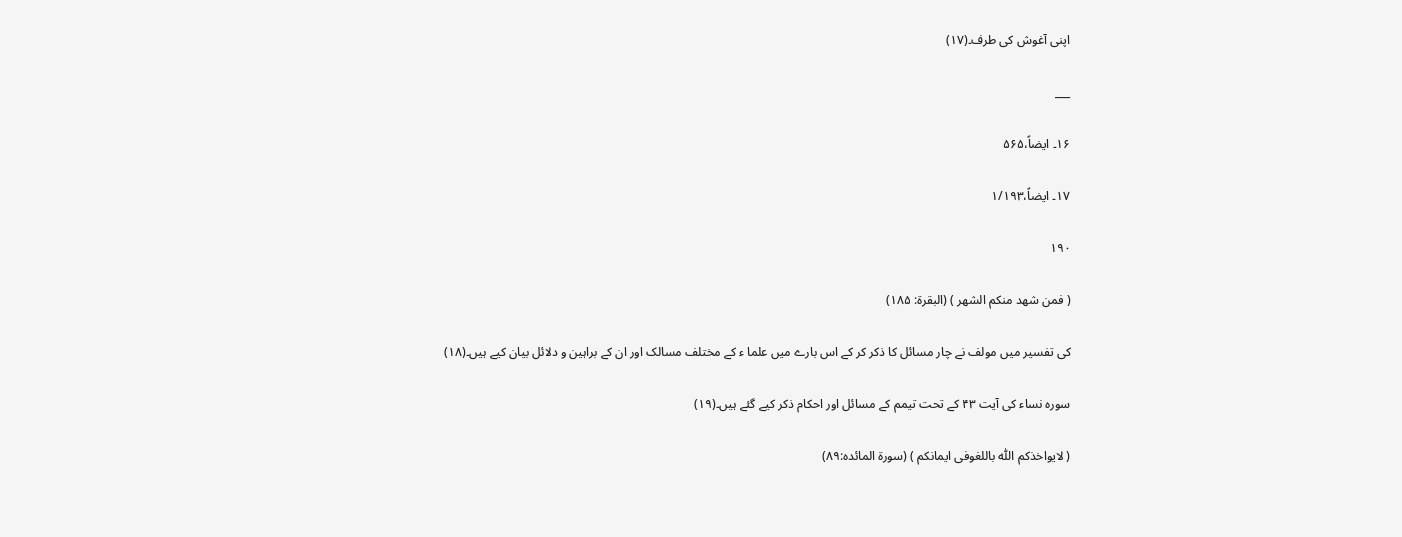اپنی آغوش کی طرف۔(۱۷)

___

۱۶۔ ایضاً،۵۶۵

۱۷۔ ایضاً،۱/۱۹۳

۱۹۰

( فمن شهد منکم الشهر ) (البقرة: ۱۸۵)

کی تفسیر میں مولف نے چار مسائل کا ذکر کر کے اس بارے میں علما ء کے مختلف مسالک اور ان کے براہین و دلائل بیان کیے ہیں۔(۱۸)

سورہ نساء کی آیت ۴۳ کے تحت تیمم کے مسائل اور احکام ذکر کیے گئے ہیں۔(۱۹)

( لایواخذکم اللّٰه باللغوفی ایمانکم ) (سورة المائدہ:۸۹)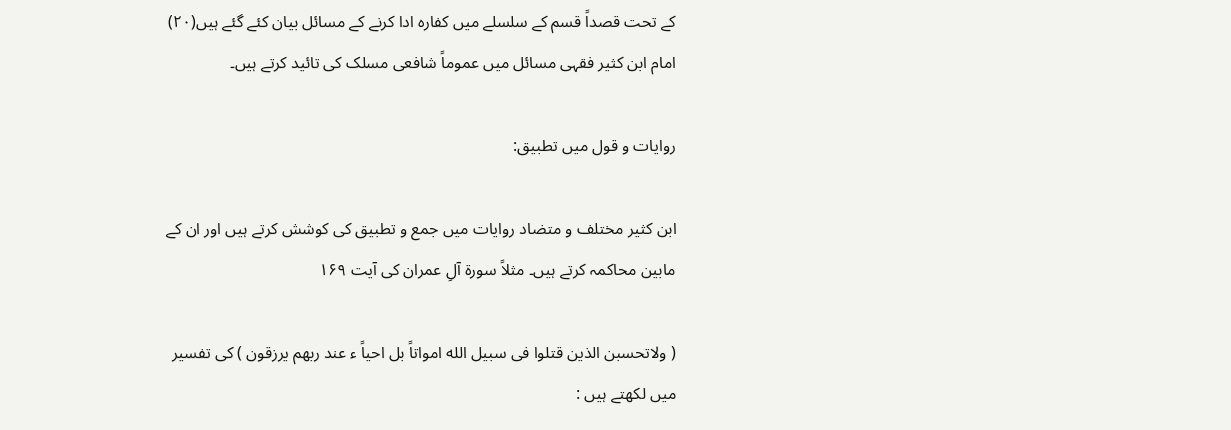کے تحت قصداً قسم کے سلسلے میں کفارہ ادا کرنے کے مسائل بیان کئے گئے ہیں(۲۰) امام ابن کثیر فقہی مسائل میں عموماً شافعی مسلک کی تائید کرتے ہیں۔

روایات و قول میں تطبیق:

ابن کثیر مختلف و متضاد روایات میں جمع و تطبیق کی کوشش کرتے ہیں اور ان کے مابین محاکمہ کرتے ہیں۔ مثلاً سورة آلِ عمران کی آیت ۱۶۹

( ولاتحسبن الذین قتلوا فی سبیل الله امواتاً بل احیاً ء عند ربهم یرزقون ) کی تفسیر میں لکھتے ہیں :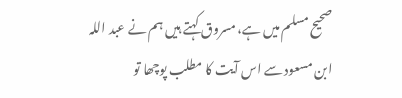صحیح مسلم میں ہے، مسروق کہتے ہیں ہم نے عبد اللہ ابن مسعود سے اس آیت کا مطلب پوچھا تو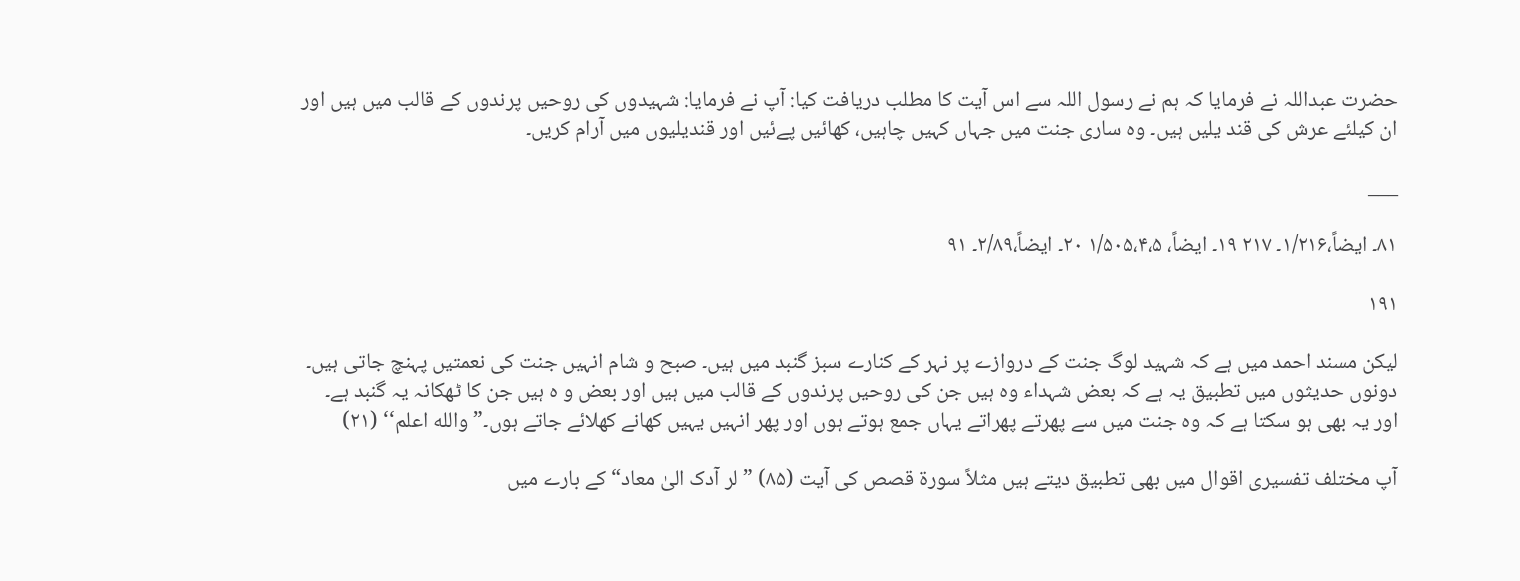حضرت عبداللہ نے فرمایا کہ ہم نے رسول اللہ سے اس آیت کا مطلب دریافت کیا: آپ نے فرمایا: شہیدوں کی روحیں پرندوں کے قالب میں ہیں اور ان کیلئے عرش کی قند یلیں ہیں۔ وہ ساری جنت میں جہاں کہیں چاہیں، کھائیں پےئیں اور قندیلیوں میں آرام کریں۔

___

۸۱۔ ایضاً،۱/۲۱۶۔ ۲۱۷ ۱۹۔ ایضاً، ۱/۵۰۵،۴،۵ ۲۰۔ ایضاً،۲/۸۹۔ ۹۱

۱۹۱

لیکن مسند احمد میں ہے کہ شہید لوگ جنت کے دروازے پر نہر کے کنارے سبز گنبد میں ہیں۔ صبح و شام انہیں جنت کی نعمتیں پہنچ جاتی ہیں۔ دونوں حدیثوں میں تطبیق یہ ہے کہ بعض شہداء وہ ہیں جن کی روحیں پرندوں کے قالب میں ہیں اور بعض و ہ ہیں جن کا ٹھکانہ یہ گنبد ہے۔ اور یہ بھی ہو سکتا ہے کہ وہ جنت میں سے پھرتے پھراتے یہاں جمع ہوتے ہوں اور پھر انہیں یہیں کھانے کھلائے جاتے ہوں۔” والله اعلم‘‘ (۲۱)

آپ مختلف تفسیری اقوال میں بھی تطبیق دیتے ہیں مثلاً سورة قصص کی آیت (۸۵) ”لر آدک الیٰ معاد“ کے بارے میں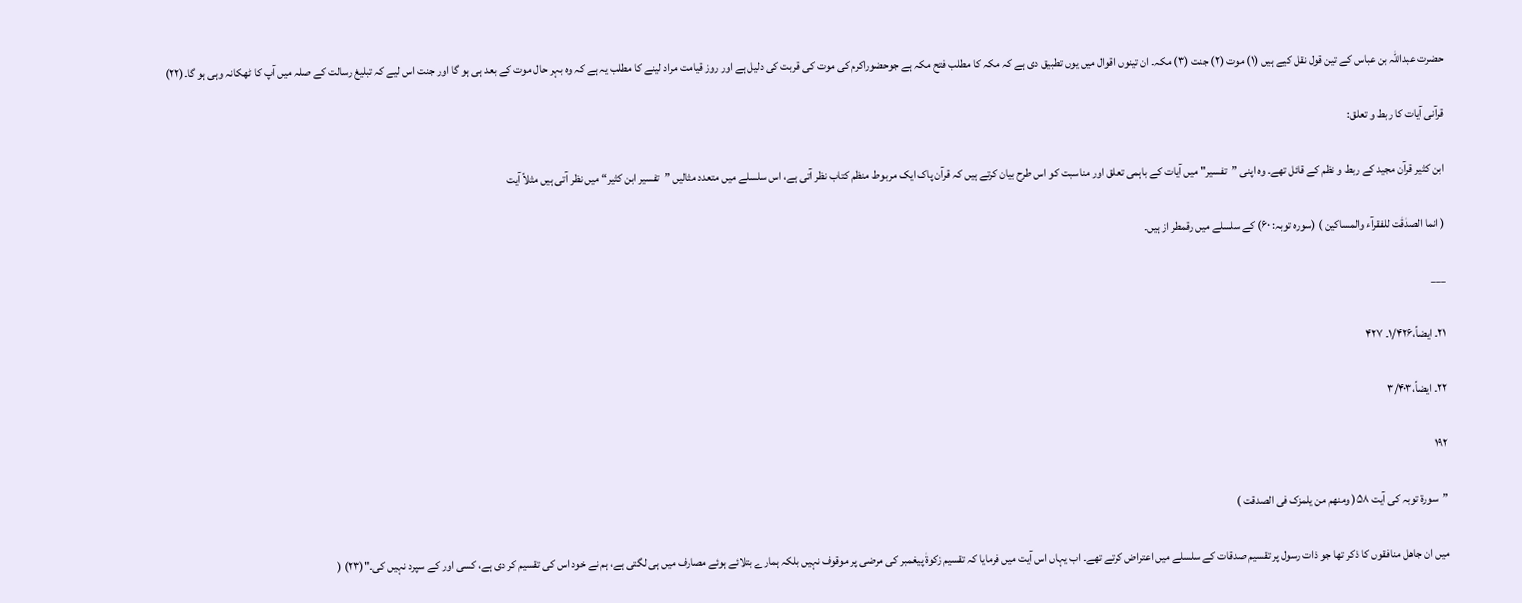حضرت عبداللہ بن عباس کے تین قول نقل کیے ہیں (۱) موت (۲) جنت (۳) مکہ۔ ان تینوں اقوال میں یوں تطبیق دی ہے کہ مکہ کا مطلب فتح مکہ ہے جوحضوراکرم کی موت کی قربت کی دلیل ہے اور روز قیامت مراد لینے کا مطلب یہ ہے کہ وہ بہر حال موت کے بعد ہی ہو گا اور جنت اس لیے کہ تبلیغ رسالت کے صلہ میں آپ کا ٹھکانہ وہی ہو گا۔(۲۲)

قرآنی آیات کا ربط و تعلق:

ابن کثیر قرآن مجید کے ربط و نظم کے قائل تھے۔ وہ اپنی ”تفسیر" میں آیات کے باہمی تعلق اور مناسبت کو اس طرح بیان کرتے ہیں کہ قرآن پاک ایک مربوط منظم کتاب نظر آتی ہے، اس سلسلے میں متعدد مثالیں ”تفسیر ابن کثیر“ میں نظر آتی ہیں مثلاً آیت

( انما الصدٰقٰت للفقرآء والمساکین ) (سورہ توبہ: ۶۰) کے سلسلے میں رقمطر از ہیں۔

___

۲۱۔ ایضاً،۱/۴۲۶۔ ۴۲۷

۲۲۔ ایضاً،۳/۴۰۳

۱۹۲

”سورة توبہ کی آیت ۵۸( ومنهم من یلمزک فی الصدقت )

میں ان جاھل منافقوں کا ذکر تھا جو ذات رسول پر تقسیم صدقات کے سلسلے میں اعتراض کرتے تھے۔ اب یہاں اس آیت میں فرمایا کہ تقسیم زکوةٰ پیغمبر کی مرضی پر موقوف نہیں بلکہ ہمارے بتلائے ہوئے مصارف میں ہی لگتی ہے، ہم نے خود اس کی تقسیم کر دی ہے، کسی اور کے سپرد نہیں کی۔"(۲۳) (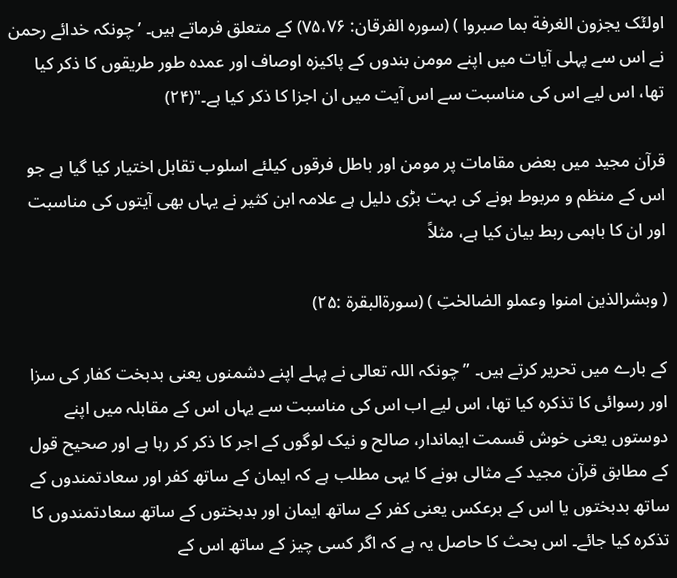اولئٓک یجزون الغرفة بما صبروا ) (سورہ الفرقان: ۷۵،۷۶) کے متعلق فرماتے ہیں۔ ’چونکہ خدائے رحمن نے اس سے پہلی آیات میں اپنے مومن بندوں کے پاکیزہ اوصاف اور عمدہ طور طریقوں کا ذکر کیا تھا، اس لیے اس کی مناسبت سے اس آیت میں ان اجزا کا ذکر کیا ہے۔"(۲۴)

قرآن مجید میں بعض مقامات پر مومن اور باطل فرقوں کیلئے اسلوب تقابل اختیار کیا گیا ہے جو اس کے منظم و مربوط ہونے کی بہت بڑی دلیل ہے علامہ ابن کثیر نے یہاں بھی آیتوں کی مناسبت اور ان کا باہمی ربط بیان کیا ہے، مثلاً

( وبشرالذین امنوا وعملو الصٰالحٰتِ ) (سورةالبقرة :۲۵)

کے بارے میں تحریر کرتے ہیں۔ ”چونکہ اللہ تعالی نے پہلے اپنے دشمنوں یعنی بدبخت کفار کی سزا اور رسوائی کا تذکرہ کیا تھا، اس لیے اب اس کی مناسبت سے یہاں اس کے مقابلہ میں اپنے دوستوں یعنی خوش قسمت ایماندار، صالح و نیک لوگوں کے اجر کا ذکر کر رہا ہے اور صحیح قول کے مطابق قرآن مجید کے مثالی ہونے کا یہی مطلب ہے کہ ایمان کے ساتھ کفر اور سعادتمندوں کے ساتھ بدبختوں یا اس کے برعکس یعنی کفر کے ساتھ ایمان اور بدبختوں کے ساتھ سعادتمندوں کا تذکرہ کیا جائے۔ اس بحث کا حاصل یہ ہے کہ اگر کسی چیز کے ساتھ اس کے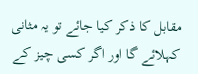مقابل کا ذکر کیا جائے تو یہ مثانی کہلائے گا اور اگر کسی چیز کے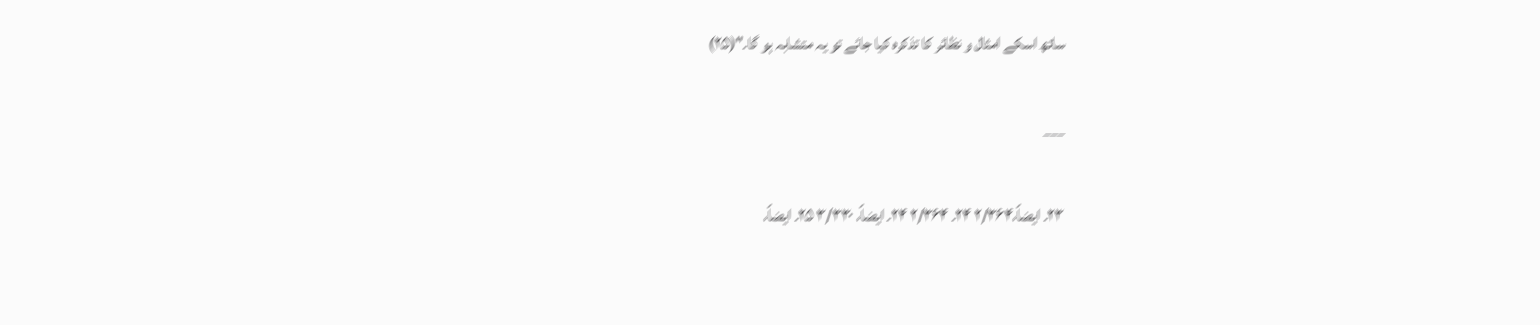ساتھ اسکے امثال و نظائر کا تذکرہ کیا جائے تو یہ متشابہ ہو گا۔"(۲۵)

___

۲۳۔ ایضاً،۲/۳۶۴ ۲۴۔ ۲/۳۶۴ ۲۴۔ ایضاً، ۳/۳۳۰ ۲۵۔ ایضاً،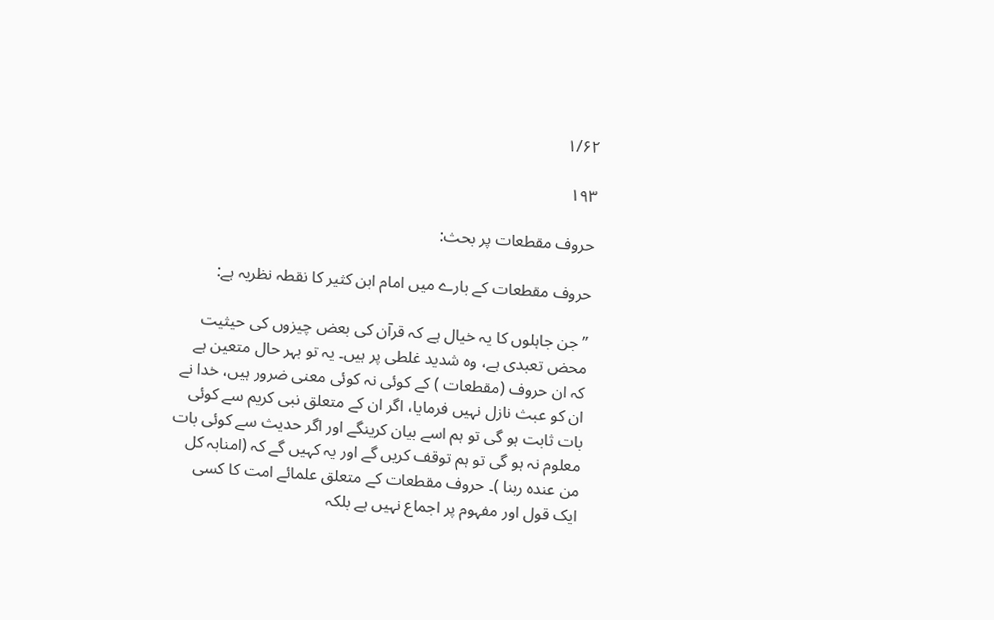۱/۶۲

۱۹۳

حروف مقطعات پر بحث:

حروف مقطعات کے بارے میں امام ابن کثیر کا نقطہ نظریہ ہے:

”جن جاہلوں کا یہ خیال ہے کہ قرآن کی بعض چیزوں کی حیثیت محض تعبدی ہے، وہ شدید غلطی پر ہیں۔ یہ تو بہر حال متعین ہے کہ ان حروف (مقطعات ) کے کوئی نہ کوئی معنی ضرور ہیں، خدا نے ان کو عبث نازل نہیں فرمایا، اگر ان کے متعلق نبی کریم سے کوئی بات ثابت ہو گی تو ہم اسے بیان کرینگے اور اگر حدیث سے کوئی بات معلوم نہ ہو گی تو ہم توقف کریں گے اور یہ کہیں گے کہ (امنابہ کل من عندہ ربنا )۔ حروف مقطعات کے متعلق علمائے امت کا کسی ایک قول اور مفہوم پر اجماع نہیں ہے بلکہ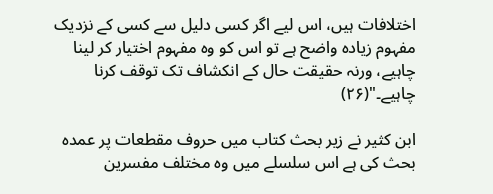اختلافات ہیں، اس لیے اگر کسی دلیل سے کسی کے نزدیک مفہوم زیادہ واضح ہے تو اس کو وہ مفہوم اختیار کر لینا چاہیے، ورنہ حقیقت حال کے انکشاف تک توقف کرنا چاہیے۔"(۲۶)

ابن کثیر نے زیر بحث کتاب میں حروف مقطعات پر عمدہ بحث کی ہے اس سلسلے میں وہ مختلف مفسرین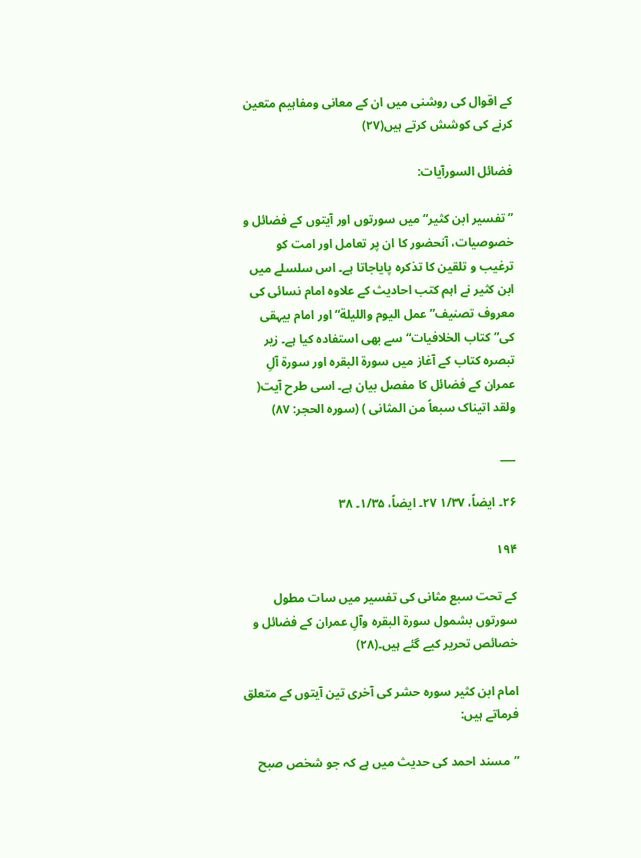کے اقوال کی روشنی میں ان کے معانی ومفاہیم متعین کرنے کی کوشش کرتے ہیں(۲۷)

فضائل السورآیات:

”تفسیر ابن کثیر“ میں سورتوں اور آیتوں کے فضائل و خصوصیات، آنحضور کا ان پر تعامل اور امت کو ترغیب و تلقین کا تذکرہ پایاجاتا ہے۔ اس سلسلے میں ابن کثیر نے اہم کتب احادیث کے علاوہ امام نسائی کی معروف تصنیف”عمل الیوم واللیلة“ اور امام بیہقی کی”کتاب الخلافیات“ سے بھی استفادہ کیا ہے۔ زیر تبصرہ کتاب کے آغاز میں سورة البقرہ اور سورة آلِ عمران کے فضائل کا مفصل بیان ہے۔ اسی طرح آیت( ولقد اتیناک سبعاً من المثانی ) (سورہ الحجر: ۸۷)

___

۲۶۔ ایضاً، ۱/۳۷ ۲۷۔ ایضاً، ۱/۳۵۔ ۳۸

۱۹۴

کے تحت سبع مثانی کی تفسیر میں سات مطول سورتوں بشمول سورة البقرہ وآلِ عمران کے فضائل و خصائص تحریر کیے گئے ہیں۔(۲۸)

امام ابن کثیر سورہ حشر کی آخری تین آیتوں کے متعلق فرماتے ہیں:

”مسند احمد کی حدیث میں ہے کہ جو شخص صبح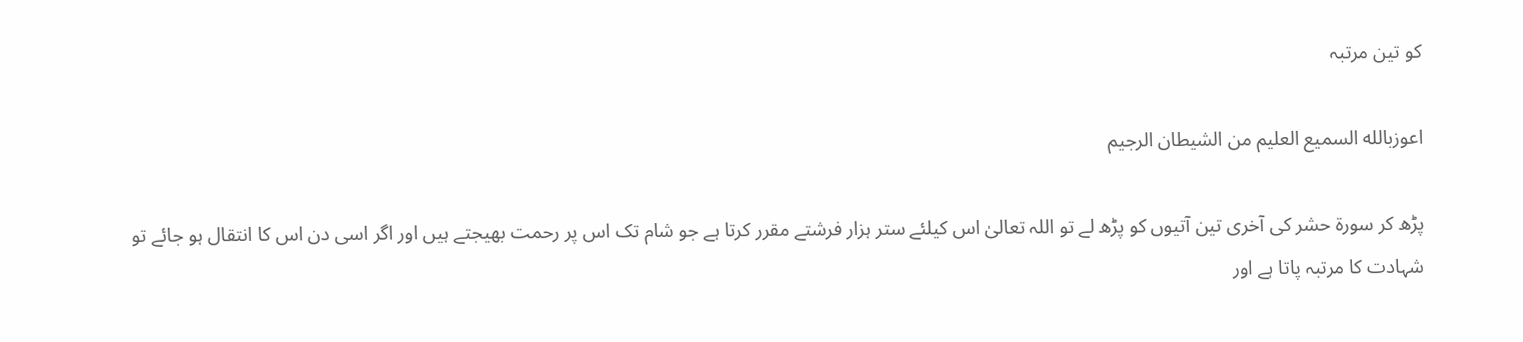کو تین مرتبہ

اعوزبالله السمیع العلیم من الشیطان الرجیم

پڑھ کر سورة حشر کی آخری تین آتیوں کو پڑھ لے تو اللہ تعالیٰ اس کیلئے ستر ہزار فرشتے مقرر کرتا ہے جو شام تک اس پر رحمت بھیجتے ہیں اور اگر اسی دن اس کا انتقال ہو جائے تو شہادت کا مرتبہ پاتا ہے اور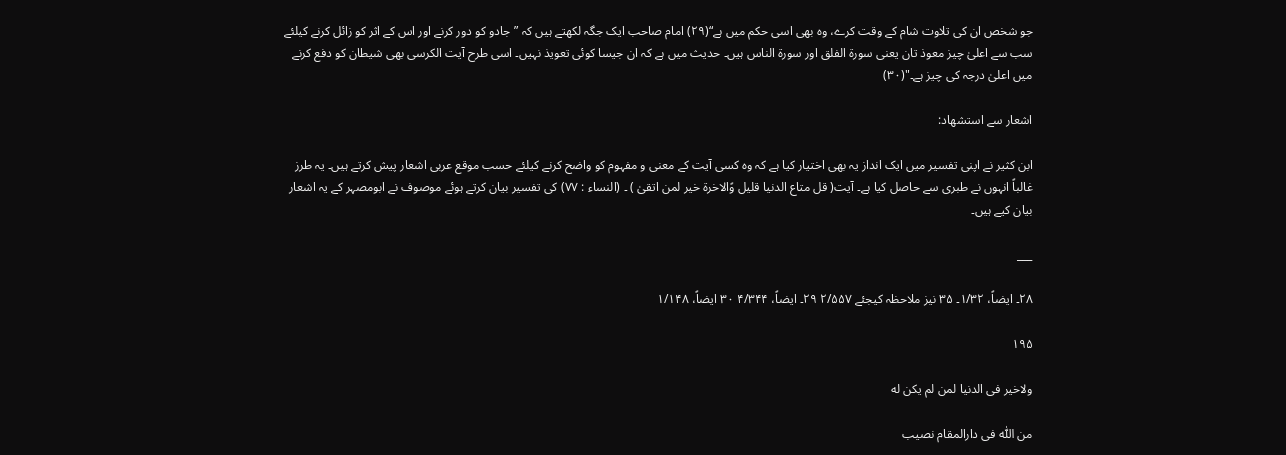جو شخص ان کی تلاوت شام کے وقت کرے، وہ بھی اسی حکم میں ہے“(۲۹) امام صاحب ایک جگہ لکھتے ہیں کہ ”جادو کو دور کرنے اور اس کے اثر کو زائل کرنے کیلئے سب سے اعلیٰ چیز معوذ تان یعنی سورة الفلق اور سورة الناس ہیں۔ حدیث میں ہے کہ ان جیسا کوئی تعویذ نہیں۔ اسی طرح آیت الکرسی بھی شیطان کو دفع کرنے میں اعلیٰ درجہ کی چیز ہے۔"(۳۰)

اشعار سے استشھاد:

ابن کثیر نے اپنی تفسیر میں ایک انداز یہ بھی اختیار کیا ہے کہ وہ کسی آیت کے معنی و مفہوم کو واضح کرنے کیلئے حسب موقع عربی اشعار پیش کرتے ہیں۔ یہ طرز غالباً انہوں نے طبری سے حاصل کیا ہے۔ آیت( قل متاع الدنیا قلیل وًالاخرة خیر لمن اتقیٰ ) ۔ (النساء : ۷۷) کی تفسیر بیان کرتے ہوئے موصوف نے ابومصہر کے یہ اشعار بیان کیے ہیں۔

___

۲۸۔ ایضاً، ۱/۳۲۔ ۳۵ نیز ملاحظہ کیجئے ۲/۵۵۷ ۲۹۔ ایضاً، ۴/۳۴۴ ۳۰ ایضاً، ۱/۱۴۸

۱۹۵

ولاخیر فی الدنیا لمن لم یکن له

من اللّٰه فی دارالمقام نصیب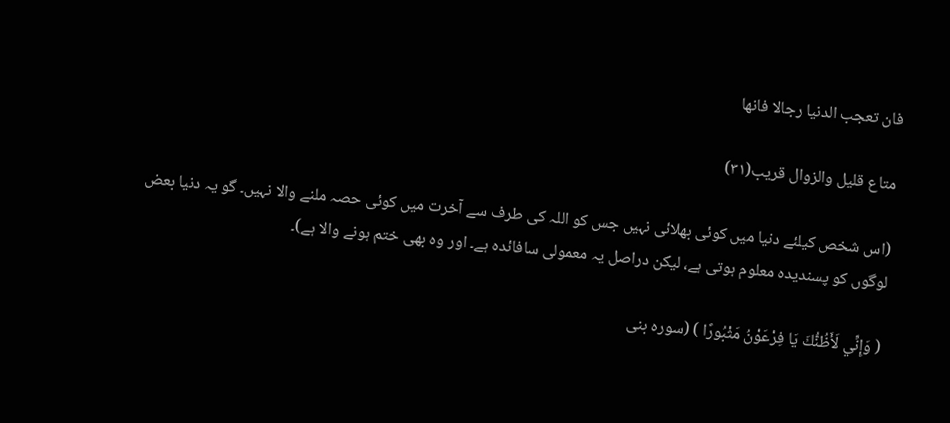فان تعجب الدنیا رجالا فانها

متاع قلیل والزوال قریب(۳۱)

(اس شخص کیلئے دنیا میں کوئی بھلائی نہیں جس کو اللہ کی طرف سے آخرت میں کوئی حصہ ملنے والا نہیں۔ گو یہ دنیا بعض لوگوں کو پسندیدہ معلوم ہوتی ہے، لیکن دراصل یہ معمولی سافائدہ ہے۔ اور وہ بھی ختم ہونے والا ہے)۔

( وَإِنِّي لَأَظُنُّكَ يَا فِرْعَوْنُ مَثْبُورًا ) (سورہ بنی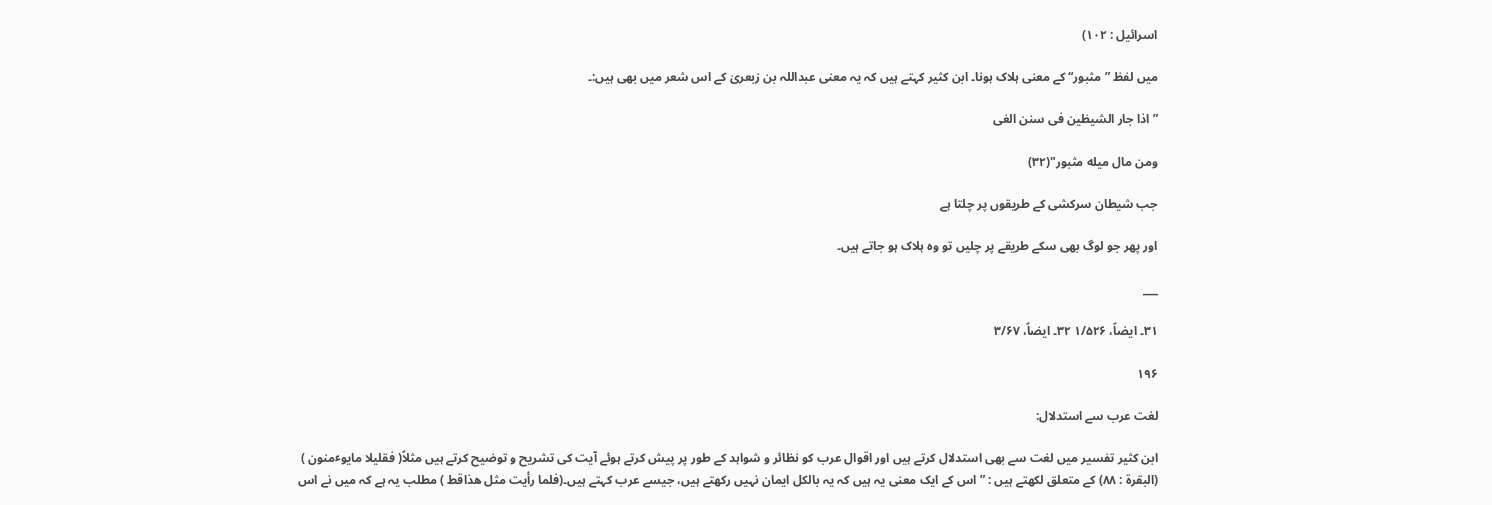اسرائیل : ۱۰۲)

میں لفظ ”مثبور“ کے معنی ہلاک ہونا۔ ابن کثیر کہتے ہیں کہ یہ معنی عبداللہ بن زبعریٰ کے اس شعر میں بھی ہیں:۔

”اذا جار الشیطٰین فی سنن الغی

ومن مال میله مثبور"(۳۲)

جب شیطان سرکشی کے طریقوں پر چلتا ہے

اور پھر جو لوگ بھی سکے طریقے پر چلیں تو وہ ہلاک ہو جاتے ہیں۔

___

۳۱۔ ایضاً، ۱/۵۲۶ ۳۲۔ ایضاً، ۳/۶۷

۱۹۶

لغت عرب سے استدلال:

ابن کثیر تفسیر میں لغت سے بھی استدلال کرتے ہیں اور اقوال عرب کو نظائر و شواہد کے طور پر پیش کرتے ہوئے آیت کی تشریح و توضیح کرتے ہیں مثلاً( فقلیلا مایوٴمنون ) (البقرة : ۸۸) کے متعلق لکھتے ہیں : ”اس کے ایک معنی یہ ہیں کہ یہ بالکل ایمان نہیں رکھتے ہیں، جیسے عرب کہتے ہیں۔(فلما رأیت مثل هذاقط ) مطلب یہ ہے کہ میں نے اس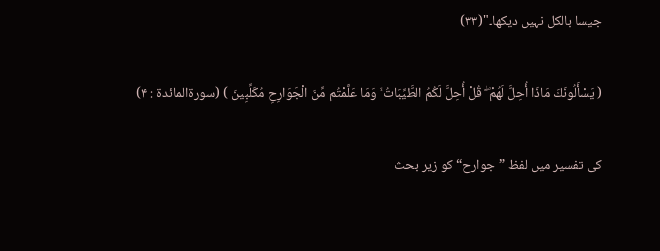جیسا بالکل نہیں دیکھا۔"(۳۳)

( يَسْأَلُونَكَ مَاذَا أُحِلَّ لَهُمْ ۖ قُلْ أُحِلَّ لَكُمُ الطَّيِّبَاتُ ۙ وَمَا عَلَّمْتُم مِّنَ الْجَوَارِحِ مُكَلِّبِينَ ) (سورةالمائدة : ۴)

کی تفسیر میں لفظ ”جوارح“ کو زیر بحث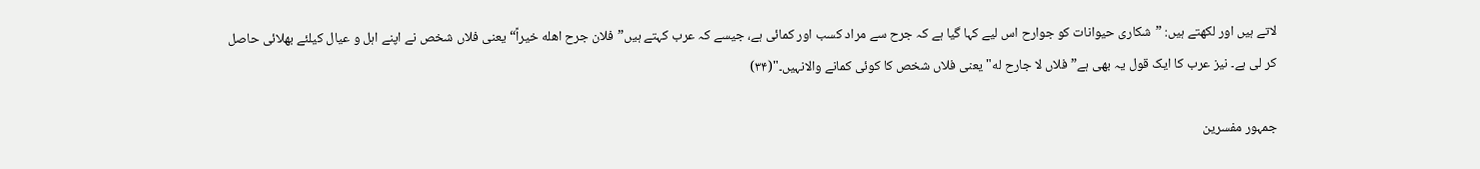لاتے ہیں اور لکھتے ہیں: ”شکاری حیوانات کو جوارح اس لیے کہا گیا ہے کہ جرح سے مراد کسب اور کمائی ہے، جیسے کہ عرب کہتے ہیں”فلان جرح اهله خیراً“ یعنی فلاں شخص نے اپنے اہل و عیال کیلئے بھلائی حاصل کر لی ہے۔ نیز عرب کا ایک قول یہ بھی ہے”فلاں لا جارح له" یعنی فلاں شخص کا کوئی کمانے والانہیں۔"(۳۴)

جمہور مفسرین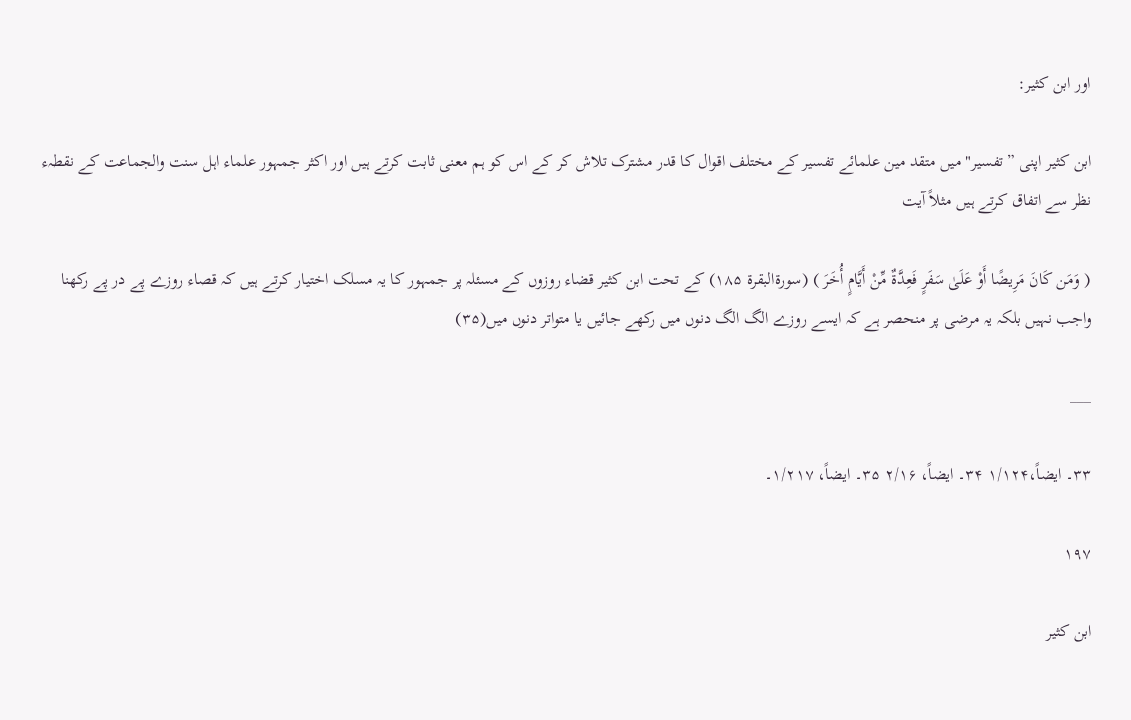اور ابن کثیر:

ابن کثیر اپنی ”تفسیر" میں متقد مین علمائے تفسیر کے مختلف اقوال کا قدر مشترک تلاش کر کے اس کو ہم معنی ثابت کرتے ہیں اور اکثر جمہور علماء اہل سنت والجماعت کے نقطہء نظر سے اتفاق کرتے ہیں مثلاً آیت

( وَمَن كَانَ مَرِيضًا أَوْ عَلَىٰ سَفَرٍ فَعِدَّةٌ مِّنْ أَيَّامٍ أُخَرَ ) (سورةالبقرة ۱۸۵) کے تحت ابن کثیر قضاء روزوں کے مسئلہ پر جمہور کا یہ مسلک اختیار کرتے ہیں کہ قصاء روزے پے در پے رکھنا واجب نہیں بلکہ یہ مرضی پر منحصر ہے کہ ایسے روزے الگ الگ دنوں میں رکھے جائیں یا متواتر دنوں میں(۳۵)

___

۳۳۔ ایضاً،۱/۱۲۴ ۳۴۔ ایضاً، ۲/۱۶ ۳۵۔ ایضاً، ۱/۲۱۷۔

۱۹۷

ابن کثیر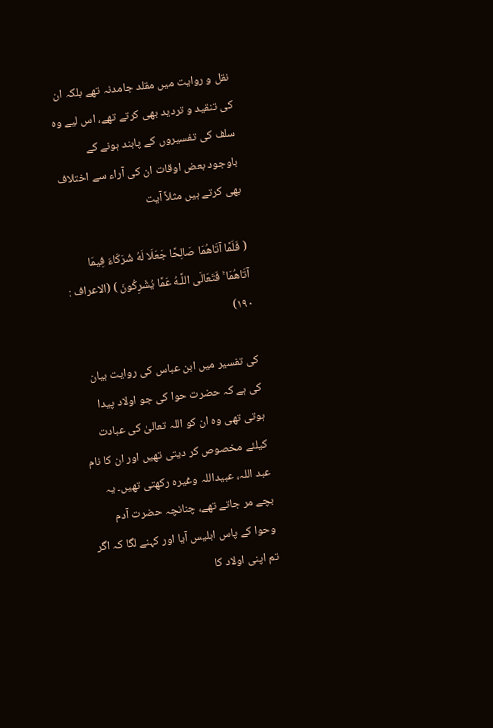نقل و روایت میں مقلد جامدنہ تھے بلکہ ان کی تنقید و تردید بھی کرتے تھے، اس لیے وہ سلف کی تفسیروں کے پابند ہونے کے باوجود بعض اوقات ان کی آراء سے اختلاف بھی کرتے ہیں مثلاً آیت

( فَلَمَّا آتَاهُمَا صَالِحًا جَعَلَا لَهُ شُرَكَاءَ فِيمَا آتَاهُمَا ۚ فَتَعَالَى اللَّـهُ عَمَّا يُشْرِكُونَ ) (الاعراف : ۱۹۰)

کی تفسیر میں ابن عباس کی روایت بیان کی ہے کہ حضرت حوا کی جو اولاد پیدا ہوتی تھی وہ ان کو اللہ تعالیٰ کی عبادت کیلئے مخصوص کر دیتی تھیں اور ان کا نام عبد اللہ، عبیداللہ وغیرہ رکھتی تھیں۔ یہ بچے مر جاتے تھے، چنانچہ حضرت آدم وحوا کے پاس ابلیس آیا اور کہنے لگا کہ اگر تم اپنی اولاد کا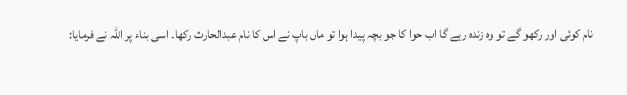نام کوئی اور رکھو گے تو وہ زندہ رہے گا اب حوا کا جو بچہ پیدا ہوا تو ماں باپ نے اس کا نام عبدالحارث رکھا۔ اسی بناء پر اللہ نے فرمایا: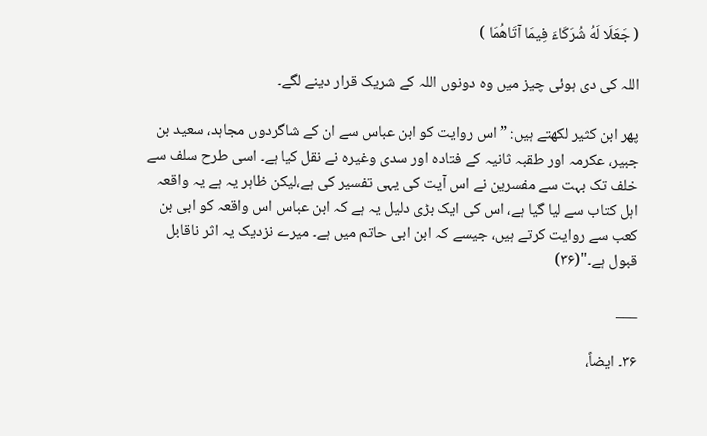( جَعَلَا لَهُ شُرَكَاءَ فِيمَا آتَاهُمَا )

اللہ کی دی ہوئی چیز میں وہ دونوں اللہ کے شریک قرار دینے لگے۔

پھر ابن کثیر لکھتے ہیں: ”اس روایت کو ابن عباس سے ان کے شاگردوں مجاہد، سعید بن جبیر، عکرمہ اور طقبہ ثانیہ کے فتادہ اور سدی وغیرہ نے نقل کیا ہے۔ اسی طرح سلف سے خلف تک بہت سے مفسرین نے اس آیت کی یہی تفسیر کی ہے،لیکن ظاہر یہ ہے یہ واقعہ اہل کتاب سے لیا گیا ہے، اس کی ایک بڑی دلیل یہ ہے کہ ابن عباس اس واقعہ کو ابی بن کعب سے روایت کرتے ہیں، جیسے کہ ابن ابی حاتم میں ہے۔ میرے نزدیک یہ اثر ناقابل قبول ہے۔"(۳۶)

___

۳۶۔ ایضاً،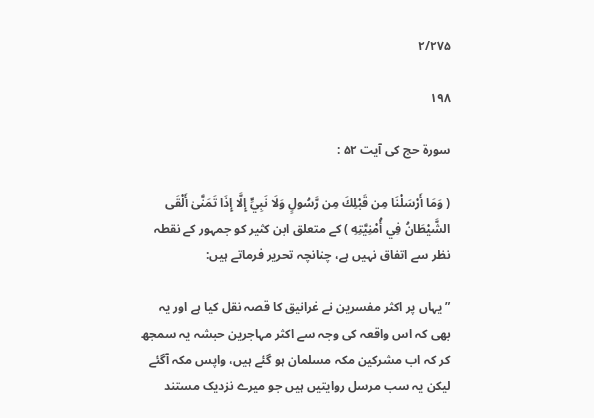۲/۲۷۵

۱۹۸

سورة حج کی آیت ۵۲ :

( وَمَا أَرْسَلْنَا مِن قَبْلِكَ مِن رَّسُولٍ وَلَا نَبِيٍّ إِلَّا إِذَا تَمَنَّىٰ أَلْقَى الشَّيْطَانُ فِي أُمْنِيَّتِهِ ) کے متعلق ابن کثیر کو جمہور کے نقطہ نظر سے اتفاق نہیں ہے، چنانچہ تحریر فرماتے ہیں:

”یہاں پر اکثر مفسرین نے غرانیق کا قصہ نقل کیا ہے اور یہ بھی کہ اس واقعہ کی وجہ سے اکثر مہاجرین حبشہ یہ سمجھ کر کہ اب مشرکین مکہ مسلمان ہو گئے ہیں، واپس مکہ آگئے لیکن یہ سب مرسل روایتیں ہیں جو میرے نزدیک مستند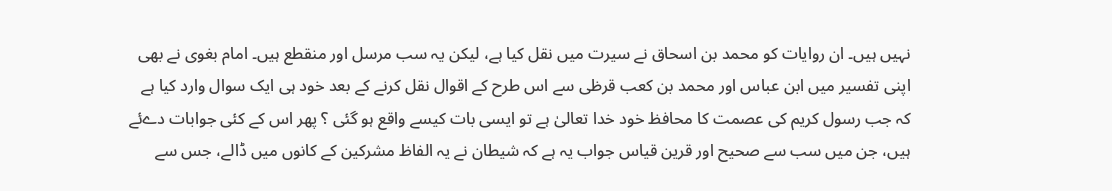نہیں ہیں۔ ان روایات کو محمد بن اسحاق نے سیرت میں نقل کیا ہے، لیکن یہ سب مرسل اور منقطع ہیں۔ امام بغوی نے بھی اپنی تفسیر میں ابن عباس اور محمد بن کعب قرظی سے اس طرح کے اقوال نقل کرنے کے بعد خود ہی ایک سوال وارد کیا ہے کہ جب رسول کریم کی عصمت کا محافظ خود خدا تعالیٰ ہے تو ایسی بات کیسے واقع ہو گئی ؟ پھر اس کے کئی جوابات دےئے ہیں، جن میں سب سے صحیح اور قرین قیاس جواب یہ ہے کہ شیطان نے یہ الفاظ مشرکین کے کانوں میں ڈالے، جس سے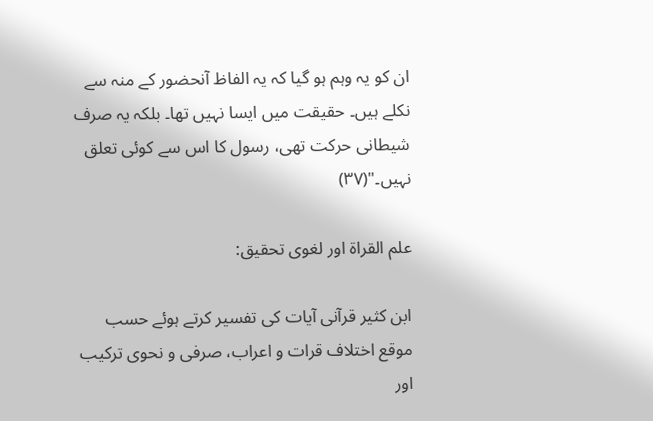ان کو یہ وہم ہو گیا کہ یہ الفاظ آنحضور کے منہ سے نکلے ہیں۔ حقیقت میں ایسا نہیں تھا۔ بلکہ یہ صرف شیطانی حرکت تھی، رسول کا اس سے کوئی تعلق نہیں۔"(۳۷)

علم القراة اور لغوی تحقیق:

ابن کثیر قرآنی آیات کی تفسیر کرتے ہوئے حسب موقع اختلاف قرات و اعراب، صرفی و نحوی ترکیب اور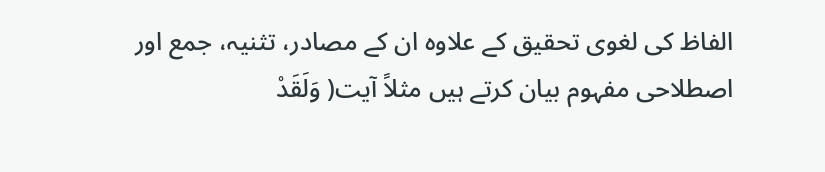الفاظ کی لغوی تحقیق کے علاوہ ان کے مصادر، تثنیہ، جمع اور اصطلاحی مفہوم بیان کرتے ہیں مثلاً آیت( وَلَقَدْ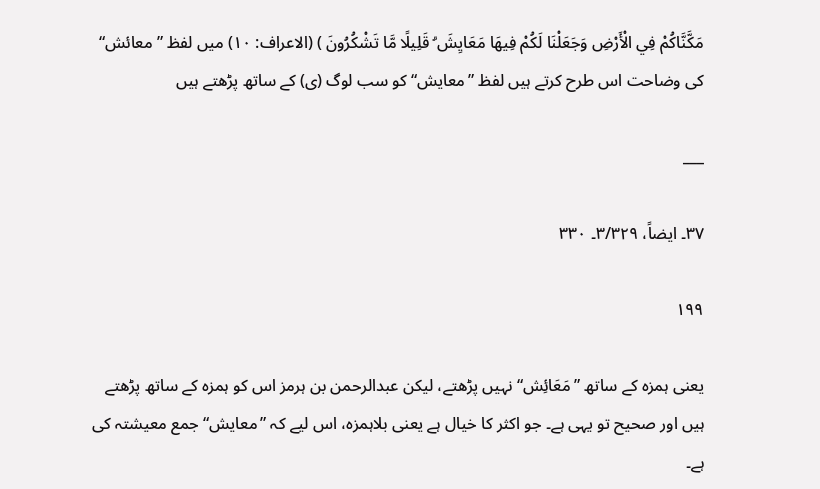مَكَّنَّاكُمْ فِي الْأَرْضِ وَجَعَلْنَا لَكُمْ فِيهَا مَعَايِشَ ۗ قَلِيلًا مَّا تَشْكُرُونَ ) (الاعراف: ۱۰) میں لفظ ”معائش“ کی وضاحت اس طرح کرتے ہیں لفظ ”معایش“ کو سب لوگ (ی) کے ساتھ پڑھتے ہیں

___

۳۷۔ ایضاً، ۳/۳۲۹۔ ۳۳۰

۱۹۹

یعنی ہمزہ کے ساتھ ”مَعَائِش“ نہیں پڑھتے، لیکن عبدالرحمن بن ہرمز اس کو ہمزہ کے ساتھ پڑھتے ہیں اور صحیح تو یہی ہے۔ جو اکثر کا خیال ہے یعنی بلاہمزہ، اس لیے کہ ”معایش“ جمع معیشتہ کی ہے۔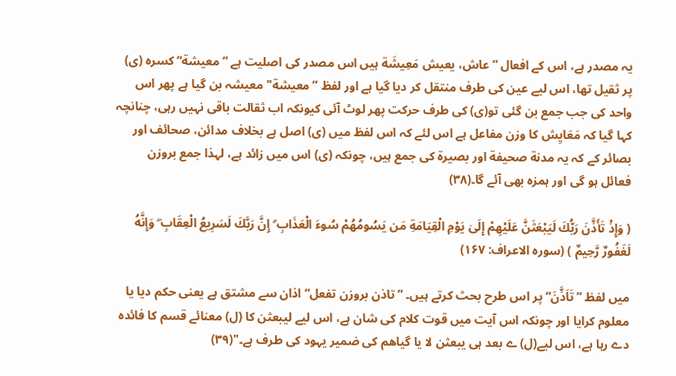یہ مصدر ہے، اس کے افعال ”عاش، یعیش مَعِیشَة ہیں اس مصدر کی اصلیت ہے ” معیشة“ کسرہ (ی) پر ثقیل تھا، اس لیے عین کی طرف منتقل کر دیا گیا ہے اور لفظ ”معیشة" معیشہ بن گیا ہے پھر اس واحد کی جب جمع بن گئی تو(ی) کی طرف حرکت پھر لوٹ آئی کیونکہ اب ثقالت باقی نہیں رہی، چنانچہ کہا گیا کہ مَعَایِش کا وزن مفاعل ہے اس لئے کہ اس لفظ میں (ی) اصل ہے بخلاف مدائن، صحائف اور بصائر کے کہ یہ مدنة صحیفة اور بصیرة کی جمع ہیں، چونکہ (ی) اس میں زائد ہے، لہذا جمع بروزن فعائل ہو گی اور ہمزہ بھی آئے گا۔(۳۸)

( وَإِذْ تَأَذَّنَ رَبُّكَ لَيَبْعَثَنَّ عَلَيْهِمْ إِلَىٰ يَوْمِ الْقِيَامَةِ مَن يَسُومُهُمْ سُوءَ الْعَذَابِ ۗ إِنَّ رَبَّكَ لَسَرِيعُ الْعِقَابِ ۖ وَإِنَّهُ لَغَفُورٌ رَّحِيمٌ ) (سورہ الاعراف: ۱۶۷)

میں لفظ ”تَاَذَّنَ“ پر اس طرح بحث کرتے ہیں۔ ”تاذن بروزن تفعل“ اذان سے مشتق ہے یعنی حکم دیا یا معلوم کرایا اور چونکہ اس آیت میں قوت کلام کی شان ہے، اس لیے لیبعثن کا (ل) معنائے قسم کا فائدہ دے رہا ہے، اس لیے(ل) ے بعد ہی یبعثن لا یا گیاھم کی ضمیر یہود کی طرف ہے۔"(۳۹)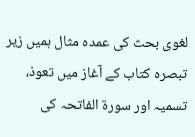لغوی بحث کی عمدہ مثال ہمیں زیر تبصرہ کتاب کے آغاز میں تعوذ، تسمیہ اور سورة الفاتحہ کی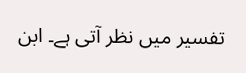تفسیر میں نظر آتی ہے۔ ابن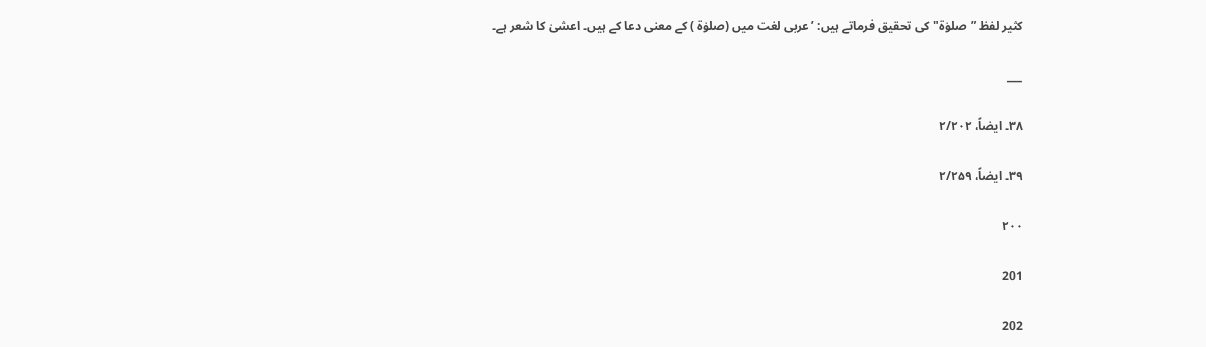کثیر لفظ ”صلوٰة" کی تحقیق فرماتے ہیں: ’عربی لغت میں (صلوٰة ) کے معنی دعا کے ہیں۔ اعشیٰ کا شعر ہے۔

___

۳۸۔ ایضاً، ۲/۲۰۲

۳۹۔ ایضاً، ۲/۲۵۹

۲۰۰

201

202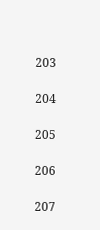203

204

205

206

207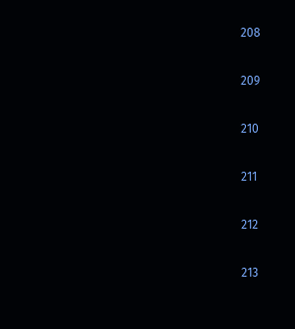208

209

210

211

212

213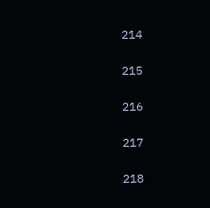214

215

216

217

218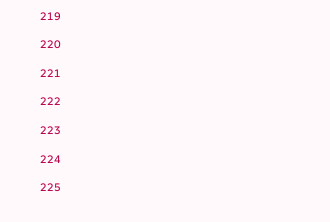219

220

221

222

223

224

225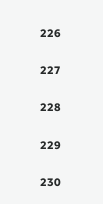226

227

228

229

230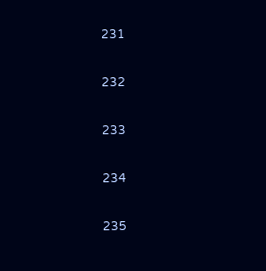231

232

233

234

235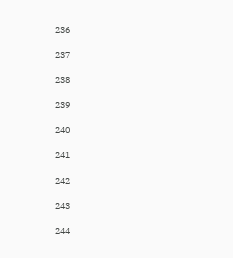236

237

238

239

240

241

242

243

244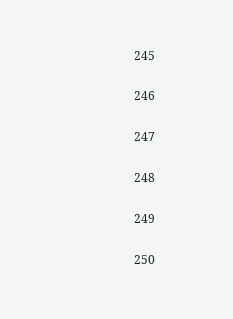245

246

247

248

249

250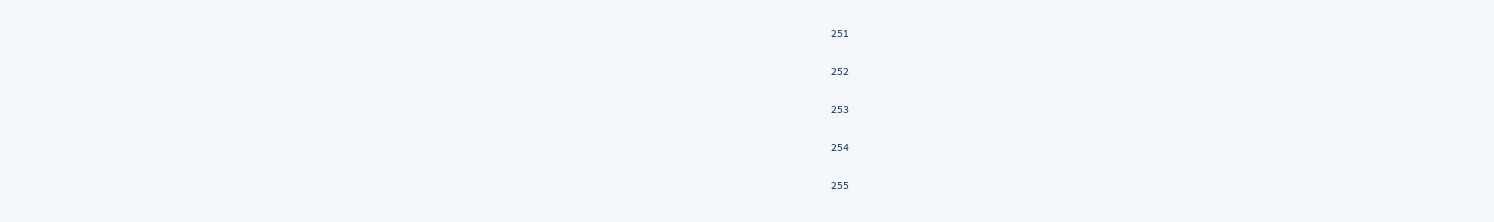251

252

253

254

255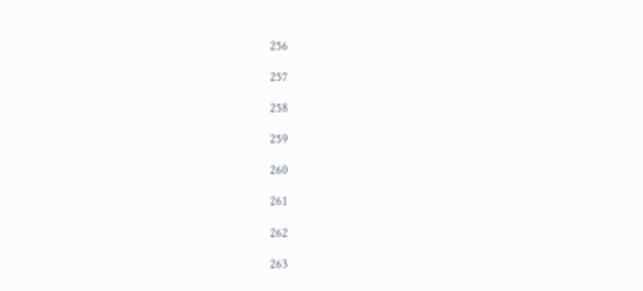256

257

258

259

260

261

262

263